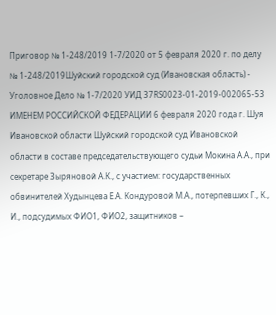Приговор № 1-248/2019 1-7/2020 от 5 февраля 2020 г. по делу № 1-248/2019Шуйский городской суд (Ивановская область) - Уголовное Дело № 1-7/2020 УИД 37RS0023-01-2019-002065-53 ИМЕНЕМ РОССИЙСКОЙ ФЕДЕРАЦИИ 6 февраля 2020 года г. Шуя Ивановской области Шуйский городской суд Ивановской области в составе председательствующего судьи Мокина А.А., при секретаре Зыряновой А.К., с участием: государственных обвинителей Худынцева Е.А. Кондуровой М.А., потерпевших Г., К., И., подсудимых ФИО1, ФИО2, защитников –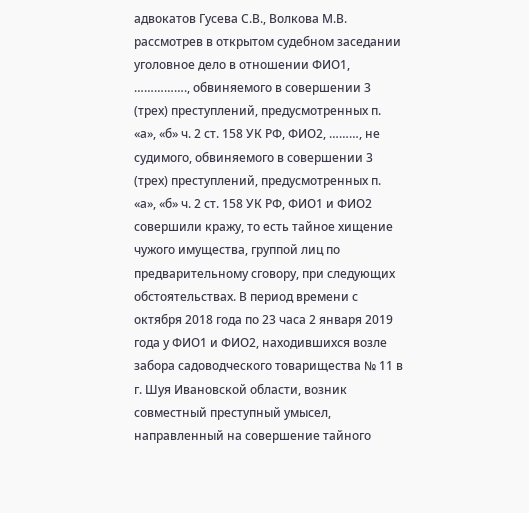адвокатов Гусева С.В., Волкова М.В. рассмотрев в открытом судебном заседании уголовное дело в отношении ФИО1, ……………., обвиняемого в совершении 3 (трех) преступлений, предусмотренных п. «а», «б» ч. 2 ст. 158 УК РФ, ФИО2, ………, не судимого, обвиняемого в совершении 3 (трех) преступлений, предусмотренных п. «а», «б» ч. 2 ст. 158 УК РФ, ФИО1 и ФИО2 совершили кражу, то есть тайное хищение чужого имущества, группой лиц по предварительному сговору, при следующих обстоятельствах. В период времени с октября 2018 года по 23 часа 2 января 2019 года у ФИО1 и ФИО2, находившихся возле забора садоводческого товарищества № 11 в г. Шуя Ивановской области, возник совместный преступный умысел, направленный на совершение тайного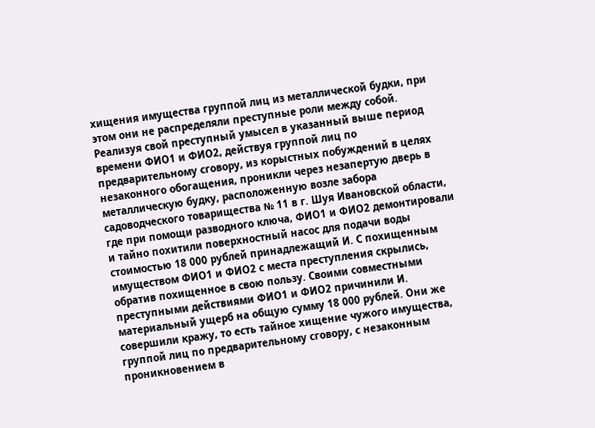хищения имущества группой лиц из металлической будки, при этом они не распределяли преступные роли между собой. Реализуя свой преступный умысел в указанный выше период времени ФИО1 и ФИО2, действуя группой лиц по предварительному сговору, из корыстных побуждений в целях незаконного обогащения, проникли через незапертую дверь в металлическую будку, расположенную возле забора садоводческого товарищества № 11 в г. Шуя Ивановской области, где при помощи разводного ключа, ФИО1 и ФИО2 демонтировали и тайно похитили поверхностный насос для подачи воды стоимостью 18 000 рублей принадлежащий И. С похищенным имуществом ФИО1 и ФИО2 с места преступления скрылись, обратив похищенное в свою пользу. Своими совместными преступными действиями ФИО1 и ФИО2 причинили И. материальный ущерб на общую сумму 18 000 рублей. Они же совершили кражу, то есть тайное хищение чужого имущества, группой лиц по предварительному сговору, с незаконным проникновением в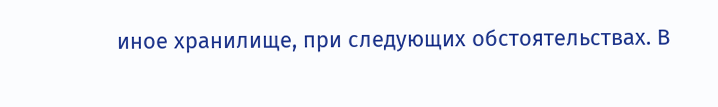иное хранилище, при следующих обстоятельствах. В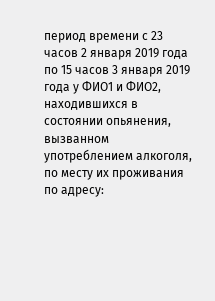период времени с 23 часов 2 января 2019 года по 15 часов 3 января 2019 года у ФИО1 и ФИО2, находившихся в состоянии опьянения, вызванном употреблением алкоголя, по месту их проживания по адресу: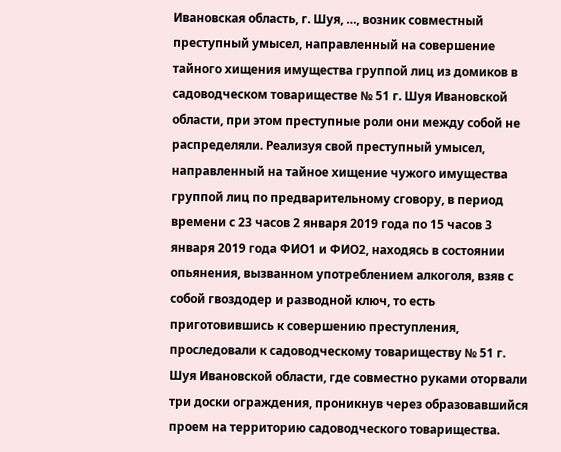Ивановская область, г. Шуя, …, возник совместный преступный умысел, направленный на совершение тайного хищения имущества группой лиц из домиков в садоводческом товариществе № 51 г. Шуя Ивановской области, при этом преступные роли они между собой не распределяли. Реализуя свой преступный умысел, направленный на тайное хищение чужого имущества группой лиц по предварительному сговору, в период времени с 23 часов 2 января 2019 года по 15 часов 3 января 2019 года ФИО1 и ФИО2, находясь в состоянии опьянения, вызванном употреблением алкоголя, взяв с собой гвоздодер и разводной ключ, то есть приготовившись к совершению преступления, проследовали к садоводческому товариществу № 51 г. Шуя Ивановской области, где совместно руками оторвали три доски ограждения, проникнув через образовавшийся проем на территорию садоводческого товарищества.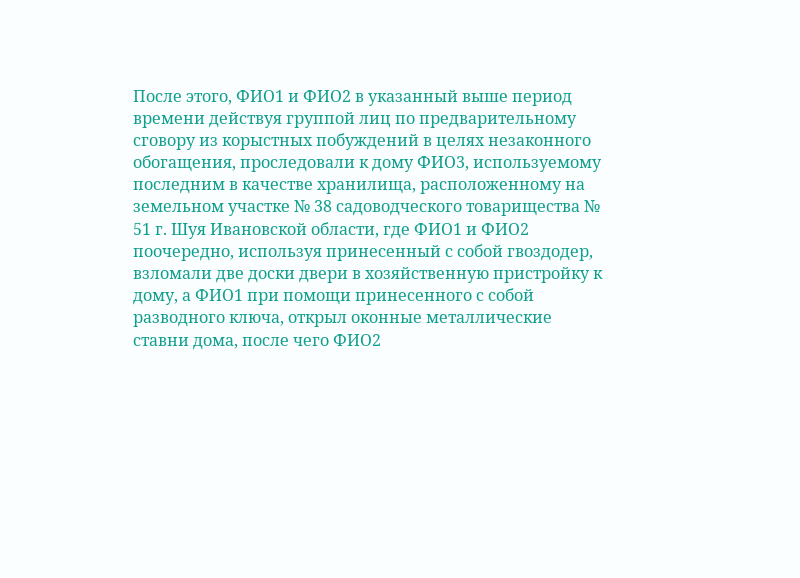После этого, ФИО1 и ФИО2 в указанный выше период времени действуя группой лиц по предварительному сговору из корыстных побуждений в целях незаконного обогащения, проследовали к дому ФИО3, используемому последним в качестве хранилища, расположенному на земельном участке № 38 садоводческого товарищества № 51 г. Шуя Ивановской области, где ФИО1 и ФИО2 поочередно, используя принесенный с собой гвоздодер, взломали две доски двери в хозяйственную пристройку к дому, а ФИО1 при помощи принесенного с собой разводного ключа, открыл оконные металлические ставни дома, после чего ФИО2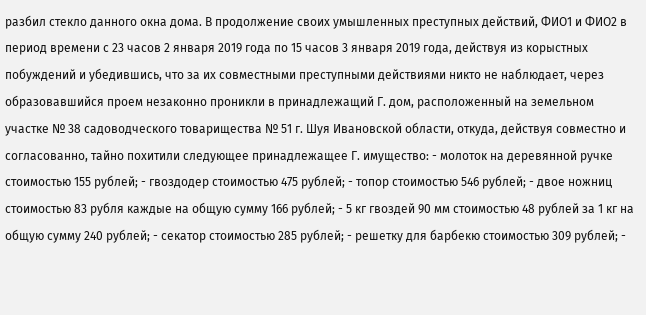разбил стекло данного окна дома. В продолжение своих умышленных преступных действий, ФИО1 и ФИО2 в период времени с 23 часов 2 января 2019 года по 15 часов 3 января 2019 года, действуя из корыстных побуждений и убедившись, что за их совместными преступными действиями никто не наблюдает, через образовавшийся проем незаконно проникли в принадлежащий Г. дом, расположенный на земельном участке № 38 садоводческого товарищества № 51 г. Шуя Ивановской области, откуда, действуя совместно и согласованно, тайно похитили следующее принадлежащее Г. имущество: - молоток на деревянной ручке стоимостью 155 рублей; - гвоздодер стоимостью 475 рублей; - топор стоимостью 546 рублей; - двое ножниц стоимостью 83 рубля каждые на общую сумму 166 рублей; - 5 кг гвоздей 90 мм стоимостью 48 рублей за 1 кг на общую сумму 240 рублей; - секатор стоимостью 285 рублей; - решетку для барбекю стоимостью 309 рублей; -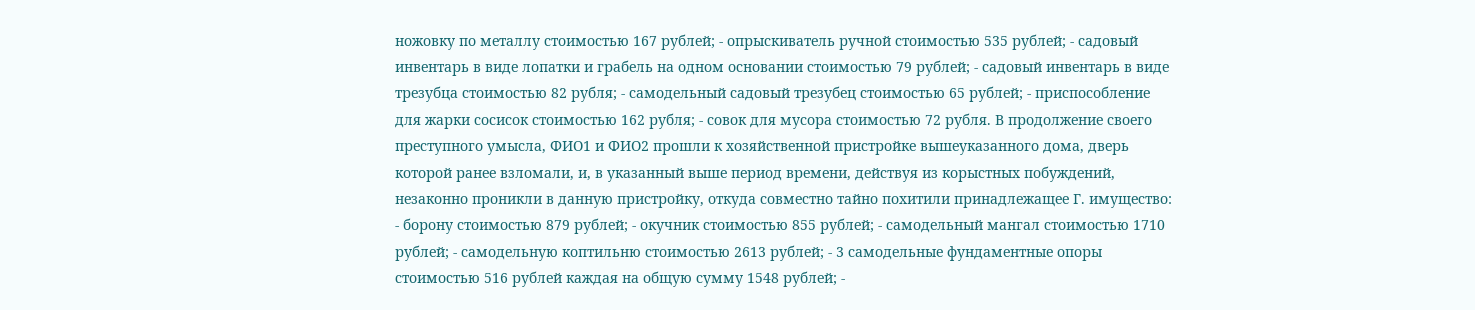ножовку по металлу стоимостью 167 рублей; - опрыскиватель ручной стоимостью 535 рублей; - садовый инвентарь в виде лопатки и грабель на одном основании стоимостью 79 рублей; - садовый инвентарь в виде трезубца стоимостью 82 рубля; - самодельный садовый трезубец стоимостью 65 рублей; - приспособление для жарки сосисок стоимостью 162 рубля; - совок для мусора стоимостью 72 рубля. В продолжение своего преступного умысла, ФИО1 и ФИО2 прошли к хозяйственной пристройке вышеуказанного дома, дверь которой ранее взломали, и, в указанный выше период времени, действуя из корыстных побуждений, незаконно проникли в данную пристройку, откуда совместно тайно похитили принадлежащее Г. имущество: - борону стоимостью 879 рублей; - окучник стоимостью 855 рублей; - самодельный мангал стоимостью 1710 рублей; - самодельную коптильню стоимостью 2613 рублей; - 3 самодельные фундаментные опоры стоимостью 516 рублей каждая на общую сумму 1548 рублей; -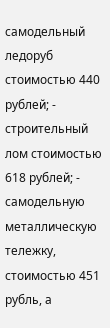самодельный ледоруб стоимостью 440 рублей; - строительный лом стоимостью 618 рублей; - самодельную металлическую тележку, стоимостью 451 рубль, а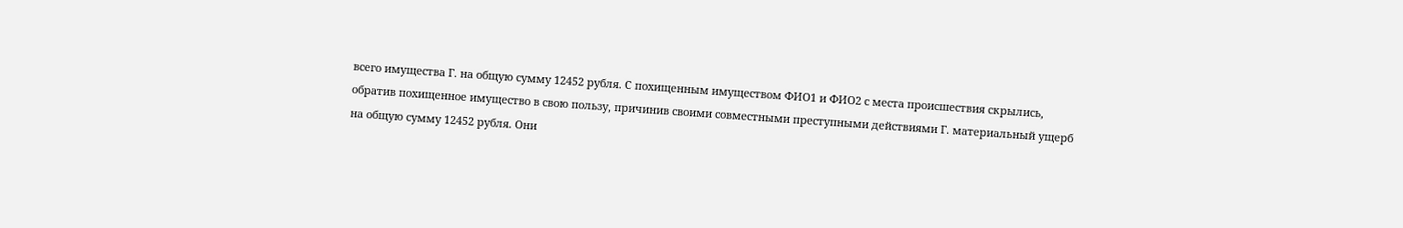всего имущества Г. на общую сумму 12452 рубля. С похищенным имуществом ФИО1 и ФИО2 с места происшествия скрылись, обратив похищенное имущество в свою пользу, причинив своими совместными преступными действиями Г. материальный ущерб на общую сумму 12452 рубля. Они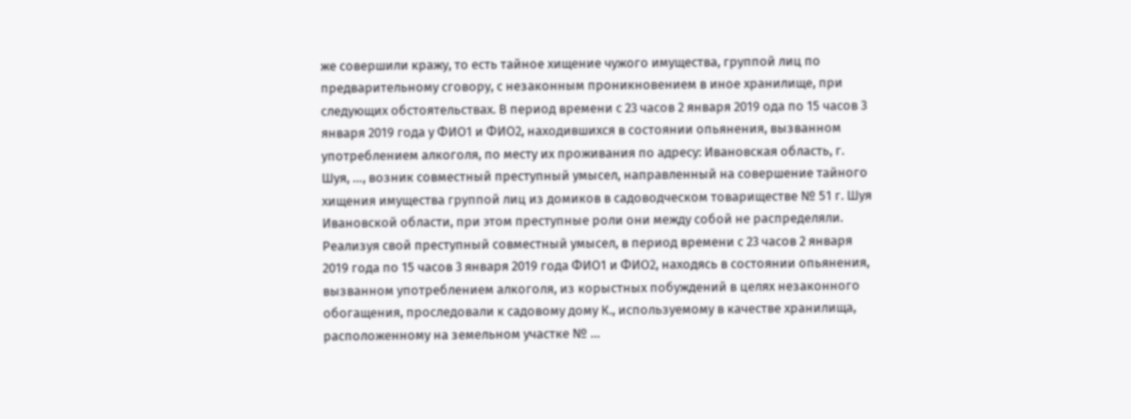же совершили кражу, то есть тайное хищение чужого имущества, группой лиц по предварительному сговору, с незаконным проникновением в иное хранилище, при следующих обстоятельствах. В период времени с 23 часов 2 января 2019 ода по 15 часов 3 января 2019 года у ФИО1 и ФИО2, находившихся в состоянии опьянения, вызванном употреблением алкоголя, по месту их проживания по адресу: Ивановская область, г. Шуя, …, возник совместный преступный умысел, направленный на совершение тайного хищения имущества группой лиц из домиков в садоводческом товариществе № 51 г. Шуя Ивановской области, при этом преступные роли они между собой не распределяли. Реализуя свой преступный совместный умысел, в период времени с 23 часов 2 января 2019 года по 15 часов 3 января 2019 года ФИО1 и ФИО2, находясь в состоянии опьянения, вызванном употреблением алкоголя, из корыстных побуждений в целях незаконного обогащения, проследовали к садовому дому К., используемому в качестве хранилища, расположенному на земельном участке № …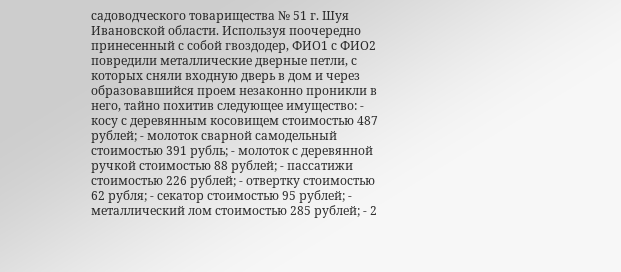садоводческого товарищества № 51 г. Шуя Ивановской области. Используя поочередно принесенный с собой гвоздодер, ФИО1 с ФИО2 повредили металлические дверные петли, с которых сняли входную дверь в дом и через образовавшийся проем незаконно проникли в него, тайно похитив следующее имущество: - косу с деревянным косовищем стоимостью 487 рублей; - молоток сварной самодельный стоимостью 391 рубль; - молоток с деревянной ручкой стоимостью 88 рублей; - пассатижи стоимостью 226 рублей; - отвертку стоимостью 62 рубля; - секатор стоимостью 95 рублей; - металлический лом стоимостью 285 рублей; - 2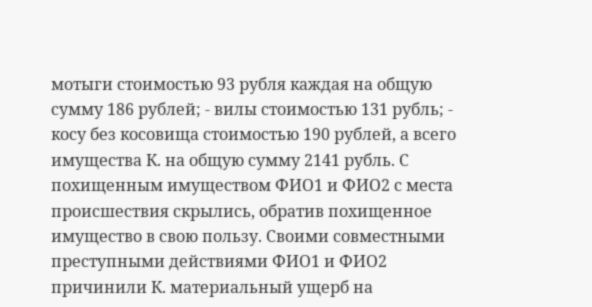мотыги стоимостью 93 рубля каждая на общую сумму 186 рублей; - вилы стоимостью 131 рубль; - косу без косовища стоимостью 190 рублей, а всего имущества К. на общую сумму 2141 рубль. С похищенным имуществом ФИО1 и ФИО2 с места происшествия скрылись, обратив похищенное имущество в свою пользу. Своими совместными преступными действиями ФИО1 и ФИО2 причинили К. материальный ущерб на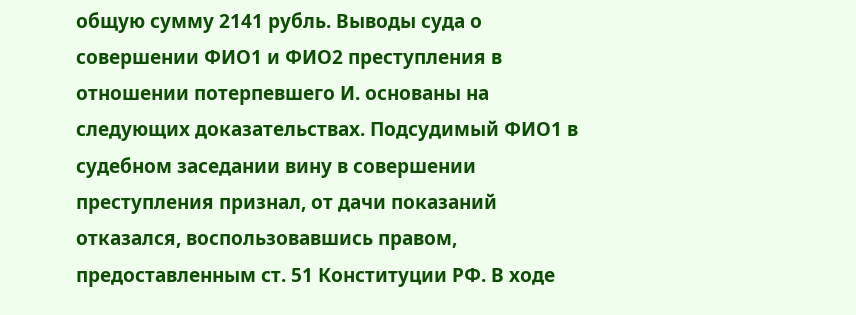общую сумму 2141 рубль. Выводы суда о совершении ФИО1 и ФИО2 преступления в отношении потерпевшего И. основаны на следующих доказательствах. Подсудимый ФИО1 в судебном заседании вину в совершении преступления признал, от дачи показаний отказался, воспользовавшись правом, предоставленным ст. 51 Конституции РФ. В ходе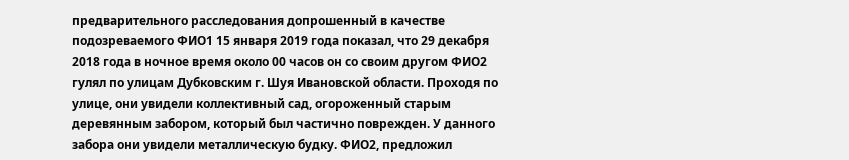предварительного расследования допрошенный в качестве подозреваемого ФИО1 15 января 2019 года показал, что 29 декабря 2018 года в ночное время около 00 часов он со своим другом ФИО2 гулял по улицам Дубковским г. Шуя Ивановской области. Проходя по улице, они увидели коллективный сад, огороженный старым деревянным забором, который был частично поврежден. У данного забора они увидели металлическую будку. ФИО2, предложил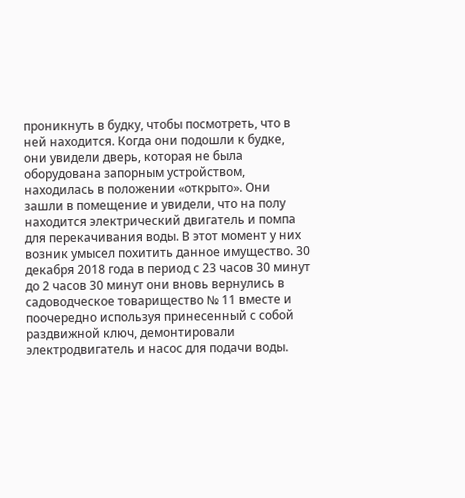проникнуть в будку, чтобы посмотреть, что в ней находится. Когда они подошли к будке, они увидели дверь, которая не была оборудована запорным устройством, находилась в положении «открыто». Они зашли в помещение и увидели, что на полу находится электрический двигатель и помпа для перекачивания воды. В этот момент у них возник умысел похитить данное имущество. 30 декабря 2018 года в период с 23 часов 30 минут до 2 часов 30 минут они вновь вернулись в садоводческое товарищество № 11 вместе и поочередно используя принесенный с собой раздвижной ключ, демонтировали электродвигатель и насос для подачи воды.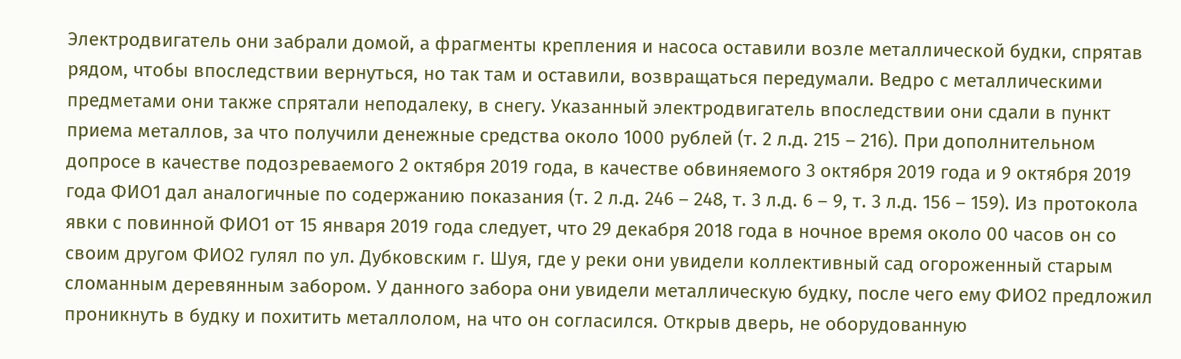Электродвигатель они забрали домой, а фрагменты крепления и насоса оставили возле металлической будки, спрятав рядом, чтобы впоследствии вернуться, но так там и оставили, возвращаться передумали. Ведро с металлическими предметами они также спрятали неподалеку, в снегу. Указанный электродвигатель впоследствии они сдали в пункт приема металлов, за что получили денежные средства около 1000 рублей (т. 2 л.д. 215 – 216). При дополнительном допросе в качестве подозреваемого 2 октября 2019 года, в качестве обвиняемого 3 октября 2019 года и 9 октября 2019 года ФИО1 дал аналогичные по содержанию показания (т. 2 л.д. 246 – 248, т. 3 л.д. 6 – 9, т. 3 л.д. 156 – 159). Из протокола явки с повинной ФИО1 от 15 января 2019 года следует, что 29 декабря 2018 года в ночное время около 00 часов он со своим другом ФИО2 гулял по ул. Дубковским г. Шуя, где у реки они увидели коллективный сад огороженный старым сломанным деревянным забором. У данного забора они увидели металлическую будку, после чего ему ФИО2 предложил проникнуть в будку и похитить металлолом, на что он согласился. Открыв дверь, не оборудованную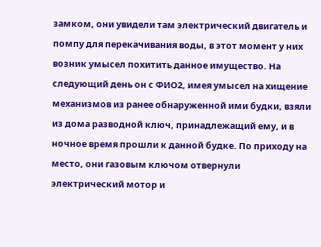замком, они увидели там электрический двигатель и помпу для перекачивания воды, в этот момент у них возник умысел похитить данное имущество. На следующий день он с ФИО2, имея умысел на хищение механизмов из ранее обнаруженной ими будки, взяли из дома разводной ключ, принадлежащий ему, и в ночное время прошли к данной будке. По приходу на место, они газовым ключом отвернули электрический мотор и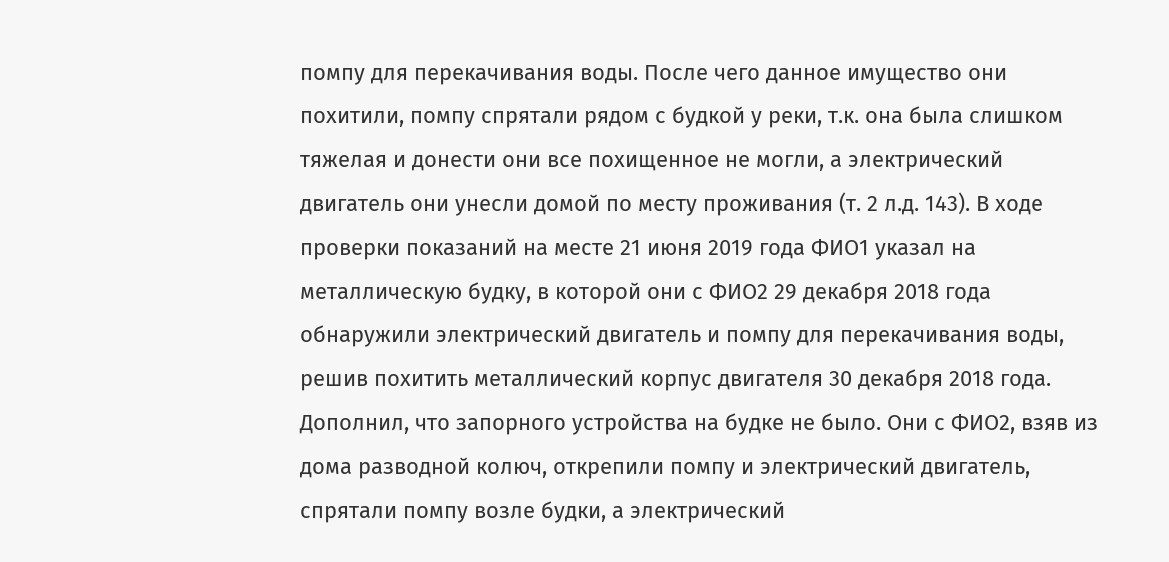помпу для перекачивания воды. После чего данное имущество они похитили, помпу спрятали рядом с будкой у реки, т.к. она была слишком тяжелая и донести они все похищенное не могли, а электрический двигатель они унесли домой по месту проживания (т. 2 л.д. 143). В ходе проверки показаний на месте 21 июня 2019 года ФИО1 указал на металлическую будку, в которой они с ФИО2 29 декабря 2018 года обнаружили электрический двигатель и помпу для перекачивания воды, решив похитить металлический корпус двигателя 30 декабря 2018 года. Дополнил, что запорного устройства на будке не было. Они с ФИО2, взяв из дома разводной колюч, открепили помпу и электрический двигатель, спрятали помпу возле будки, а электрический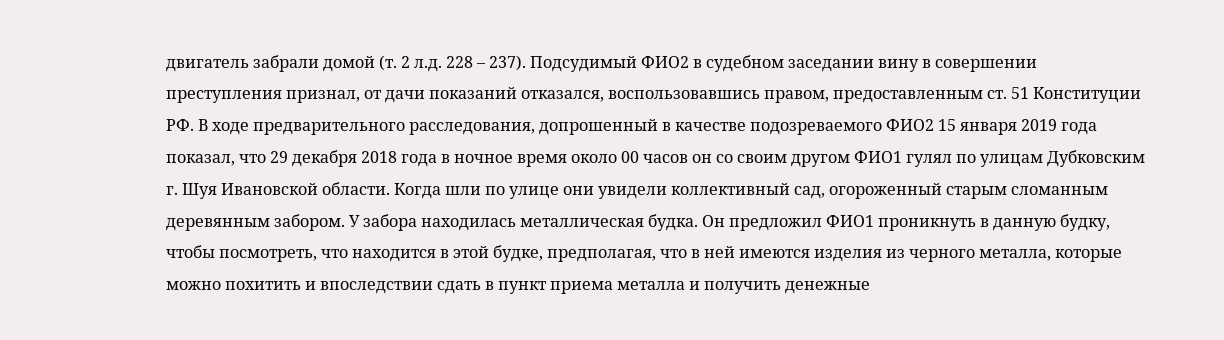двигатель забрали домой (т. 2 л.д. 228 – 237). Подсудимый ФИО2 в судебном заседании вину в совершении преступления признал, от дачи показаний отказался, воспользовавшись правом, предоставленным ст. 51 Конституции РФ. В ходе предварительного расследования, допрошенный в качестве подозреваемого ФИО2 15 января 2019 года показал, что 29 декабря 2018 года в ночное время около 00 часов он со своим другом ФИО1 гулял по улицам Дубковским г. Шуя Ивановской области. Когда шли по улице они увидели коллективный сад, огороженный старым сломанным деревянным забором. У забора находилась металлическая будка. Он предложил ФИО1 проникнуть в данную будку, чтобы посмотреть, что находится в этой будке, предполагая, что в ней имеются изделия из черного металла, которые можно похитить и впоследствии сдать в пункт приема металла и получить денежные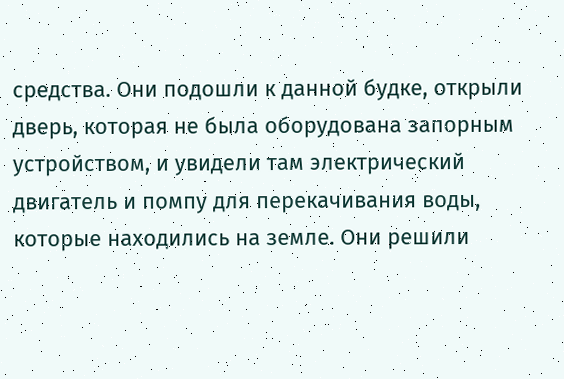средства. Они подошли к данной будке, открыли дверь, которая не была оборудована запорным устройством, и увидели там электрический двигатель и помпу для перекачивания воды, которые находились на земле. Они решили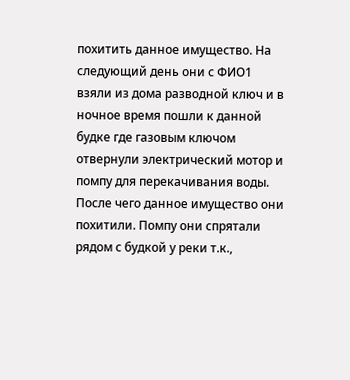похитить данное имущество. На следующий день они с ФИО1 взяли из дома разводной ключ и в ночное время пошли к данной будке где газовым ключом отвернули электрический мотор и помпу для перекачивания воды. После чего данное имущество они похитили. Помпу они спрятали рядом с будкой у реки т.к.,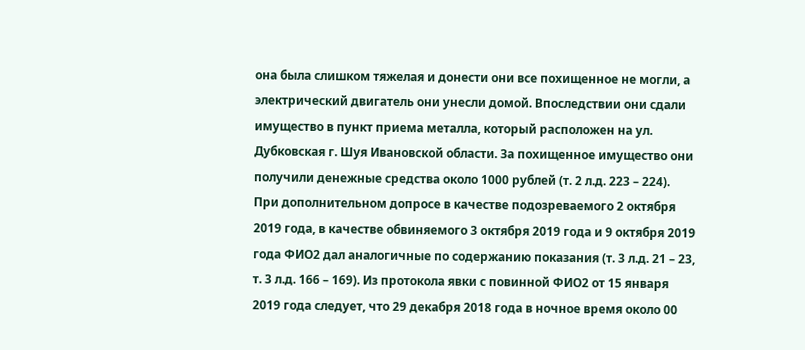она была слишком тяжелая и донести они все похищенное не могли, а электрический двигатель они унесли домой. Впоследствии они сдали имущество в пункт приема металла, который расположен на ул. Дубковская г. Шуя Ивановской области. За похищенное имущество они получили денежные средства около 1000 рублей (т. 2 л.д. 223 – 224). При дополнительном допросе в качестве подозреваемого 2 октября 2019 года, в качестве обвиняемого 3 октября 2019 года и 9 октября 2019 года ФИО2 дал аналогичные по содержанию показания (т. 3 л.д. 21 – 23, т. 3 л.д. 166 – 169). Из протокола явки с повинной ФИО2 от 15 января 2019 года следует, что 29 декабря 2018 года в ночное время около 00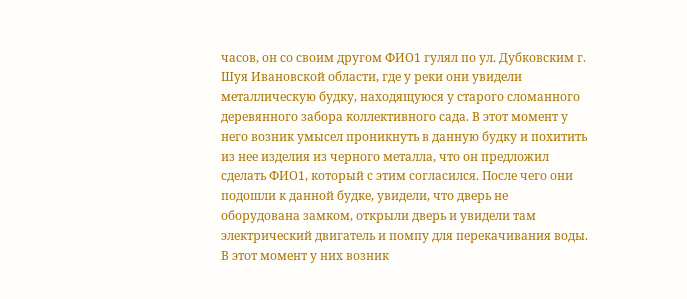часов, он со своим другом ФИО1 гулял по ул. Дубковским г. Шуя Ивановской области, где у реки они увидели металлическую будку, находящуюся у старого сломанного деревянного забора коллективного сада. В этот момент у него возник умысел проникнуть в данную будку и похитить из нее изделия из черного металла, что он предложил сделать ФИО1, который с этим согласился. После чего они подошли к данной будке, увидели, что дверь не оборудована замком, открыли дверь и увидели там электрический двигатель и помпу для перекачивания воды. В этот момент у них возник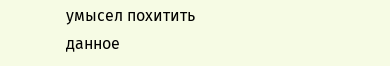умысел похитить данное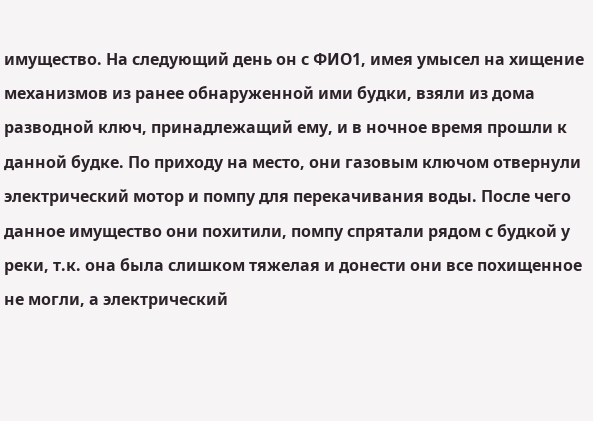имущество. На следующий день он с ФИО1, имея умысел на хищение механизмов из ранее обнаруженной ими будки, взяли из дома разводной ключ, принадлежащий ему, и в ночное время прошли к данной будке. По приходу на место, они газовым ключом отвернули электрический мотор и помпу для перекачивания воды. После чего данное имущество они похитили, помпу спрятали рядом с будкой у реки, т.к. она была слишком тяжелая и донести они все похищенное не могли, а электрический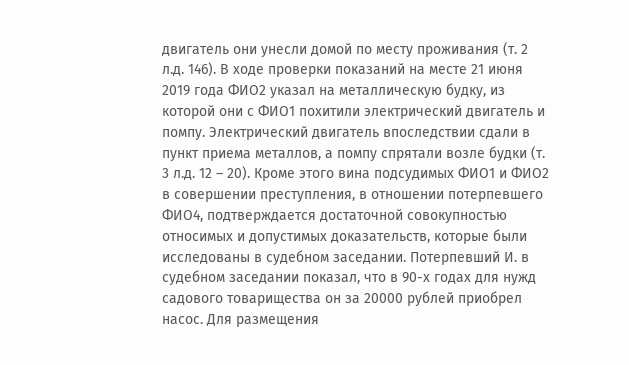двигатель они унесли домой по месту проживания (т. 2 л.д. 146). В ходе проверки показаний на месте 21 июня 2019 года ФИО2 указал на металлическую будку, из которой они с ФИО1 похитили электрический двигатель и помпу. Электрический двигатель впоследствии сдали в пункт приема металлов, а помпу спрятали возле будки (т. 3 л.д. 12 – 20). Кроме этого вина подсудимых ФИО1 и ФИО2 в совершении преступления, в отношении потерпевшего ФИО4, подтверждается достаточной совокупностью относимых и допустимых доказательств, которые были исследованы в судебном заседании. Потерпевший И. в судебном заседании показал, что в 90-х годах для нужд садового товарищества он за 20000 рублей приобрел насос. Для размещения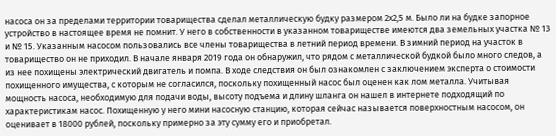насоса он за пределами территории товарищества сделал металлическую будку размером 2х2,5 м. Было ли на будке запорное устройство в настоящее время не помнит. У него в собственности в указанном товариществе имеются два земельных участка № 13 и № 15. Указанным насосом пользовались все члены товарищества в летний период времени. В зимний период на участок в товарищество он не приходил. В начале января 2019 года он обнаружил, что рядом с металлической будкой было много следов, а из нее похищены электрический двигатель и помпа. В ходе следствия он был ознакомлен с заключением эксперта о стоимости похищенного имущества, с которым не согласился, поскольку похищенный насос был оценен как лом металла. Учитывая мощность насоса, необходимую для подачи воды, высоту подъема и длину шланга он нашел в интернете подходящий по характеристикам насос. Похищенную у него мини насосную станцию, которая сейчас называется поверхностным насосом, он оценивает в 18000 рублей, поскольку примерно за эту сумму его и приобретал.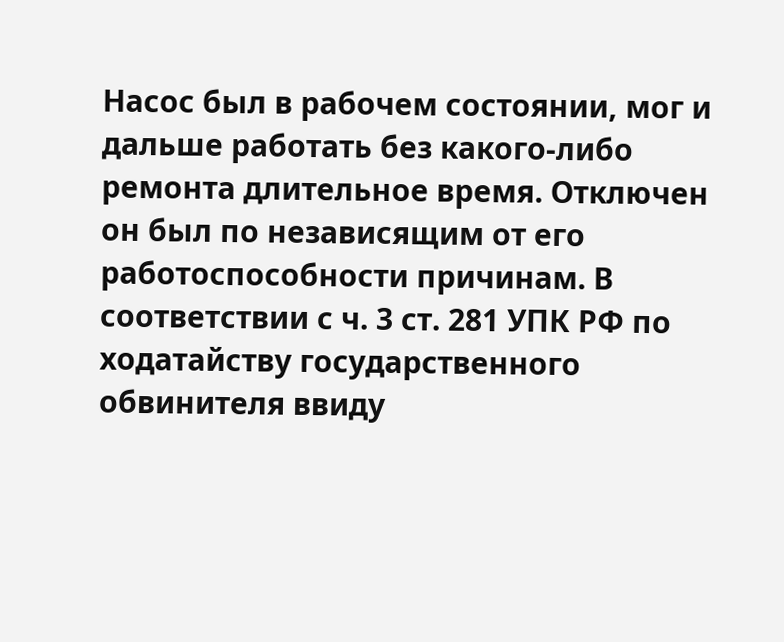Насос был в рабочем состоянии, мог и дальше работать без какого-либо ремонта длительное время. Отключен он был по независящим от его работоспособности причинам. В соответствии с ч. 3 ст. 281 УПК РФ по ходатайству государственного обвинителя ввиду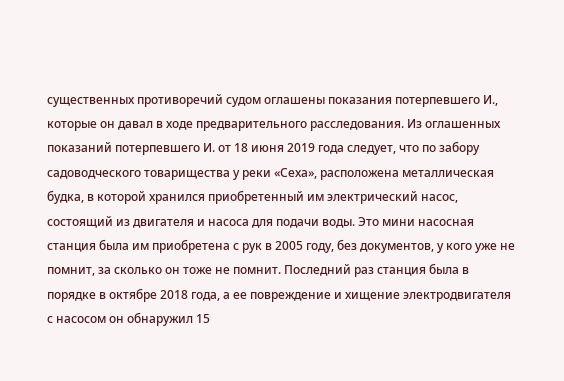существенных противоречий судом оглашены показания потерпевшего И., которые он давал в ходе предварительного расследования. Из оглашенных показаний потерпевшего И. от 18 июня 2019 года следует, что по забору садоводческого товарищества у реки «Сеха», расположена металлическая будка, в которой хранился приобретенный им электрический насос, состоящий из двигателя и насоса для подачи воды. Это мини насосная станция была им приобретена с рук в 2005 году, без документов, у кого уже не помнит, за сколько он тоже не помнит. Последний раз станция была в порядке в октябре 2018 года, а ее повреждение и хищение электродвигателя с насосом он обнаружил 15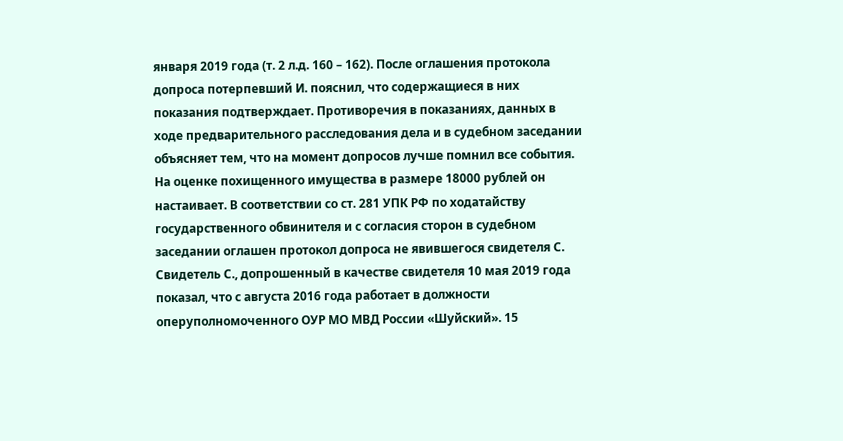января 2019 года (т. 2 л.д. 160 – 162). После оглашения протокола допроса потерпевший И. пояснил, что содержащиеся в них показания подтверждает. Противоречия в показаниях, данных в ходе предварительного расследования дела и в судебном заседании объясняет тем, что на момент допросов лучше помнил все события. На оценке похищенного имущества в размере 18000 рублей он настаивает. В соответствии со ст. 281 УПК РФ по ходатайству государственного обвинителя и с согласия сторон в судебном заседании оглашен протокол допроса не явившегося свидетеля С. Свидетель С., допрошенный в качестве свидетеля 10 мая 2019 года показал, что с августа 2016 года работает в должности оперуполномоченного ОУР МО МВД России «Шуйский». 15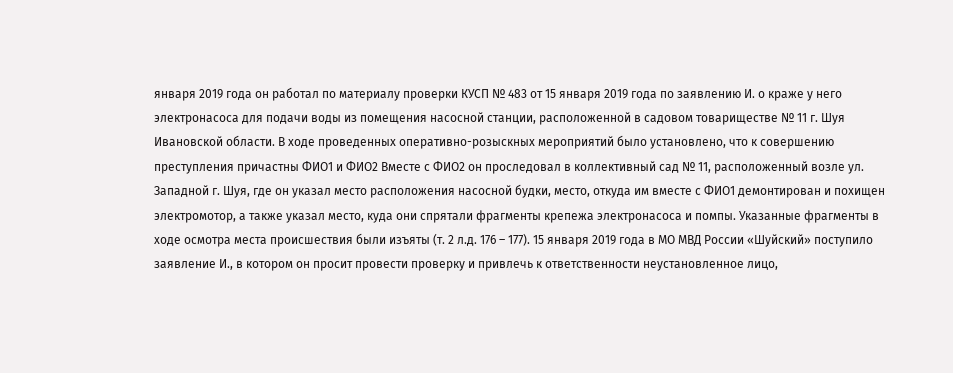января 2019 года он работал по материалу проверки КУСП № 483 от 15 января 2019 года по заявлению И. о краже у него электронасоса для подачи воды из помещения насосной станции, расположенной в садовом товариществе № 11 г. Шуя Ивановской области. В ходе проведенных оперативно-розыскных мероприятий было установлено, что к совершению преступления причастны ФИО1 и ФИО2 Вместе с ФИО2 он проследовал в коллективный сад № 11, расположенный возле ул. Западной г. Шуя, где он указал место расположения насосной будки, место, откуда им вместе с ФИО1 демонтирован и похищен электромотор, а также указал место, куда они спрятали фрагменты крепежа электронасоса и помпы. Указанные фрагменты в ходе осмотра места происшествия были изъяты (т. 2 л.д. 176 – 177). 15 января 2019 года в МО МВД России «Шуйский» поступило заявление И., в котором он просит провести проверку и привлечь к ответственности неустановленное лицо,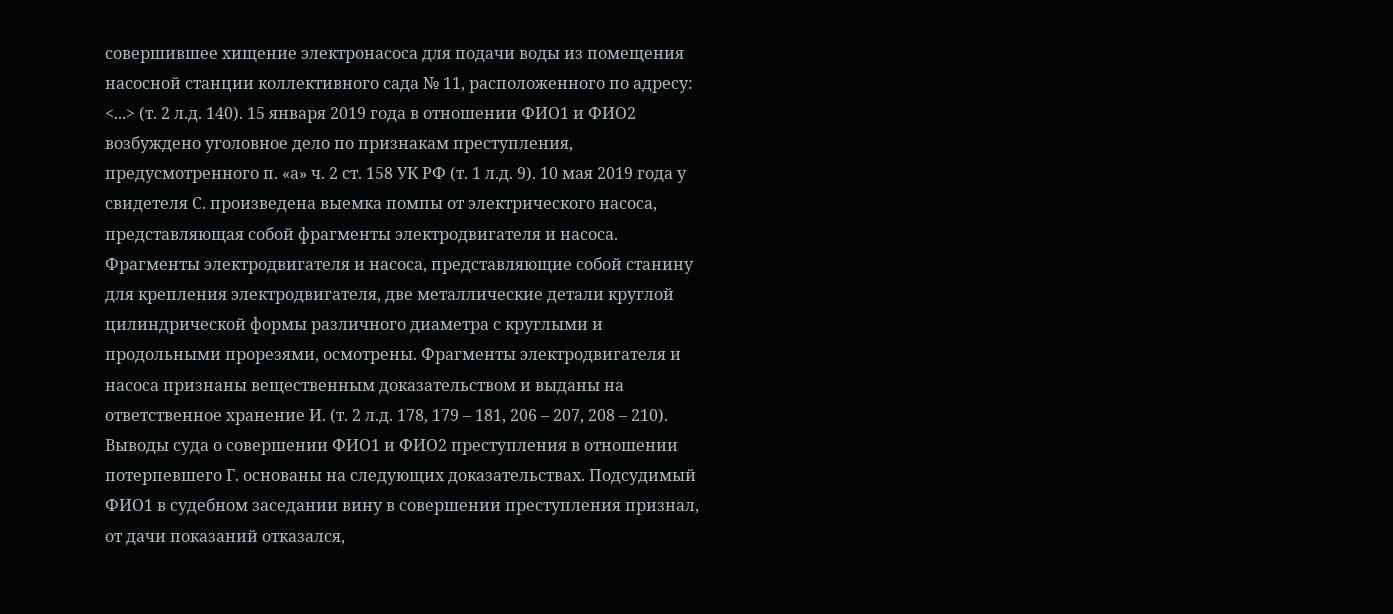совершившее хищение электронасоса для подачи воды из помещения насосной станции коллективного сада № 11, расположенного по адресу: <...> (т. 2 л.д. 140). 15 января 2019 года в отношении ФИО1 и ФИО2 возбуждено уголовное дело по признакам преступления, предусмотренного п. «а» ч. 2 ст. 158 УК РФ (т. 1 л.д. 9). 10 мая 2019 года у свидетеля С. произведена выемка помпы от электрического насоса, представляющая собой фрагменты электродвигателя и насоса. Фрагменты электродвигателя и насоса, представляющие собой станину для крепления электродвигателя, две металлические детали круглой цилиндрической формы различного диаметра с круглыми и продольными прорезями, осмотрены. Фрагменты электродвигателя и насоса признаны вещественным доказательством и выданы на ответственное хранение И. (т. 2 л.д. 178, 179 – 181, 206 – 207, 208 – 210). Выводы суда о совершении ФИО1 и ФИО2 преступления в отношении потерпевшего Г. основаны на следующих доказательствах. Подсудимый ФИО1 в судебном заседании вину в совершении преступления признал, от дачи показаний отказался,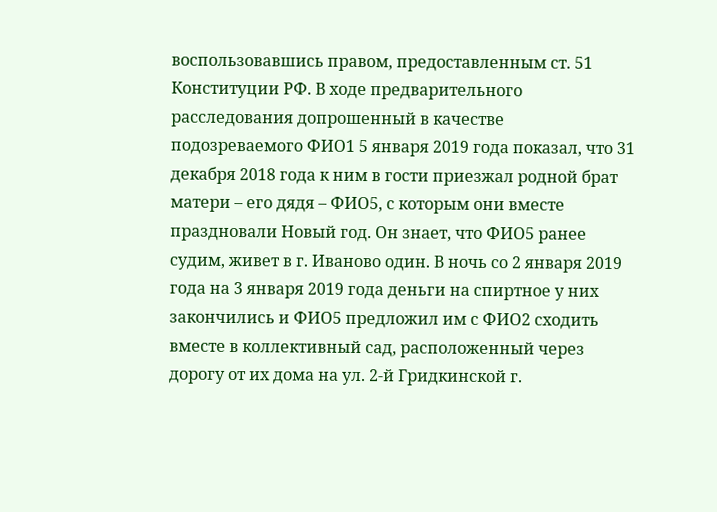воспользовавшись правом, предоставленным ст. 51 Конституции РФ. В ходе предварительного расследования допрошенный в качестве подозреваемого ФИО1 5 января 2019 года показал, что 31 декабря 2018 года к ним в гости приезжал родной брат матери – его дядя – ФИО5, с которым они вместе праздновали Новый год. Он знает, что ФИО5 ранее судим, живет в г. Иваново один. В ночь со 2 января 2019 года на 3 января 2019 года деньги на спиртное у них закончились и ФИО5 предложил им с ФИО2 сходить вместе в коллективный сад, расположенный через дорогу от их дома на ул. 2-й Гридкинской г.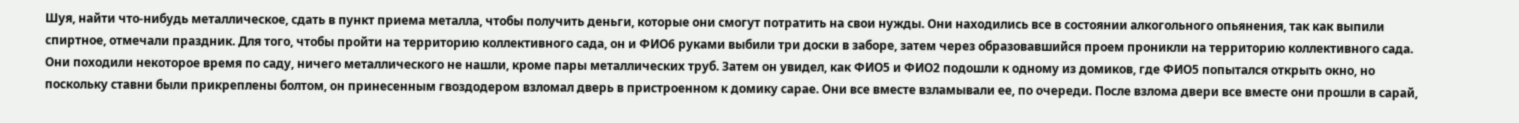Шуя, найти что-нибудь металлическое, сдать в пункт приема металла, чтобы получить деньги, которые они смогут потратить на свои нужды. Они находились все в состоянии алкогольного опьянения, так как выпили спиртное, отмечали праздник. Для того, чтобы пройти на территорию коллективного сада, он и ФИО6 руками выбили три доски в заборе, затем через образовавшийся проем проникли на территорию коллективного сада. Они походили некоторое время по саду, ничего металлического не нашли, кроме пары металлических труб. Затем он увидел, как ФИО5 и ФИО2 подошли к одному из домиков, где ФИО5 попытался открыть окно, но поскольку ставни были прикреплены болтом, он принесенным гвоздодером взломал дверь в пристроенном к домику сарае. Они все вместе взламывали ее, по очереди. После взлома двери все вместе они прошли в сарай,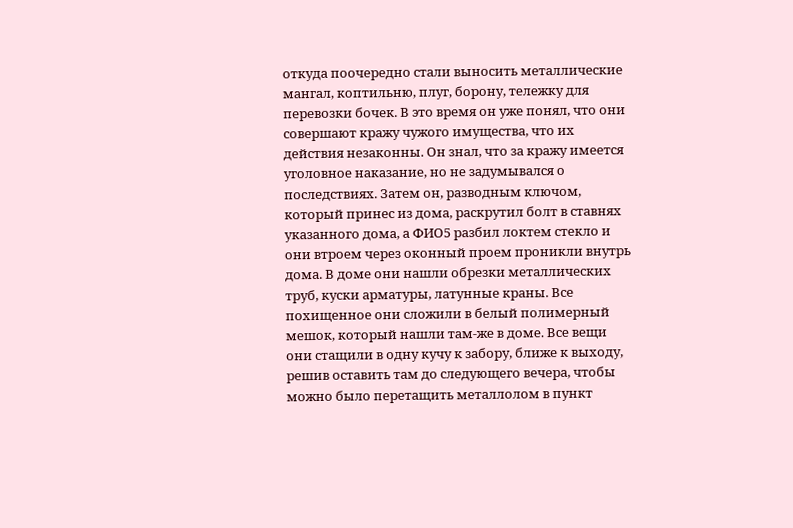откуда поочередно стали выносить металлические мангал, коптильню, плуг, борону, тележку для перевозки бочек. В это время он уже понял, что они совершают кражу чужого имущества, что их действия незаконны. Он знал, что за кражу имеется уголовное наказание, но не задумывался о последствиях. Затем он, разводным ключом, который принес из дома, раскрутил болт в ставнях указанного дома, а ФИО5 разбил локтем стекло и они втроем через оконный проем проникли внутрь дома. В доме они нашли обрезки металлических труб, куски арматуры, латунные краны. Все похищенное они сложили в белый полимерный мешок, который нашли там-же в доме. Все вещи они стащили в одну кучу к забору, ближе к выходу, решив оставить там до следующего вечера, чтобы можно было перетащить металлолом в пункт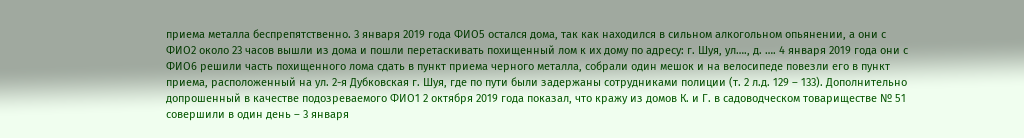приема металла беспрепятственно. 3 января 2019 года ФИО5 остался дома, так как находился в сильном алкогольном опьянении, а они с ФИО2 около 23 часов вышли из дома и пошли перетаскивать похищенный лом к их дому по адресу: г. Шуя, ул…., д. …. 4 января 2019 года они с ФИО6 решили часть похищенного лома сдать в пункт приема черного металла, собрали один мешок и на велосипеде повезли его в пункт приема, расположенный на ул. 2-я Дубковская г. Шуя, где по пути были задержаны сотрудниками полиции (т. 2 л.д. 129 – 133). Дополнительно допрошенный в качестве подозреваемого ФИО1 2 октября 2019 года показал, что кражу из домов К. и Г. в садоводческом товариществе № 51 совершили в один день – 3 января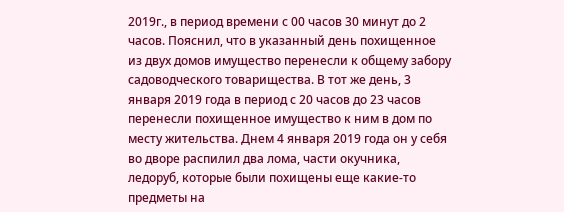2019г., в период времени с 00 часов 30 минут до 2 часов. Пояснил, что в указанный день похищенное из двух домов имущество перенесли к общему забору садоводческого товарищества. В тот же день, 3 января 2019 года в период с 20 часов до 23 часов перенесли похищенное имущество к ним в дом по месту жительства. Днем 4 января 2019 года он у себя во дворе распилил два лома, части окучника, ледоруб, которые были похищены еще какие-то предметы на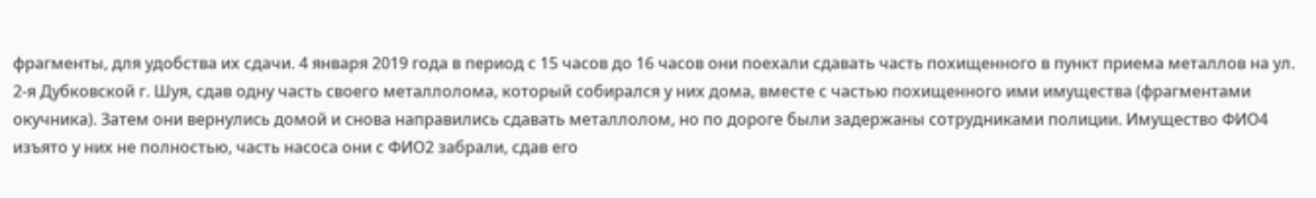фрагменты, для удобства их сдачи. 4 января 2019 года в период с 15 часов до 16 часов они поехали сдавать часть похищенного в пункт приема металлов на ул. 2-я Дубковской г. Шуя, сдав одну часть своего металлолома, который собирался у них дома, вместе с частью похищенного ими имущества (фрагментами окучника). Затем они вернулись домой и снова направились сдавать металлолом, но по дороге были задержаны сотрудниками полиции. Имущество ФИО4 изъято у них не полностью, часть насоса они с ФИО2 забрали, сдав его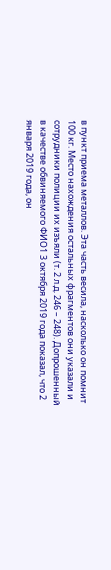в пункт приема металлов. Эта часть весила, насколько он помнит 100 кг. Место нахождения остальных фрагментов они указали и сотрудники полиции их изъяли (т. 2 л.д. 246 – 248). Допрошенный в качестве обвиняемого ФИО1 3 октября 2019 года показал, что 2 января 2019 года, он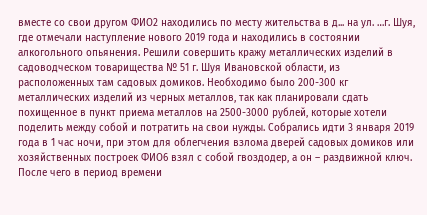вместе со свои другом ФИО2 находились по месту жительства в д... на ул. …г. Шуя, где отмечали наступление нового 2019 года и находились в состоянии алкогольного опьянения. Решили совершить кражу металлических изделий в садоводческом товарищества № 51 г. Шуя Ивановской области, из расположенных там садовых домиков. Необходимо было 200-300 кг металлических изделий из черных металлов, так как планировали сдать похищенное в пункт приема металлов на 2500-3000 рублей, которые хотели поделить между собой и потратить на свои нужды. Собрались идти 3 января 2019 года в 1 час ночи, при этом для облегчения взлома дверей садовых домиков или хозяйственных построек ФИО6 взял с собой гвоздодер, а он – раздвижной ключ. После чего в период времени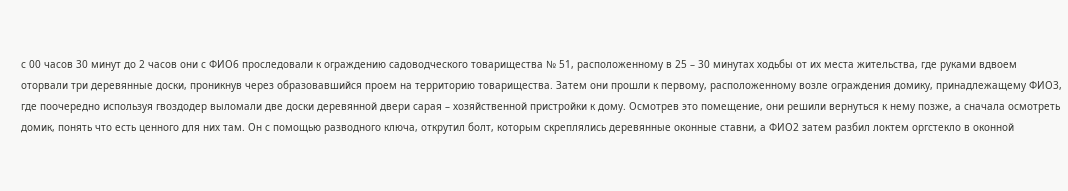с 00 часов 30 минут до 2 часов они с ФИО6 проследовали к ограждению садоводческого товарищества № 51, расположенному в 25 – 30 минутах ходьбы от их места жительства, где руками вдвоем оторвали три деревянные доски, проникнув через образовавшийся проем на территорию товарищества. Затем они прошли к первому, расположенному возле ограждения домику, принадлежащему ФИО3, где поочередно используя гвоздодер выломали две доски деревянной двери сарая – хозяйственной пристройки к дому. Осмотрев это помещение, они решили вернуться к нему позже, а сначала осмотреть домик, понять что есть ценного для них там. Он с помощью разводного ключа, открутил болт, которым скреплялись деревянные оконные ставни, а ФИО2 затем разбил локтем оргстекло в оконной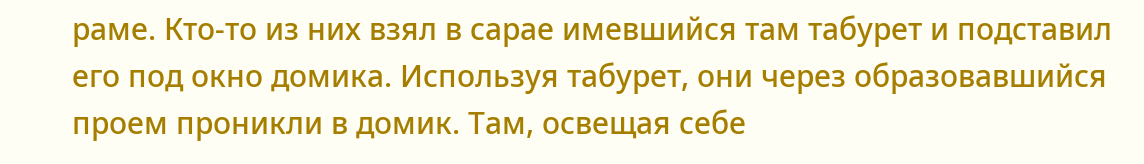раме. Кто-то из них взял в сарае имевшийся там табурет и подставил его под окно домика. Используя табурет, они через образовавшийся проем проникли в домик. Там, освещая себе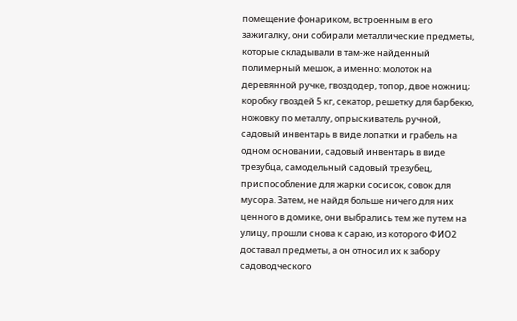помещение фонариком, встроенным в его зажигалку, они собирали металлические предметы, которые складывали в там-же найденный полимерный мешок, а именно: молоток на деревянной ручке, гвоздодер, топор, двое ножниц; коробку гвоздей 5 кг, секатор, решетку для барбекю, ножовку по металлу, опрыскиватель ручной, садовый инвентарь в виде лопатки и грабель на одном основании, садовый инвентарь в виде трезубца, самодельный садовый трезубец, приспособление для жарки сосисок, совок для мусора. Затем, не найдя больше ничего для них ценного в домике, они выбрались тем же путем на улицу, прошли снова к сараю, из которого ФИО2 доставал предметы, а он относил их к забору садоводческого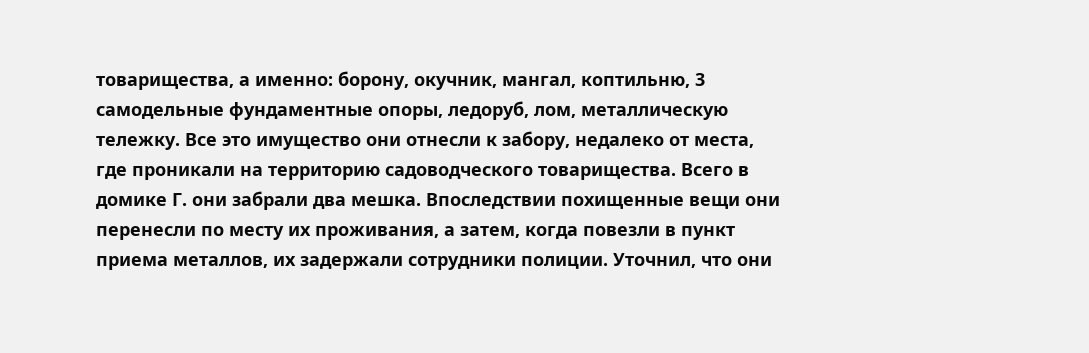товарищества, а именно: борону, окучник, мангал, коптильню, 3 самодельные фундаментные опоры, ледоруб, лом, металлическую тележку. Все это имущество они отнесли к забору, недалеко от места, где проникали на территорию садоводческого товарищества. Всего в домике Г. они забрали два мешка. Впоследствии похищенные вещи они перенесли по месту их проживания, а затем, когда повезли в пункт приема металлов, их задержали сотрудники полиции. Уточнил, что они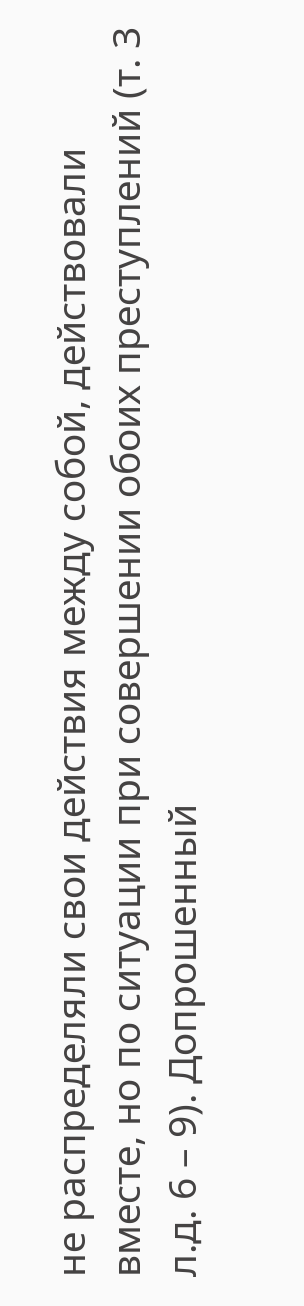не распределяли свои действия между собой, действовали вместе, но по ситуации при совершении обоих преступлений (т. 3 л.д. 6 – 9). Допрошенный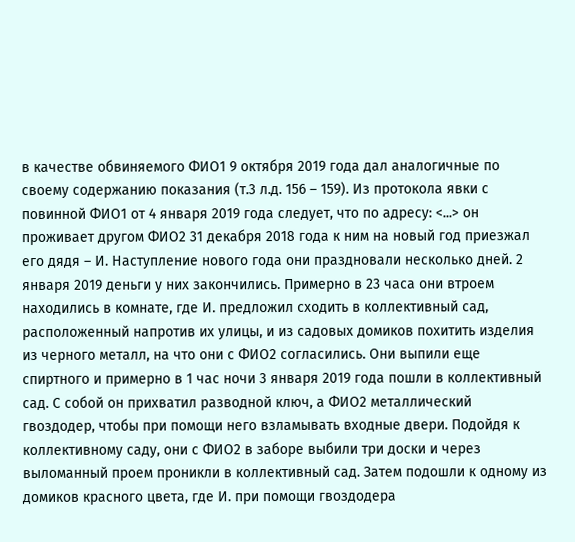в качестве обвиняемого ФИО1 9 октября 2019 года дал аналогичные по своему содержанию показания (т.3 л.д. 156 – 159). Из протокола явки с повинной ФИО1 от 4 января 2019 года следует, что по адресу: <...> он проживает другом ФИО2 31 декабря 2018 года к ним на новый год приезжал его дядя – И. Наступление нового года они праздновали несколько дней. 2 января 2019 деньги у них закончились. Примерно в 23 часа они втроем находились в комнате, где И. предложил сходить в коллективный сад, расположенный напротив их улицы, и из садовых домиков похитить изделия из черного металл, на что они с ФИО2 согласились. Они выпили еще спиртного и примерно в 1 час ночи 3 января 2019 года пошли в коллективный сад. С собой он прихватил разводной ключ, а ФИО2 металлический гвоздодер, чтобы при помощи него взламывать входные двери. Подойдя к коллективному саду, они с ФИО2 в заборе выбили три доски и через выломанный проем проникли в коллективный сад. Затем подошли к одному из домиков красного цвета, где И. при помощи гвоздодера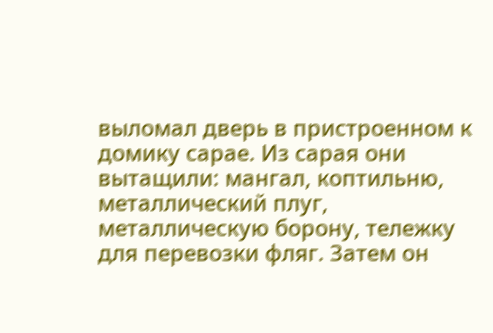выломал дверь в пристроенном к домику сарае. Из сарая они вытащили: мангал, коптильню, металлический плуг, металлическую борону, тележку для перевозки фляг. Затем он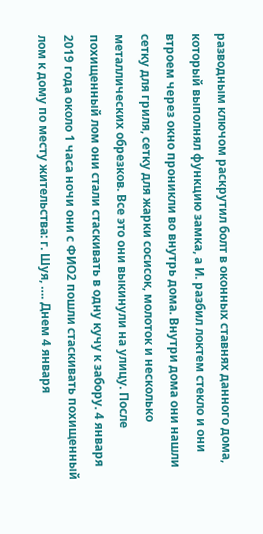разводным ключом раскрутил болт в оконных ставнях данного дома, который выполнял функцию замка, а И. разбил локтем стекло и они втроем через окно проникли во внутрь дома. Внутри дома они нашли сетку для гриля, сетку для жарки сосисок, молоток и несколько металлических обрезков. Все это они выкинули на улицу. После похищенный лом они стали стаскивать в одну кучу к забору. 4 января 2019 года около 1 часа ночи они с ФИО2 пошли стаскивать похищенный лом к дому по месту жительства: г. Шуя, …. Днем 4 января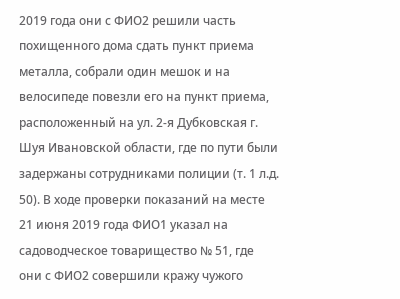2019 года они с ФИО2 решили часть похищенного дома сдать пункт приема металла, собрали один мешок и на велосипеде повезли его на пункт приема, расположенный на ул. 2-я Дубковская г. Шуя Ивановской области, где по пути были задержаны сотрудниками полиции (т. 1 л.д. 50). В ходе проверки показаний на месте 21 июня 2019 года ФИО1 указал на садоводческое товарищество № 51, где они с ФИО2 совершили кражу чужого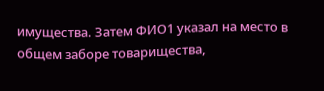имущества. Затем ФИО1 указал на место в общем заборе товарищества,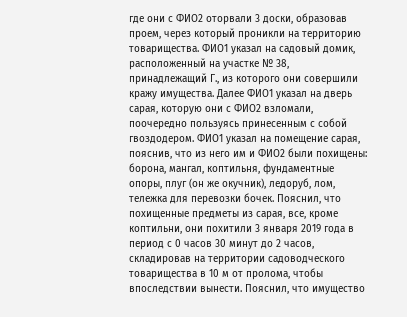где они с ФИО2 оторвали 3 доски, образовав проем, через который проникли на территорию товарищества. ФИО1 указал на садовый домик, расположенный на участке № 38, принадлежащий Г., из которого они совершили кражу имущества. Далее ФИО1 указал на дверь сарая, которую они с ФИО2 взломали, поочередно пользуясь принесенным с собой гвоздодером. ФИО1 указал на помещение сарая, пояснив, что из него им и ФИО2 были похищены: борона, мангал, коптильня, фундаментные опоры, плуг (он же окучник), ледоруб, лом, тележка для перевозки бочек. Пояснил, что похищенные предметы из сарая, все, кроме коптильни, они похитили 3 января 2019 года в период с 0 часов 30 минут до 2 часов, складировав на территории садоводческого товарищества в 10 м от пролома, чтобы впоследствии вынести. Пояснил, что имущество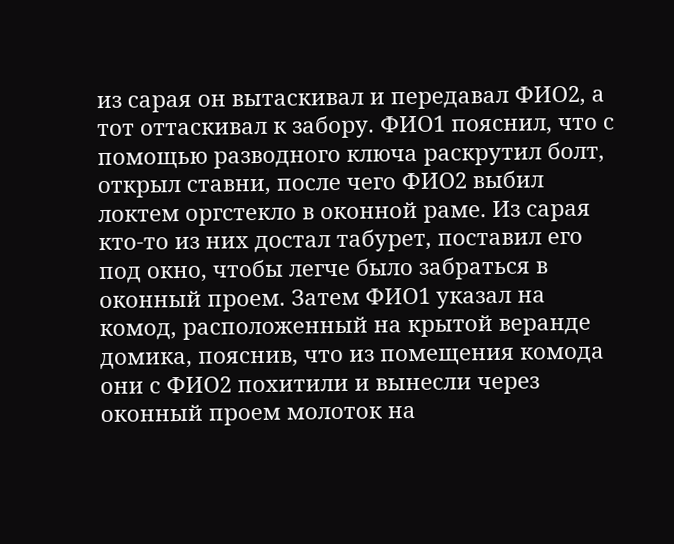из сарая он вытаскивал и передавал ФИО2, а тот оттаскивал к забору. ФИО1 пояснил, что с помощью разводного ключа раскрутил болт, открыл ставни, после чего ФИО2 выбил локтем оргстекло в оконной раме. Из сарая кто-то из них достал табурет, поставил его под окно, чтобы легче было забраться в оконный проем. Затем ФИО1 указал на комод, расположенный на крытой веранде домика, пояснив, что из помещения комода они с ФИО2 похитили и вынесли через оконный проем молоток на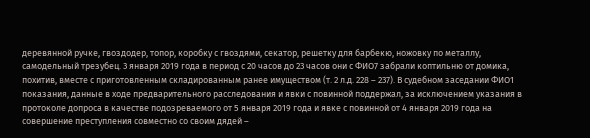деревянной ручке, гвоздодер, топор, коробку с гвоздями, секатор, решетку для барбекю, ножовку по металлу, самодельный трезубец. 3 января 2019 года в период с 20 часов до 23 часов они с ФИО7 забрали коптильню от домика, похитив, вместе с приготовленным складированным ранее имуществом (т. 2 л.д. 228 – 237). В судебном заседании ФИО1 показания, данные в ходе предварительного расследования и явки с повинной поддержал, за исключением указания в протоколе допроса в качестве подозреваемого от 5 января 2019 года и явке с повинной от 4 января 2019 года на совершение преступления совместно со своим дядей –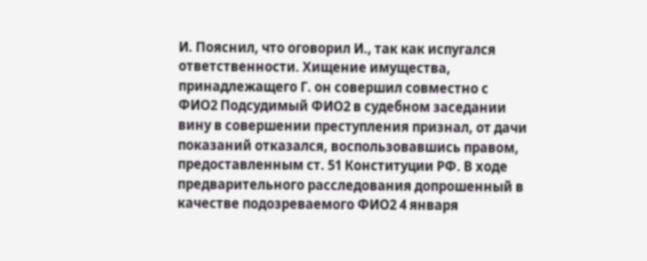И. Пояснил, что оговорил И., так как испугался ответственности. Хищение имущества, принадлежащего Г. он совершил совместно с ФИО2 Подсудимый ФИО2 в судебном заседании вину в совершении преступления признал, от дачи показаний отказался, воспользовавшись правом, предоставленным ст. 51 Конституции РФ. В ходе предварительного расследования допрошенный в качестве подозреваемого ФИО2 4 января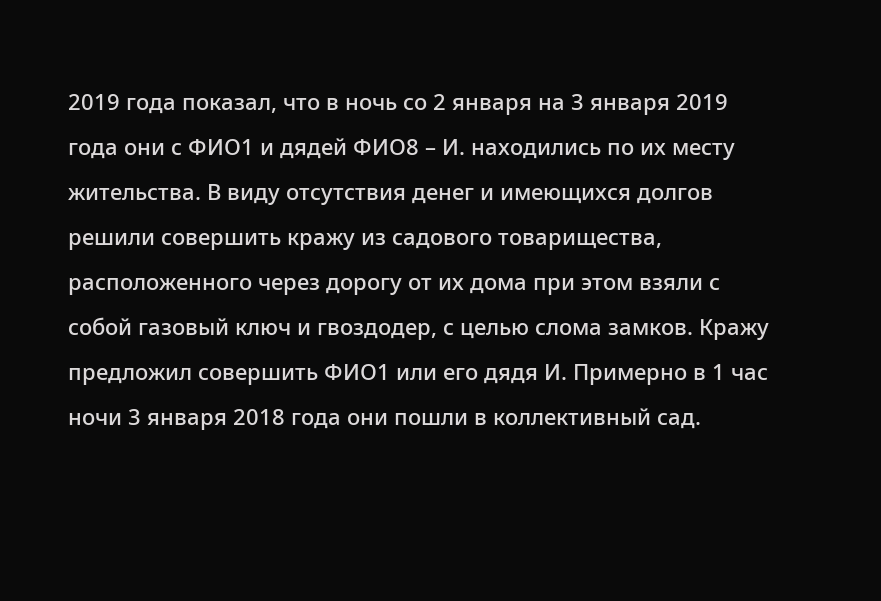2019 года показал, что в ночь со 2 января на 3 января 2019 года они с ФИО1 и дядей ФИО8 – И. находились по их месту жительства. В виду отсутствия денег и имеющихся долгов решили совершить кражу из садового товарищества, расположенного через дорогу от их дома при этом взяли с собой газовый ключ и гвоздодер, с целью слома замков. Кражу предложил совершить ФИО1 или его дядя И. Примерно в 1 час ночи 3 января 2018 года они пошли в коллективный сад.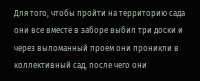Для того, чтобы пройти на территорию сада они все вместе в заборе выбил три доски и через выломанный проем они проникли в коллективный сад, после чего они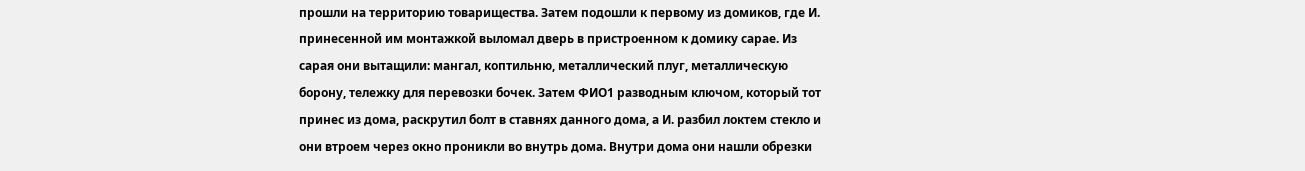прошли на территорию товарищества. Затем подошли к первому из домиков, где И. принесенной им монтажкой выломал дверь в пристроенном к домику сарае. Из сарая они вытащили: мангал, коптильню, металлический плуг, металлическую борону, тележку для перевозки бочек. Затем ФИО1 разводным ключом, который тот принес из дома, раскрутил болт в ставнях данного дома, а И. разбил локтем стекло и они втроем через окно проникли во внутрь дома. Внутри дома они нашли обрезки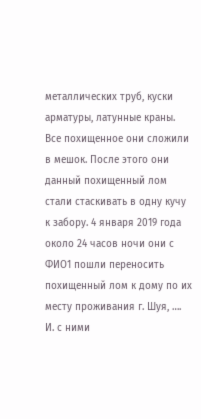металлических труб, куски арматуры, латунные краны. Все похищенное они сложили в мешок. После этого они данный похищенный лом стали стаскивать в одну кучу к забору. 4 января 2019 года около 24 часов ночи они с ФИО1 пошли переносить похищенный лом к дому по их месту проживания г. Шуя, …. И. с ними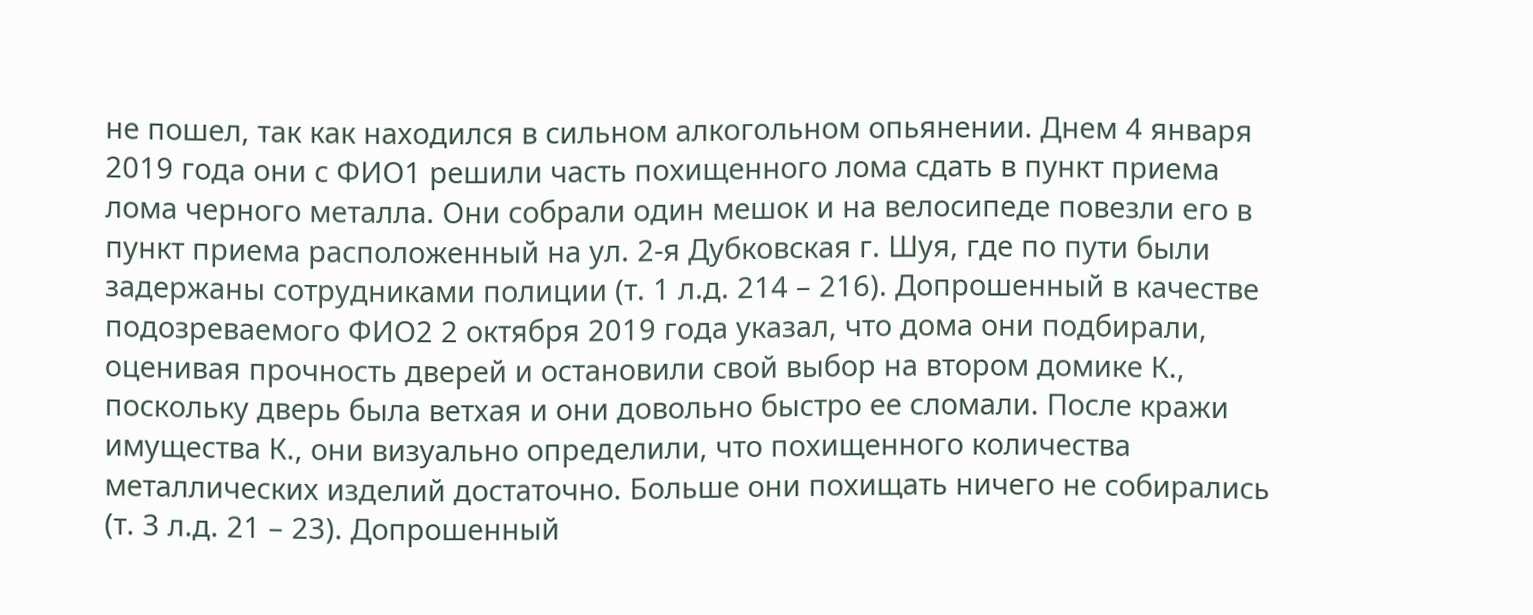не пошел, так как находился в сильном алкогольном опьянении. Днем 4 января 2019 года они с ФИО1 решили часть похищенного лома сдать в пункт приема лома черного металла. Они собрали один мешок и на велосипеде повезли его в пункт приема расположенный на ул. 2-я Дубковская г. Шуя, где по пути были задержаны сотрудниками полиции (т. 1 л.д. 214 – 216). Допрошенный в качестве подозреваемого ФИО2 2 октября 2019 года указал, что дома они подбирали, оценивая прочность дверей и остановили свой выбор на втором домике К., поскольку дверь была ветхая и они довольно быстро ее сломали. После кражи имущества К., они визуально определили, что похищенного количества металлических изделий достаточно. Больше они похищать ничего не собирались (т. 3 л.д. 21 – 23). Допрошенный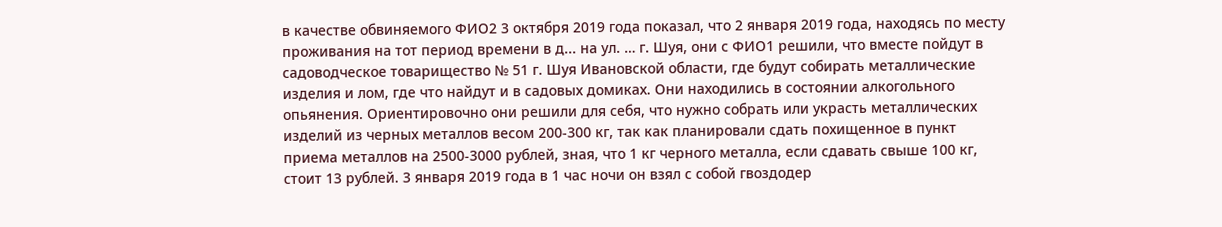в качестве обвиняемого ФИО2 3 октября 2019 года показал, что 2 января 2019 года, находясь по месту проживания на тот период времени в д... на ул. … г. Шуя, они с ФИО1 решили, что вместе пойдут в садоводческое товарищество № 51 г. Шуя Ивановской области, где будут собирать металлические изделия и лом, где что найдут и в садовых домиках. Они находились в состоянии алкогольного опьянения. Ориентировочно они решили для себя, что нужно собрать или украсть металлических изделий из черных металлов весом 200-300 кг, так как планировали сдать похищенное в пункт приема металлов на 2500-3000 рублей, зная, что 1 кг черного металла, если сдавать свыше 100 кг, стоит 13 рублей. 3 января 2019 года в 1 час ночи он взял с собой гвоздодер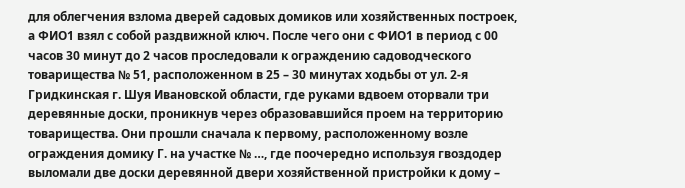для облегчения взлома дверей садовых домиков или хозяйственных построек, а ФИО1 взял с собой раздвижной ключ. После чего они с ФИО1 в период с 00 часов 30 минут до 2 часов проследовали к ограждению садоводческого товарищества № 51, расположенном в 25 – 30 минутах ходьбы от ул. 2-я Гридкинская г. Шуя Ивановской области, где руками вдвоем оторвали три деревянные доски, проникнув через образовавшийся проем на территорию товарищества. Они прошли сначала к первому, расположенному возле ограждения домику Г. на участке № …, где поочередно используя гвоздодер выломали две доски деревянной двери хозяйственной пристройки к дому –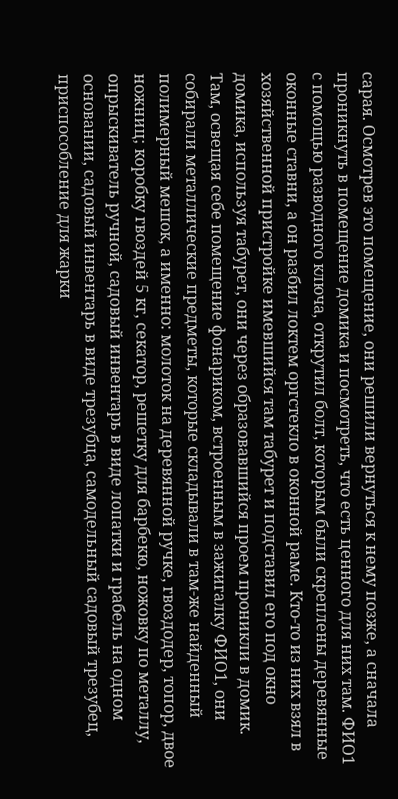сарая. Осмотрев это помещение, они решили вернуться к нему позже, а сначала проникнуть в помещение домика и посмотреть, что есть ценного для них там. ФИО1 с помощью разводного ключа, открутил болт, которым были скреплены деревянные оконные ставни, а он разбил локтем оргстекло в оконной раме. Кто-то из них взял в хозяйственной пристройке имевшийся там табурет и подставил его под окно домика, используя табурет, они через образовавшийся проем проникли в домик. Там, освещая себе помещение фонариком, встроенным в зажигалку ФИО1, они собирали металлические предметы, которые складывали в там-же найденный полимерный мешок, а именно: молоток на деревянной ручке, гвоздодер, топор, двое ножниц; коробку гвоздей 5 кг, секатор, решетку для барбекю, ножовку по металлу, опрыскиватель ручной, садовый инвентарь в виде лопатки и грабель на одном основании, садовый инвентарь в виде трезубца, самодельный садовый трезубец, приспособление для жарки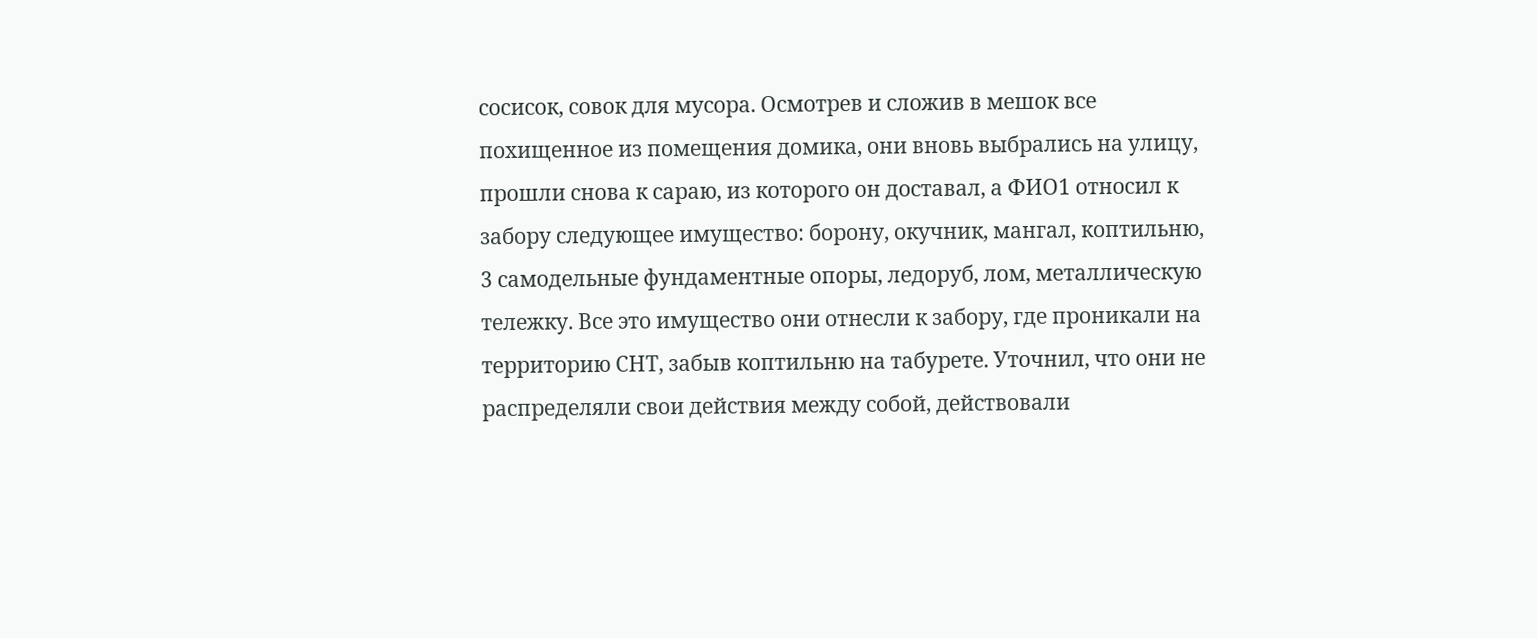сосисок, совок для мусора. Осмотрев и сложив в мешок все похищенное из помещения домика, они вновь выбрались на улицу, прошли снова к сараю, из которого он доставал, а ФИО1 относил к забору следующее имущество: борону, окучник, мангал, коптильню, 3 самодельные фундаментные опоры, ледоруб, лом, металлическую тележку. Все это имущество они отнесли к забору, где проникали на территорию СНТ, забыв коптильню на табурете. Уточнил, что они не распределяли свои действия между собой, действовали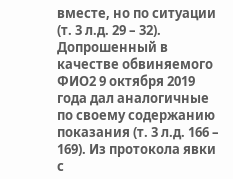вместе, но по ситуации (т. 3 л.д. 29 – 32). Допрошенный в качестве обвиняемого ФИО2 9 октября 2019 года дал аналогичные по своему содержанию показания (т. 3 л.д. 166 – 169). Из протокола явки с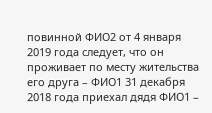повинной ФИО2 от 4 января 2019 года следует, что он проживает по месту жительства его друга – ФИО1 31 декабря 2018 года приехал дядя ФИО1 –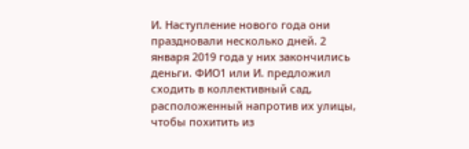И. Наступление нового года они праздновали несколько дней. 2 января 2019 года у них закончились деньги. ФИО1 или И. предложил сходить в коллективный сад, расположенный напротив их улицы, чтобы похитить из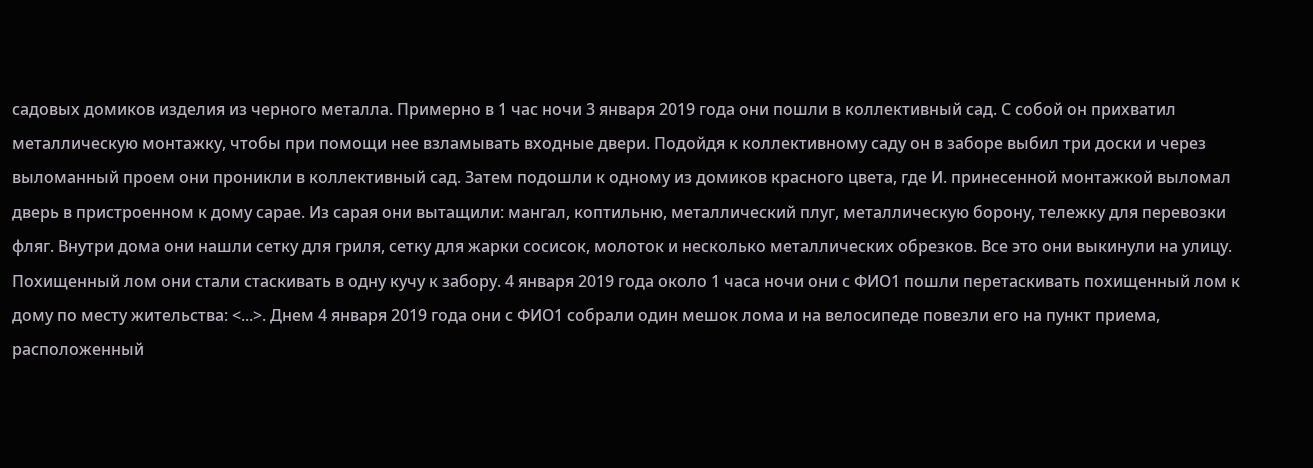садовых домиков изделия из черного металла. Примерно в 1 час ночи 3 января 2019 года они пошли в коллективный сад. С собой он прихватил металлическую монтажку, чтобы при помощи нее взламывать входные двери. Подойдя к коллективному саду он в заборе выбил три доски и через выломанный проем они проникли в коллективный сад. Затем подошли к одному из домиков красного цвета, где И. принесенной монтажкой выломал дверь в пристроенном к дому сарае. Из сарая они вытащили: мангал, коптильню, металлический плуг, металлическую борону, тележку для перевозки фляг. Внутри дома они нашли сетку для гриля, сетку для жарки сосисок, молоток и несколько металлических обрезков. Все это они выкинули на улицу. Похищенный лом они стали стаскивать в одну кучу к забору. 4 января 2019 года около 1 часа ночи они с ФИО1 пошли перетаскивать похищенный лом к дому по месту жительства: <...>. Днем 4 января 2019 года они с ФИО1 собрали один мешок лома и на велосипеде повезли его на пункт приема, расположенный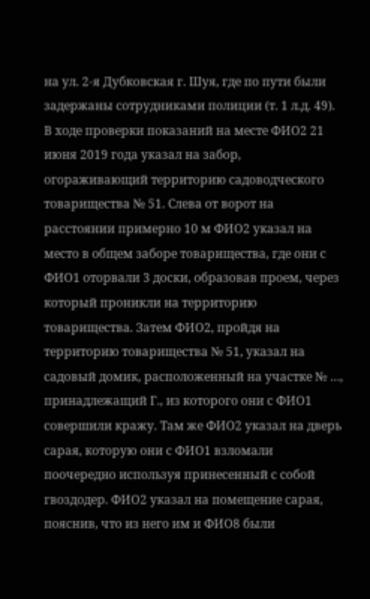на ул. 2-я Дубковская г. Шуя, где по пути были задержаны сотрудниками полиции (т. 1 л.д. 49). В ходе проверки показаний на месте ФИО2 21 июня 2019 года указал на забор, огораживающий территорию садоводческого товарищества № 51. Слева от ворот на расстоянии примерно 10 м ФИО2 указал на место в общем заборе товарищества, где они с ФИО1 оторвали 3 доски, образовав проем, через который проникли на территорию товарищества. Затем ФИО2, пройдя на территорию товарищества № 51, указал на садовый домик, расположенный на участке № …, принадлежащий Г., из которого они с ФИО1 совершили кражу. Там же ФИО2 указал на дверь сарая, которую они с ФИО1 взломали поочередно используя принесенный с собой гвоздодер. ФИО2 указал на помещение сарая, пояснив, что из него им и ФИО8 были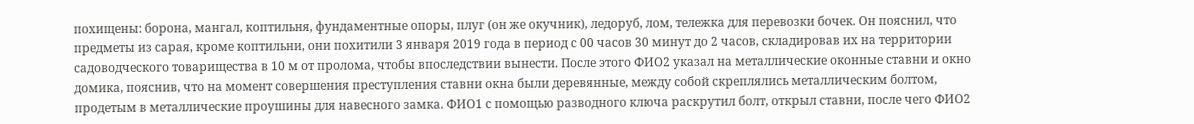похищены: борона, мангал, коптильня, фундаментные опоры, плуг (он же окучник), ледоруб, лом, тележка для перевозки бочек. Он пояснил, что предметы из сарая, кроме коптильни, они похитили 3 января 2019 года в период с 00 часов 30 минут до 2 часов, складировав их на территории садоводческого товарищества в 10 м от пролома, чтобы впоследствии вынести. После этого ФИО2 указал на металлические оконные ставни и окно домика, пояснив, что на момент совершения преступления ставни окна были деревянные, между собой скреплялись металлическим болтом, продетым в металлические проушины для навесного замка. ФИО1 с помощью разводного ключа раскрутил болт, открыл ставни, после чего ФИО2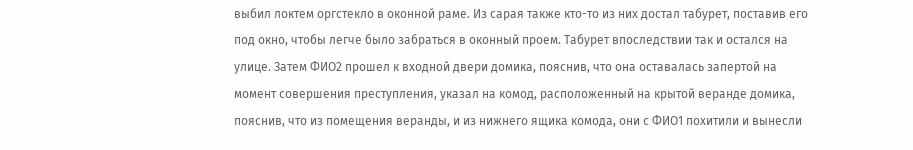выбил локтем оргстекло в оконной раме. Из сарая также кто-то из них достал табурет, поставив его под окно, чтобы легче было забраться в оконный проем. Табурет впоследствии так и остался на улице. Затем ФИО2 прошел к входной двери домика, пояснив, что она оставалась запертой на момент совершения преступления, указал на комод, расположенный на крытой веранде домика, пояснив, что из помещения веранды, и из нижнего ящика комода, они с ФИО1 похитили и вынесли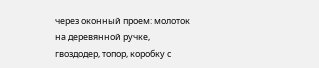через оконный проем: молоток на деревянной ручке, гвоздодер, топор, коробку с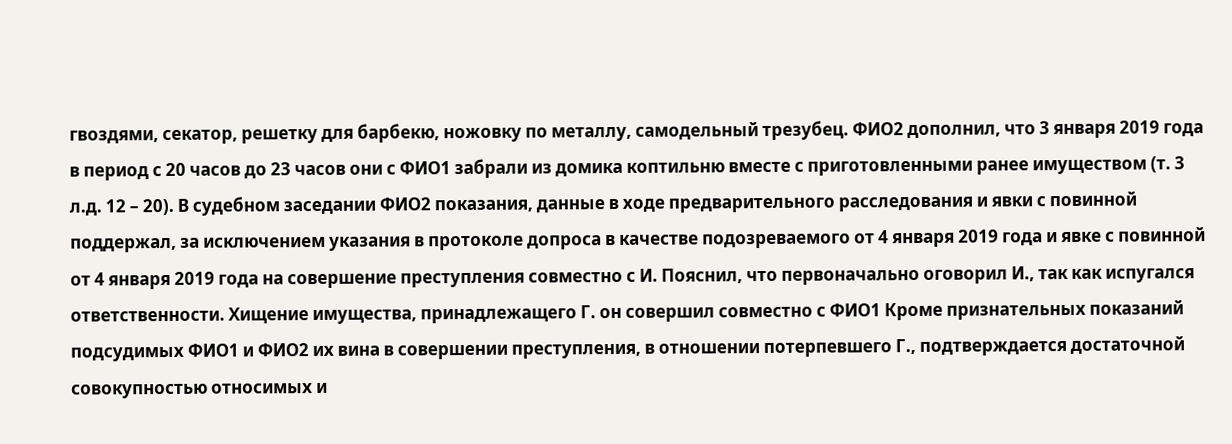гвоздями, секатор, решетку для барбекю, ножовку по металлу, самодельный трезубец. ФИО2 дополнил, что 3 января 2019 года в период с 20 часов до 23 часов они с ФИО1 забрали из домика коптильню вместе с приготовленными ранее имуществом (т. 3 л.д. 12 – 20). В судебном заседании ФИО2 показания, данные в ходе предварительного расследования и явки с повинной поддержал, за исключением указания в протоколе допроса в качестве подозреваемого от 4 января 2019 года и явке с повинной от 4 января 2019 года на совершение преступления совместно с И. Пояснил, что первоначально оговорил И., так как испугался ответственности. Хищение имущества, принадлежащего Г. он совершил совместно с ФИО1 Кроме признательных показаний подсудимых ФИО1 и ФИО2 их вина в совершении преступления, в отношении потерпевшего Г., подтверждается достаточной совокупностью относимых и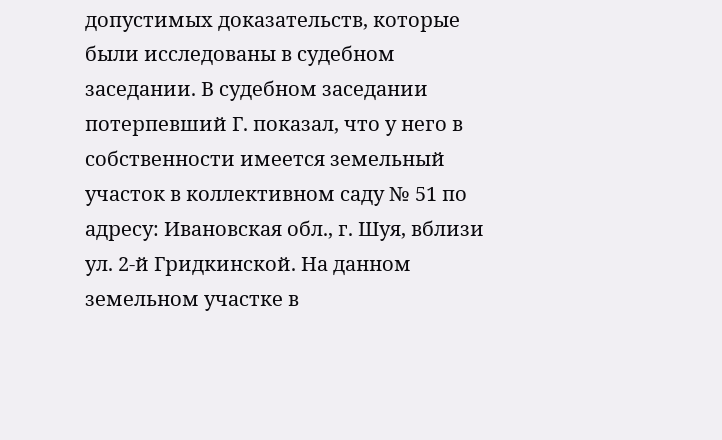допустимых доказательств, которые были исследованы в судебном заседании. В судебном заседании потерпевший Г. показал, что у него в собственности имеется земельный участок в коллективном саду № 51 по адресу: Ивановская обл., г. Шуя, вблизи ул. 2-й Гридкинской. На данном земельном участке в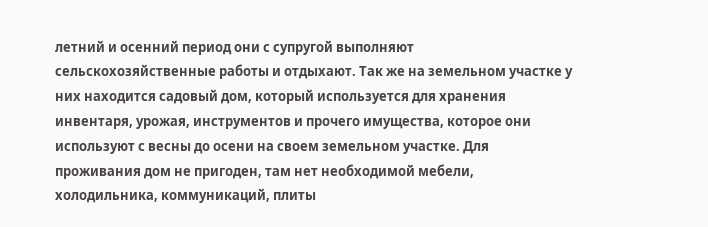летний и осенний период они с супругой выполняют сельскохозяйственные работы и отдыхают. Так же на земельном участке у них находится садовый дом, который используется для хранения инвентаря, урожая, инструментов и прочего имущества, которое они используют с весны до осени на своем земельном участке. Для проживания дом не пригоден, там нет необходимой мебели, холодильника, коммуникаций, плиты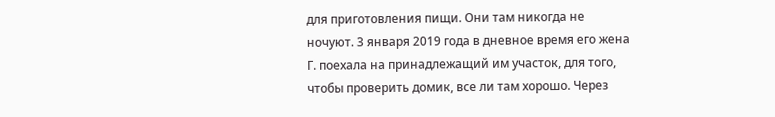для приготовления пищи. Они там никогда не ночуют. 3 января 2019 года в дневное время его жена Г. поехала на принадлежащий им участок, для того, чтобы проверить домик, все ли там хорошо. Через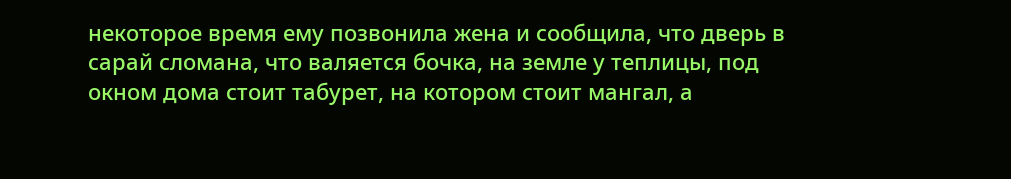некоторое время ему позвонила жена и сообщила, что дверь в сарай сломана, что валяется бочка, на земле у теплицы, под окном дома стоит табурет, на котором стоит мангал, а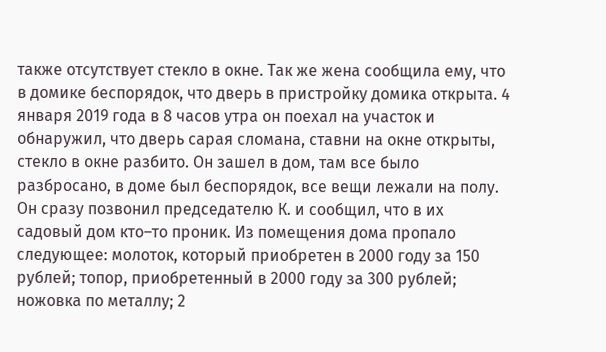также отсутствует стекло в окне. Так же жена сообщила ему, что в домике беспорядок, что дверь в пристройку домика открыта. 4 января 2019 года в 8 часов утра он поехал на участок и обнаружил, что дверь сарая сломана, ставни на окне открыты, стекло в окне разбито. Он зашел в дом, там все было разбросано, в доме был беспорядок, все вещи лежали на полу. Он сразу позвонил председателю К. и сообщил, что в их садовый дом кто–то проник. Из помещения дома пропало следующее: молоток, который приобретен в 2000 году за 150 рублей; топор, приобретенный в 2000 году за 300 рублей; ножовка по металлу; 2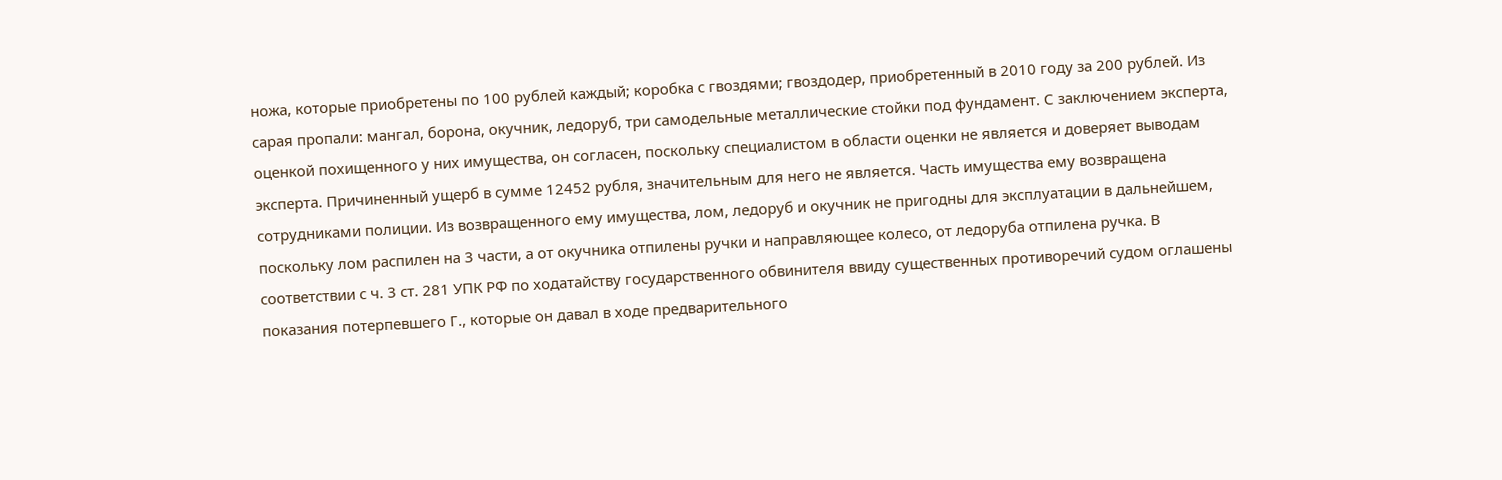ножа, которые приобретены по 100 рублей каждый; коробка с гвоздями; гвоздодер, приобретенный в 2010 году за 200 рублей. Из сарая пропали: мангал, борона, окучник, ледоруб, три самодельные металлические стойки под фундамент. С заключением эксперта, оценкой похищенного у них имущества, он согласен, поскольку специалистом в области оценки не является и доверяет выводам эксперта. Причиненный ущерб в сумме 12452 рубля, значительным для него не является. Часть имущества ему возвращена сотрудниками полиции. Из возвращенного ему имущества, лом, ледоруб и окучник не пригодны для эксплуатации в дальнейшем, поскольку лом распилен на 3 части, а от окучника отпилены ручки и направляющее колесо, от ледоруба отпилена ручка. В соответствии с ч. 3 ст. 281 УПК РФ по ходатайству государственного обвинителя ввиду существенных противоречий судом оглашены показания потерпевшего Г., которые он давал в ходе предварительного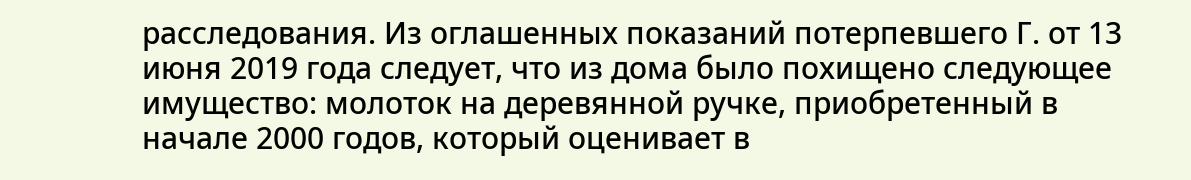расследования. Из оглашенных показаний потерпевшего Г. от 13 июня 2019 года следует, что из дома было похищено следующее имущество: молоток на деревянной ручке, приобретенный в начале 2000 годов, который оценивает в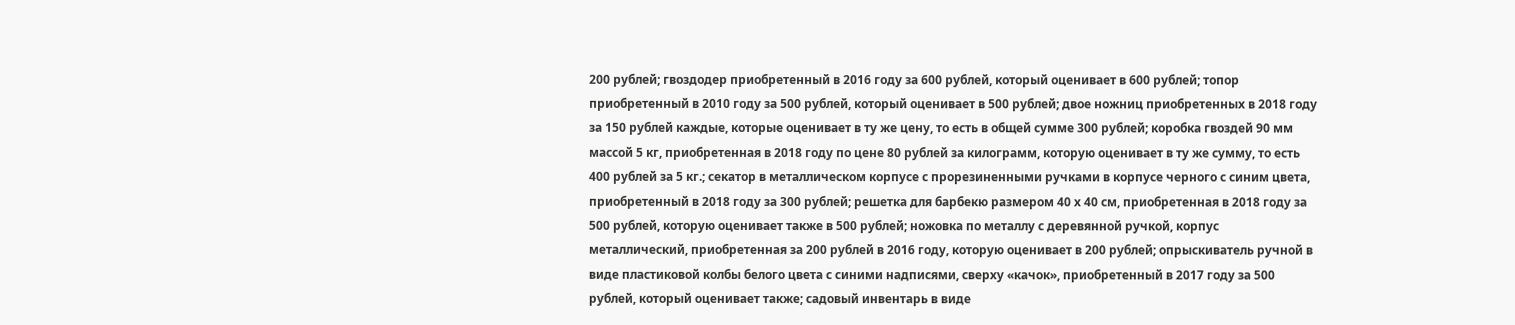200 рублей; гвоздодер приобретенный в 2016 году за 600 рублей, который оценивает в 600 рублей; топор приобретенный в 2010 году за 500 рублей, который оценивает в 500 рублей; двое ножниц приобретенных в 2018 году за 150 рублей каждые, которые оценивает в ту же цену, то есть в общей сумме 300 рублей; коробка гвоздей 90 мм массой 5 кг, приобретенная в 2018 году по цене 80 рублей за килограмм, которую оценивает в ту же сумму, то есть 400 рублей за 5 кг.; секатор в металлическом корпусе с прорезиненными ручками в корпусе черного с синим цвета, приобретенный в 2018 году за 300 рублей; решетка для барбекю размером 40 х 40 см, приобретенная в 2018 году за 500 рублей, которую оценивает также в 500 рублей; ножовка по металлу с деревянной ручкой, корпус металлический, приобретенная за 200 рублей в 2016 году, которую оценивает в 200 рублей; опрыскиватель ручной в виде пластиковой колбы белого цвета с синими надписями, сверху «качок», приобретенный в 2017 году за 500 рублей, который оценивает также; садовый инвентарь в виде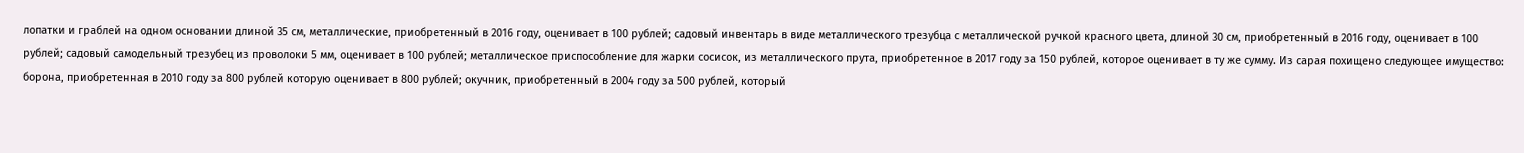лопатки и граблей на одном основании длиной 35 см, металлические, приобретенный в 2016 году, оценивает в 100 рублей; садовый инвентарь в виде металлического трезубца с металлической ручкой красного цвета, длиной 30 см, приобретенный в 2016 году, оценивает в 100 рублей; садовый самодельный трезубец из проволоки 5 мм, оценивает в 100 рублей; металлическое приспособление для жарки сосисок, из металлического прута, приобретенное в 2017 году за 150 рублей, которое оценивает в ту же сумму. Из сарая похищено следующее имущество: борона, приобретенная в 2010 году за 800 рублей которую оценивает в 800 рублей; окучник, приобретенный в 2004 году за 500 рублей, который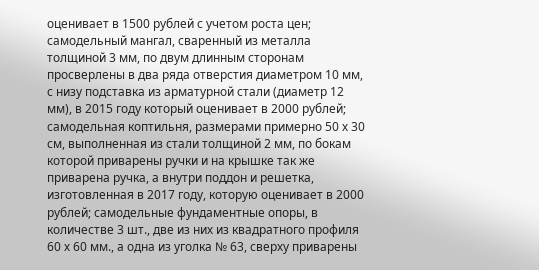оценивает в 1500 рублей с учетом роста цен; самодельный мангал, сваренный из металла толщиной 3 мм, по двум длинным сторонам просверлены в два ряда отверстия диаметром 10 мм, с низу подставка из арматурной стали (диаметр 12 мм), в 2015 году который оценивает в 2000 рублей; самодельная коптильня, размерами примерно 50 х 30 см, выполненная из стали толщиной 2 мм, по бокам которой приварены ручки и на крышке так же приварена ручка, а внутри поддон и решетка, изготовленная в 2017 году, которую оценивает в 2000 рублей; самодельные фундаментные опоры, в количестве 3 шт., две из них из квадратного профиля 60 х 60 мм., а одна из уголка № 63, сверху приварены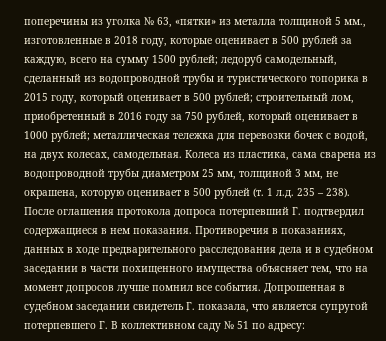поперечины из уголка № 63, «пятки» из металла толщиной 5 мм., изготовленные в 2018 году, которые оценивает в 500 рублей за каждую, всего на сумму 1500 рублей; ледоруб самодельный, сделанный из водопроводной трубы и туристического топорика в 2015 году, который оценивает в 500 рублей; строительный лом, приобретенный в 2016 году за 750 рублей, который оценивает в 1000 рублей; металлическая тележка для перевозки бочек с водой, на двух колесах, самодельная. Колеса из пластика, сама сварена из водопроводной трубы диаметром 25 мм, толщиной 3 мм, не окрашена, которую оценивает в 500 рублей (т. 1 л.д. 235 – 238). После оглашения протокола допроса потерпевший Г. подтвердил содержащиеся в нем показания. Противоречия в показаниях, данных в ходе предварительного расследования дела и в судебном заседании в части похищенного имущества объясняет тем, что на момент допросов лучше помнил все события. Допрошенная в судебном заседании свидетель Г. показала, что является супругой потерпевшего Г. В коллективном саду № 51 по адресу: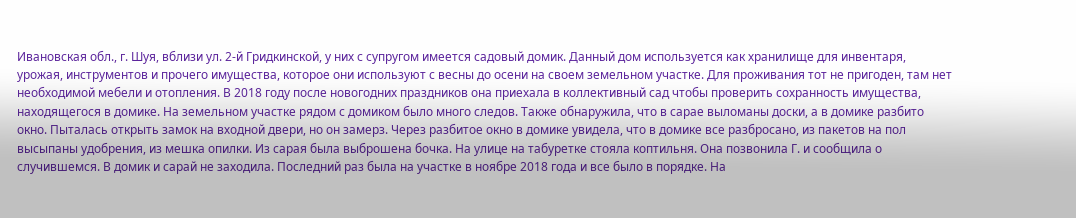Ивановская обл., г. Шуя, вблизи ул. 2-й Гридкинской, у них с супругом имеется садовый домик. Данный дом используется как хранилище для инвентаря, урожая, инструментов и прочего имущества, которое они используют с весны до осени на своем земельном участке. Для проживания тот не пригоден, там нет необходимой мебели и отопления. В 2018 году после новогодних праздников она приехала в коллективный сад чтобы проверить сохранность имущества, находящегося в домике. На земельном участке рядом с домиком было много следов. Также обнаружила, что в сарае выломаны доски, а в домике разбито окно. Пыталась открыть замок на входной двери, но он замерз. Через разбитое окно в домике увидела, что в домике все разбросано, из пакетов на пол высыпаны удобрения, из мешка опилки. Из сарая была выброшена бочка. На улице на табуретке стояла коптильня. Она позвонила Г. и сообщила о случившемся. В домик и сарай не заходила. Последний раз была на участке в ноябре 2018 года и все было в порядке. На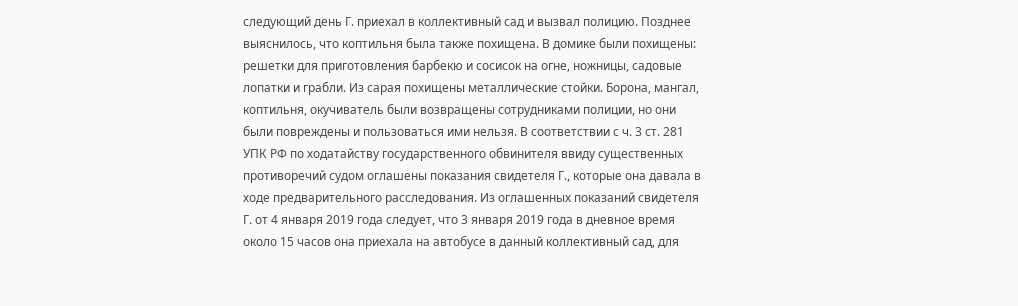следующий день Г. приехал в коллективный сад и вызвал полицию. Позднее выяснилось, что коптильня была также похищена. В домике были похищены: решетки для приготовления барбекю и сосисок на огне, ножницы, садовые лопатки и грабли. Из сарая похищены металлические стойки. Борона, мангал, коптильня, окучиватель были возвращены сотрудниками полиции, но они были повреждены и пользоваться ими нельзя. В соответствии с ч. 3 ст. 281 УПК РФ по ходатайству государственного обвинителя ввиду существенных противоречий судом оглашены показания свидетеля Г., которые она давала в ходе предварительного расследования. Из оглашенных показаний свидетеля Г. от 4 января 2019 года следует, что 3 января 2019 года в дневное время около 15 часов она приехала на автобусе в данный коллективный сад, для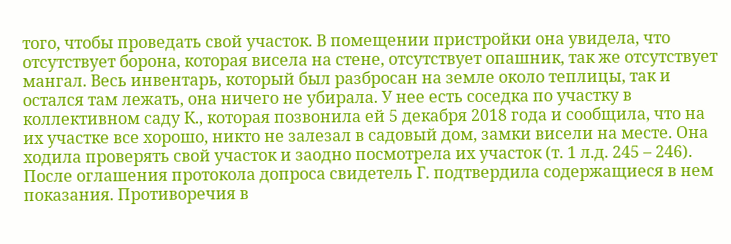того, чтобы проведать свой участок. В помещении пристройки она увидела, что отсутствует борона, которая висела на стене, отсутствует опашник, так же отсутствует мангал. Весь инвентарь, который был разбросан на земле около теплицы, так и остался там лежать, она ничего не убирала. У нее есть соседка по участку в коллективном саду К., которая позвонила ей 5 декабря 2018 года и сообщила, что на их участке все хорошо, никто не залезал в садовый дом, замки висели на месте. Она ходила проверять свой участок и заодно посмотрела их участок (т. 1 л.д. 245 – 246). После оглашения протокола допроса свидетель Г. подтвердила содержащиеся в нем показания. Противоречия в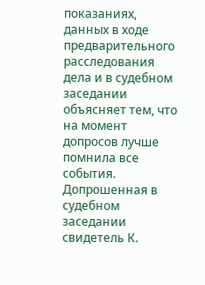показаниях, данных в ходе предварительного расследования дела и в судебном заседании объясняет тем, что на момент допросов лучше помнила все события. Допрошенная в судебном заседании свидетель К.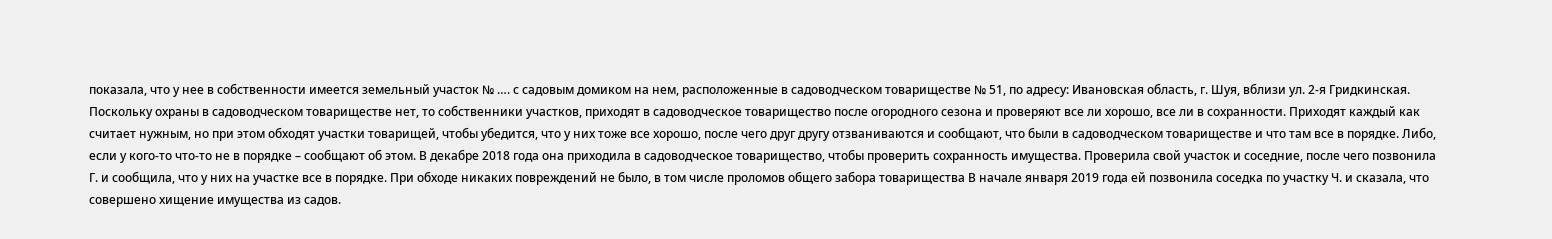показала, что у нее в собственности имеется земельный участок № …. с садовым домиком на нем, расположенные в садоводческом товариществе № 51, по адресу: Ивановская область, г. Шуя, вблизи ул. 2-я Гридкинская. Поскольку охраны в садоводческом товариществе нет, то собственники участков, приходят в садоводческое товарищество после огородного сезона и проверяют все ли хорошо, все ли в сохранности. Приходят каждый как считает нужным, но при этом обходят участки товарищей, чтобы убедится, что у них тоже все хорошо, после чего друг другу отзваниваются и сообщают, что были в садоводческом товариществе и что там все в порядке. Либо, если у кого-то что-то не в порядке – сообщают об этом. В декабре 2018 года она приходила в садоводческое товарищество, чтобы проверить сохранность имущества. Проверила свой участок и соседние, после чего позвонила Г. и сообщила, что у них на участке все в порядке. При обходе никаких повреждений не было, в том числе проломов общего забора товарищества В начале января 2019 года ей позвонила соседка по участку Ч. и сказала, что совершено хищение имущества из садов.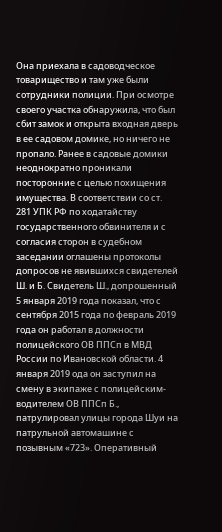Она приехала в садоводческое товарищество и там уже были сотрудники полиции. При осмотре своего участка обнаружила, что был сбит замок и открыта входная дверь в ее садовом домике, но ничего не пропало. Ранее в садовые домики неоднократно проникали посторонние с целью похищения имущества. В соответствии со ст. 281 УПК РФ по ходатайству государственного обвинителя и с согласия сторон в судебном заседании оглашены протоколы допросов не явившихся свидетелей Ш. и Б. Свидетель Ш., допрошенный 5 января 2019 года показал, что с сентября 2015 года по февраль 2019 года он работал в должности полицейского ОВ ППСп в МВД России по Ивановской области. 4 января 2019 ода он заступил на смену в экипаже с полицейским-водителем ОВ ППСп Б., патрулировал улицы города Шуи на патрульной автомашине с позывным «723». Оперативный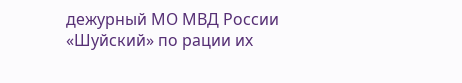дежурный МО МВД России «Шуйский» по рации их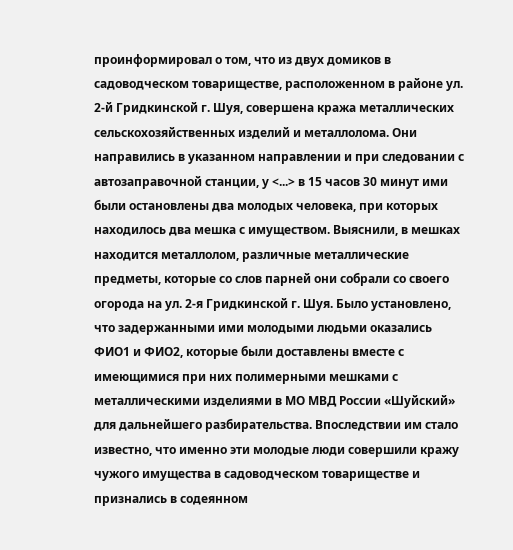проинформировал о том, что из двух домиков в садоводческом товариществе, расположенном в районе ул. 2-й Гридкинской г. Шуя, совершена кража металлических сельскохозяйственных изделий и металлолома. Они направились в указанном направлении и при следовании с автозаправочной станции, у <...> в 15 часов 30 минут ими были остановлены два молодых человека, при которых находилось два мешка с имуществом. Выяснили, в мешках находится металлолом, различные металлические предметы, которые со слов парней они собрали со своего огорода на ул. 2-я Гридкинской г. Шуя. Было установлено, что задержанными ими молодыми людьми оказались ФИО1 и ФИО2, которые были доставлены вместе с имеющимися при них полимерными мешками с металлическими изделиями в МО МВД России «Шуйский» для дальнейшего разбирательства. Впоследствии им стало известно, что именно эти молодые люди совершили кражу чужого имущества в садоводческом товариществе и признались в содеянном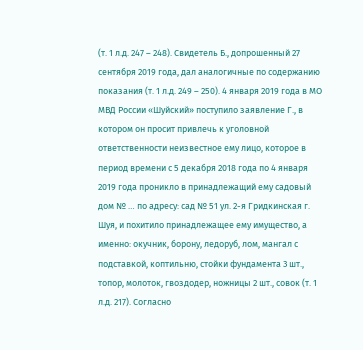(т. 1 л.д. 247 – 248). Свидетель Б., допрошенный 27 сентября 2019 года, дал аналогичные по содержанию показания (т. 1 л.д. 249 – 250). 4 января 2019 года в МО МВД России «Шуйский» поступило заявление Г., в котором он просит привлечь к уголовной ответственности неизвестное ему лицо, которое в период времени с 5 декабря 2018 года по 4 января 2019 года проникло в принадлежащий ему садовый дом № … по адресу: сад № 51 ул. 2-я Гридкинская г. Шуя, и похитило принадлежащее ему имущество, а именно: окучник, борону, ледоруб, лом, мангал с подставкой, коптильню, стойки фундамента 3 шт., топор, молоток, гвоздодер, ножницы 2 шт., совок (т. 1 л.д. 217). Согласно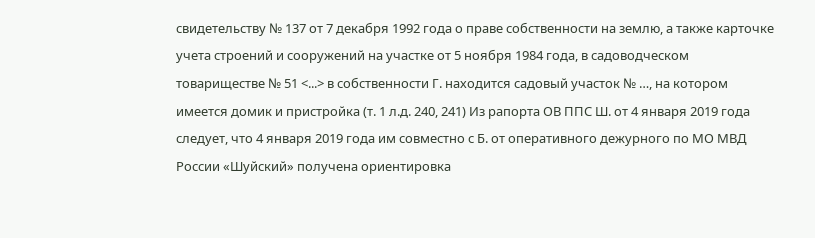свидетельству № 137 от 7 декабря 1992 года о праве собственности на землю, а также карточке учета строений и сооружений на участке от 5 ноября 1984 года, в садоводческом товариществе № 51 <...> в собственности Г. находится садовый участок № …, на котором имеется домик и пристройка (т. 1 л.д. 240, 241) Из рапорта ОВ ППС Ш. от 4 января 2019 года следует, что 4 января 2019 года им совместно с Б. от оперативного дежурного по МО МВД России «Шуйский» получена ориентировка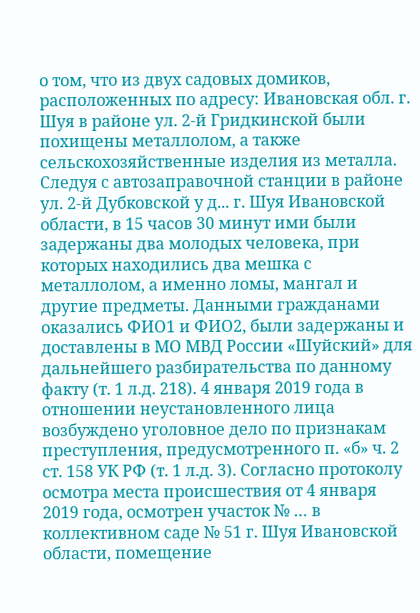о том, что из двух садовых домиков, расположенных по адресу: Ивановская обл. г. Шуя в районе ул. 2-й Гридкинской были похищены металлолом, а также сельскохозяйственные изделия из металла. Следуя с автозаправочной станции в районе ул. 2-й Дубковской у д... г. Шуя Ивановской области, в 15 часов 30 минут ими были задержаны два молодых человека, при которых находились два мешка с металлолом, а именно ломы, мангал и другие предметы. Данными гражданами оказались ФИО1 и ФИО2, были задержаны и доставлены в МО МВД России «Шуйский» для дальнейшего разбирательства по данному факту (т. 1 л.д. 218). 4 января 2019 года в отношении неустановленного лица возбуждено уголовное дело по признакам преступления, предусмотренного п. «б» ч. 2 ст. 158 УК РФ (т. 1 л.д. 3). Согласно протоколу осмотра места происшествия от 4 января 2019 года, осмотрен участок № … в коллективном саде № 51 г. Шуя Ивановской области, помещение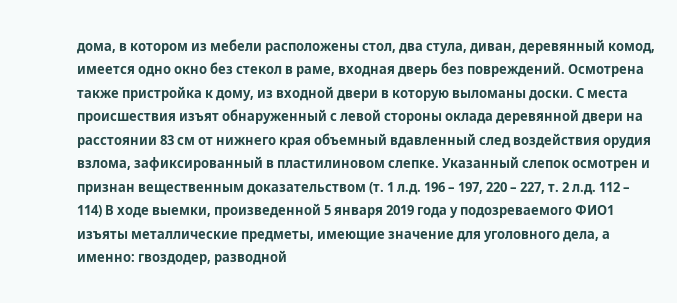дома, в котором из мебели расположены стол, два стула, диван, деревянный комод, имеется одно окно без стекол в раме, входная дверь без повреждений. Осмотрена также пристройка к дому, из входной двери в которую выломаны доски. С места происшествия изъят обнаруженный с левой стороны оклада деревянной двери на расстоянии 83 см от нижнего края объемный вдавленный след воздействия орудия взлома, зафиксированный в пластилиновом слепке. Указанный слепок осмотрен и признан вещественным доказательством (т. 1 л.д. 196 – 197, 220 – 227, т. 2 л.д. 112 – 114) В ходе выемки, произведенной 5 января 2019 года у подозреваемого ФИО1 изъяты металлические предметы, имеющие значение для уголовного дела, а именно: гвоздодер, разводной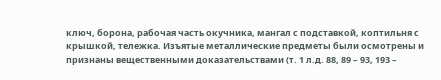ключ, борона, рабочая часть окучника, мангал с подставкой, коптильня с крышкой, тележка. Изъятые металлические предметы были осмотрены и признаны вещественными доказательствами (т. 1 л.д. 88, 89 – 93, 193 –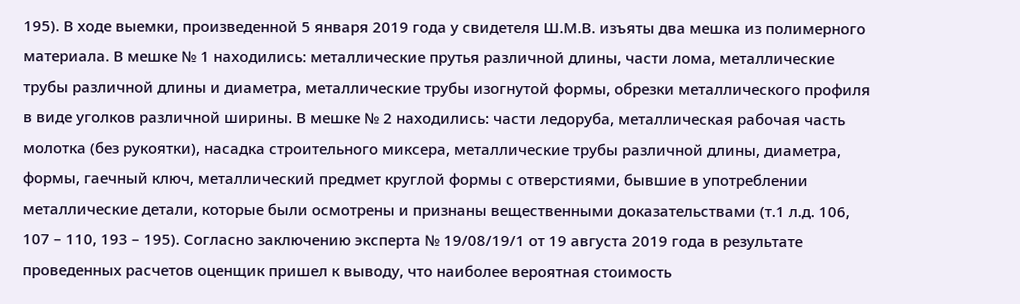195). В ходе выемки, произведенной 5 января 2019 года у свидетеля Ш.М.В. изъяты два мешка из полимерного материала. В мешке № 1 находились: металлические прутья различной длины, части лома, металлические трубы различной длины и диаметра, металлические трубы изогнутой формы, обрезки металлического профиля в виде уголков различной ширины. В мешке № 2 находились: части ледоруба, металлическая рабочая часть молотка (без рукоятки), насадка строительного миксера, металлические трубы различной длины, диаметра, формы, гаечный ключ, металлический предмет круглой формы с отверстиями, бывшие в употреблении металлические детали, которые были осмотрены и признаны вещественными доказательствами (т.1 л.д. 106, 107 – 110, 193 – 195). Согласно заключению эксперта № 19/08/19/1 от 19 августа 2019 года в результате проведенных расчетов оценщик пришел к выводу, что наиболее вероятная стоимость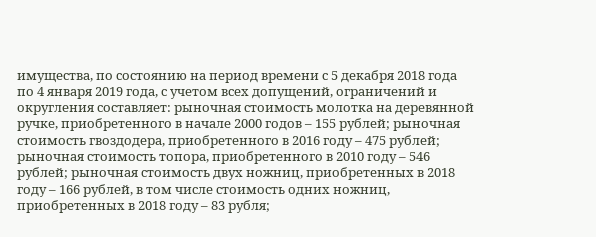имущества, по состоянию на период времени с 5 декабря 2018 года по 4 января 2019 года, с учетом всех допущений, ограничений и округления составляет: рыночная стоимость молотка на деревянной ручке, приобретенного в начале 2000 годов – 155 рублей; рыночная стоимость гвоздодера, приобретенного в 2016 году – 475 рублей; рыночная стоимость топора, приобретенного в 2010 году – 546 рублей; рыночная стоимость двух ножниц, приобретенных в 2018 году – 166 рублей, в том числе стоимость одних ножниц, приобретенных в 2018 году – 83 рубля;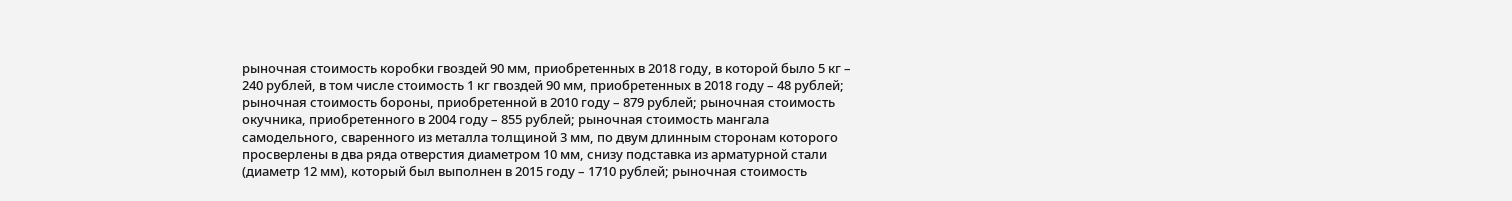рыночная стоимость коробки гвоздей 90 мм, приобретенных в 2018 году, в которой было 5 кг – 240 рублей, в том числе стоимость 1 кг гвоздей 90 мм, приобретенных в 2018 году – 48 рублей; рыночная стоимость бороны, приобретенной в 2010 году – 879 рублей; рыночная стоимость окучника, приобретенного в 2004 году – 855 рублей; рыночная стоимость мангала самодельного, сваренного из металла толщиной 3 мм, по двум длинным сторонам которого просверлены в два ряда отверстия диаметром 10 мм, снизу подставка из арматурной стали (диаметр 12 мм), который был выполнен в 2015 году – 1710 рублей; рыночная стоимость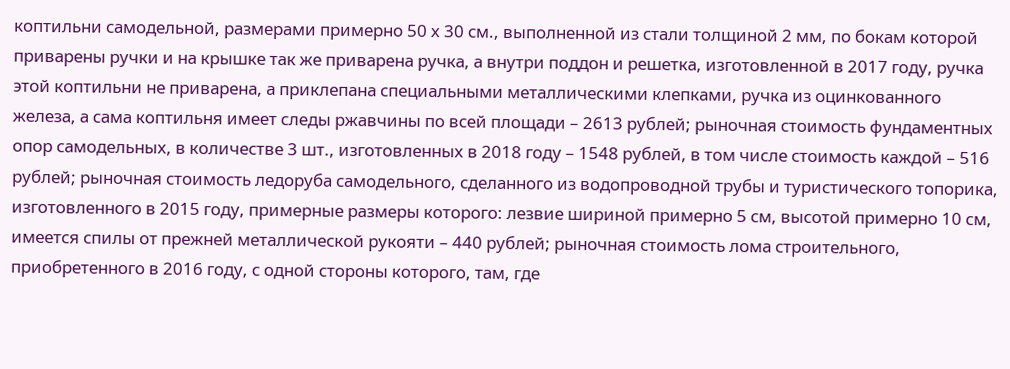коптильни самодельной, размерами примерно 50 х 30 см., выполненной из стали толщиной 2 мм, по бокам которой приварены ручки и на крышке так же приварена ручка, а внутри поддон и решетка, изготовленной в 2017 году, ручка этой коптильни не приварена, а приклепана специальными металлическими клепками, ручка из оцинкованного железа, а сама коптильня имеет следы ржавчины по всей площади – 2613 рублей; рыночная стоимость фундаментных опор самодельных, в количестве 3 шт., изготовленных в 2018 году – 1548 рублей, в том числе стоимость каждой – 516 рублей; рыночная стоимость ледоруба самодельного, сделанного из водопроводной трубы и туристического топорика, изготовленного в 2015 году, примерные размеры которого: лезвие шириной примерно 5 см, высотой примерно 10 см, имеется спилы от прежней металлической рукояти – 440 рублей; рыночная стоимость лома строительного, приобретенного в 2016 году, с одной стороны которого, там, где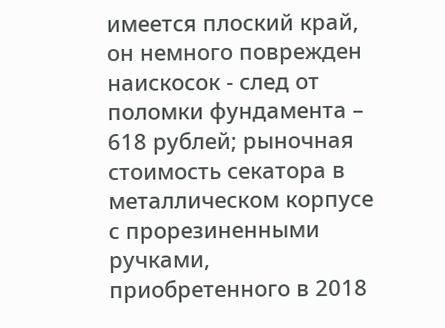имеется плоский край, он немного поврежден наискосок - след от поломки фундамента – 618 рублей; рыночная стоимость секатора в металлическом корпусе с прорезиненными ручками, приобретенного в 2018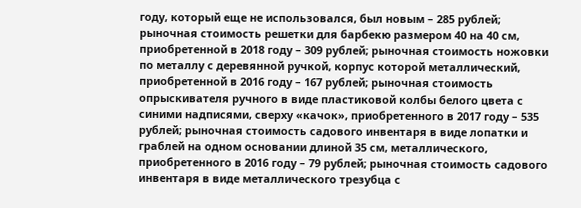году, который еще не использовался, был новым – 285 рублей; рыночная стоимость решетки для барбекю размером 40 на 40 см, приобретенной в 2018 году – 309 рублей; рыночная стоимость ножовки по металлу с деревянной ручкой, корпус которой металлический, приобретенной в 2016 году – 167 рублей; рыночная стоимость опрыскивателя ручного в виде пластиковой колбы белого цвета с синими надписями, сверху «качок», приобретенного в 2017 году – 535 рублей; рыночная стоимость садового инвентаря в виде лопатки и граблей на одном основании длиной 35 см, металлического, приобретенного в 2016 году – 79 рублей; рыночная стоимость садового инвентаря в виде металлического трезубца с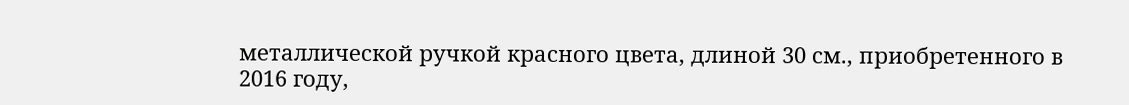металлической ручкой красного цвета, длиной 30 см., приобретенного в 2016 году,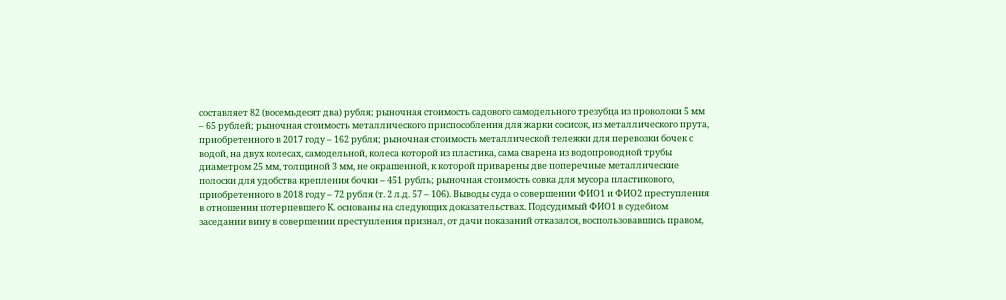составляет 82 (восемьдесят два) рубля; рыночная стоимость садового самодельного трезубца из проволоки 5 мм – 65 рублей; рыночная стоимость металлического приспособления для жарки сосисок, из металлического прута, приобретенного в 2017 году – 162 рубля; рыночная стоимость металлической тележки для перевозки бочек с водой, на двух колесах, самодельной, колеса которой из пластика, сама сварена из водопроводной трубы диаметром 25 мм, толщиной 3 мм, не окрашенной, к которой приварены две поперечные металлические полоски для удобства крепления бочки – 451 рубль; рыночная стоимость совка для мусора пластикового, приобретенного в 2018 году – 72 рубля (т. 2 л.д. 57 – 106). Выводы суда о совершении ФИО1 и ФИО2 преступления в отношении потерпевшего К. основаны на следующих доказательствах. Подсудимый ФИО1 в судебном заседании вину в совершении преступления признал, от дачи показаний отказался, воспользовавшись правом,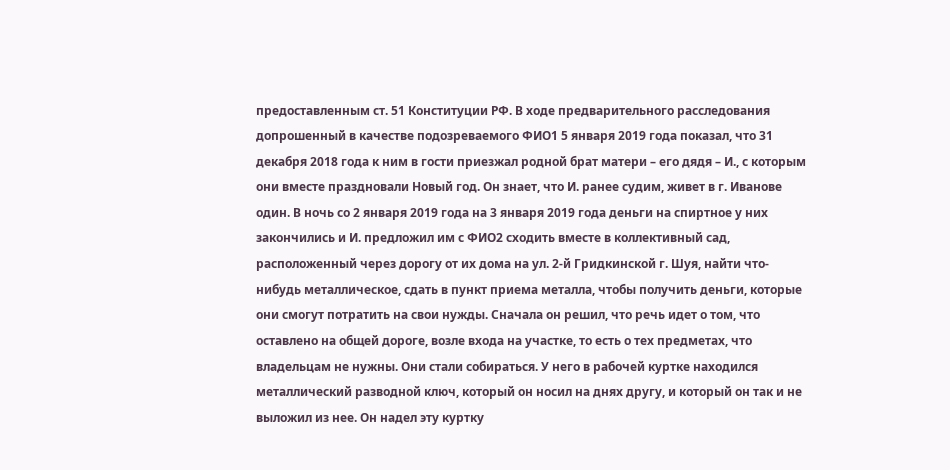предоставленным ст. 51 Конституции РФ. В ходе предварительного расследования допрошенный в качестве подозреваемого ФИО1 5 января 2019 года показал, что 31 декабря 2018 года к ним в гости приезжал родной брат матери – его дядя – И., с которым они вместе праздновали Новый год. Он знает, что И. ранее судим, живет в г. Иванове один. В ночь со 2 января 2019 года на 3 января 2019 года деньги на спиртное у них закончились и И. предложил им с ФИО2 сходить вместе в коллективный сад, расположенный через дорогу от их дома на ул. 2-й Гридкинской г. Шуя, найти что-нибудь металлическое, сдать в пункт приема металла, чтобы получить деньги, которые они смогут потратить на свои нужды. Сначала он решил, что речь идет о том, что оставлено на общей дороге, возле входа на участке, то есть о тех предметах, что владельцам не нужны. Они стали собираться. У него в рабочей куртке находился металлический разводной ключ, который он носил на днях другу, и который он так и не выложил из нее. Он надел эту куртку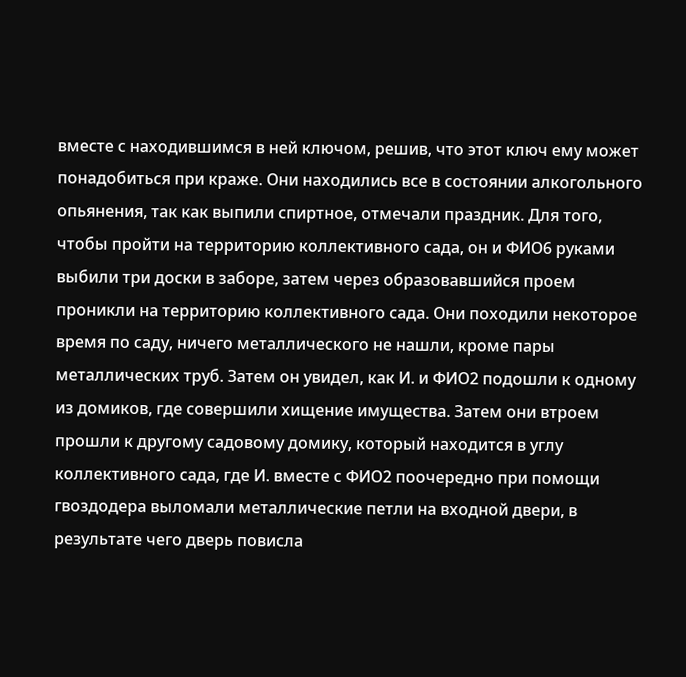вместе с находившимся в ней ключом, решив, что этот ключ ему может понадобиться при краже. Они находились все в состоянии алкогольного опьянения, так как выпили спиртное, отмечали праздник. Для того, чтобы пройти на территорию коллективного сада, он и ФИО6 руками выбили три доски в заборе, затем через образовавшийся проем проникли на территорию коллективного сада. Они походили некоторое время по саду, ничего металлического не нашли, кроме пары металлических труб. Затем он увидел, как И. и ФИО2 подошли к одному из домиков, где совершили хищение имущества. Затем они втроем прошли к другому садовому домику, который находится в углу коллективного сада, где И. вместе с ФИО2 поочередно при помощи гвоздодера выломали металлические петли на входной двери, в результате чего дверь повисла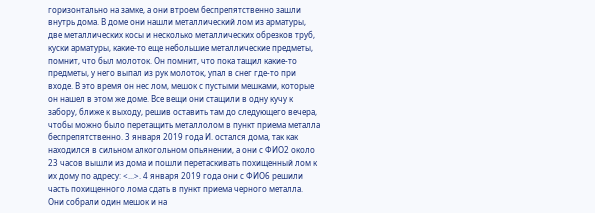горизонтально на замке, а они втроем беспрепятственно зашли внутрь дома. В доме они нашли металлический лом из арматуры, две металлических косы и несколько металлических обрезков труб, куски арматуры, какие-то еще небольшие металлические предметы, помнит, что был молоток. Он помнит, что пока тащил какие-то предметы, у него выпал из рук молоток, упал в снег где-то при входе. В это время он нес лом, мешок с пустыми мешками, которые он нашел в этом же доме. Все вещи они стащили в одну кучу к забору, ближе к выходу, решив оставить там до следующего вечера, чтобы можно было перетащить металлолом в пункт приема металла беспрепятственно. 3 января 2019 года И. остался дома, так как находился в сильном алкогольном опьянении, а они с ФИО2 около 23 часов вышли из дома и пошли перетаскивать похищенный лом к их дому по адресу: <...>. 4 января 2019 года они с ФИО6 решили часть похищенного лома сдать в пункт приема черного металла. Они собрали один мешок и на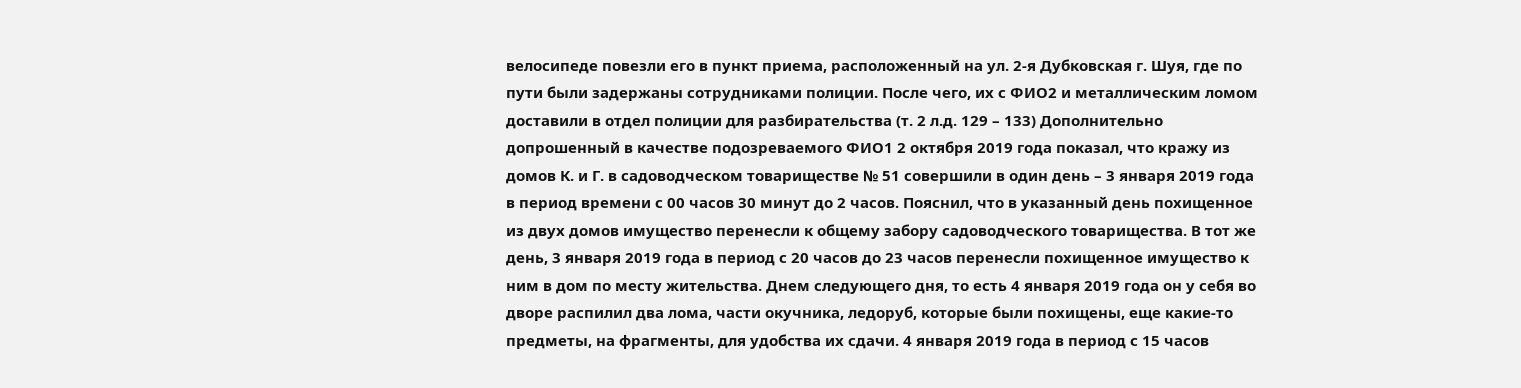велосипеде повезли его в пункт приема, расположенный на ул. 2-я Дубковская г. Шуя, где по пути были задержаны сотрудниками полиции. После чего, их с ФИО2 и металлическим ломом доставили в отдел полиции для разбирательства (т. 2 л.д. 129 – 133) Дополнительно допрошенный в качестве подозреваемого ФИО1 2 октября 2019 года показал, что кражу из домов К. и Г. в садоводческом товариществе № 51 совершили в один день – 3 января 2019 года в период времени с 00 часов 30 минут до 2 часов. Пояснил, что в указанный день похищенное из двух домов имущество перенесли к общему забору садоводческого товарищества. В тот же день, 3 января 2019 года в период с 20 часов до 23 часов перенесли похищенное имущество к ним в дом по месту жительства. Днем следующего дня, то есть 4 января 2019 года он у себя во дворе распилил два лома, части окучника, ледоруб, которые были похищены, еще какие-то предметы, на фрагменты, для удобства их сдачи. 4 января 2019 года в период с 15 часов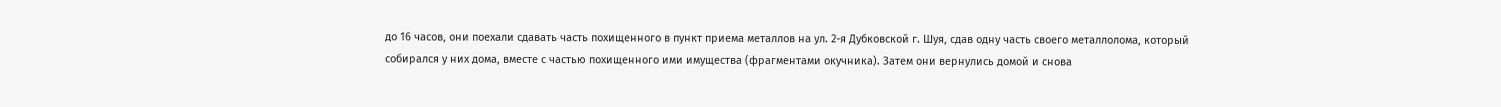до 16 часов, они поехали сдавать часть похищенного в пункт приема металлов на ул. 2-я Дубковской г. Шуя, сдав одну часть своего металлолома, который собирался у них дома, вместе с частью похищенного ими имущества (фрагментами окучника). Затем они вернулись домой и снова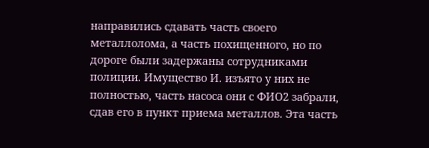направились сдавать часть своего металлолома, а часть похищенного, но по дороге были задержаны сотрудниками полиции. Имущество И. изъято у них не полностью, часть насоса они с ФИО2 забрали, сдав его в пункт приема металлов. Эта часть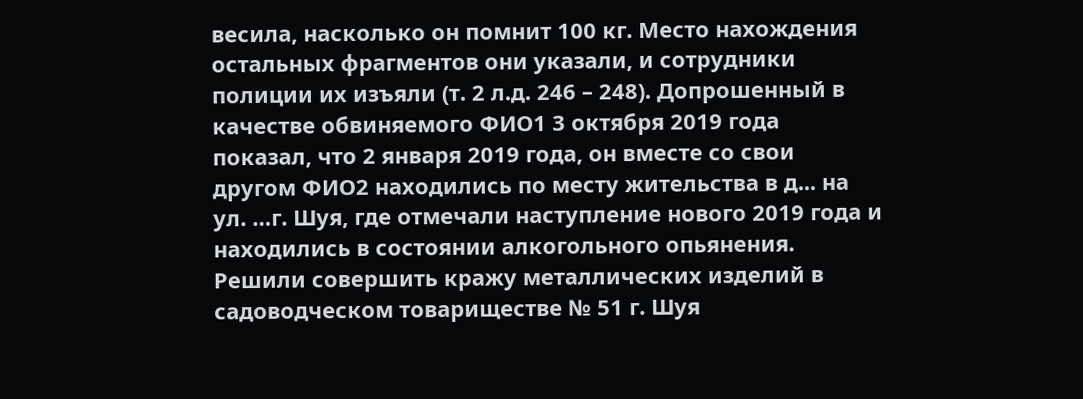весила, насколько он помнит 100 кг. Место нахождения остальных фрагментов они указали, и сотрудники полиции их изъяли (т. 2 л.д. 246 – 248). Допрошенный в качестве обвиняемого ФИО1 3 октября 2019 года показал, что 2 января 2019 года, он вместе со свои другом ФИО2 находились по месту жительства в д... на ул. …г. Шуя, где отмечали наступление нового 2019 года и находились в состоянии алкогольного опьянения. Решили совершить кражу металлических изделий в садоводческом товариществе № 51 г. Шуя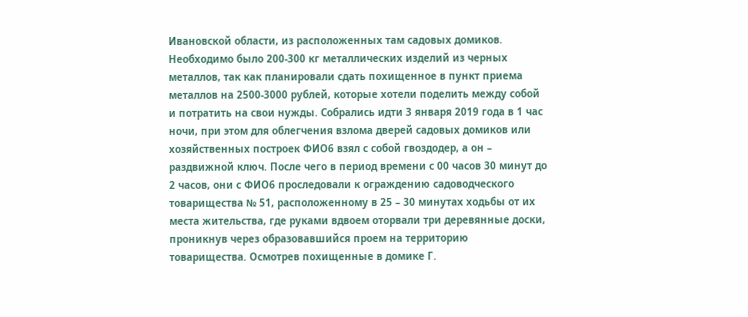Ивановской области, из расположенных там садовых домиков. Необходимо было 200-300 кг металлических изделий из черных металлов, так как планировали сдать похищенное в пункт приема металлов на 2500-3000 рублей, которые хотели поделить между собой и потратить на свои нужды. Собрались идти 3 января 2019 года в 1 час ночи, при этом для облегчения взлома дверей садовых домиков или хозяйственных построек ФИО6 взял с собой гвоздодер, а он – раздвижной ключ. После чего в период времени с 00 часов 30 минут до 2 часов, они с ФИО6 проследовали к ограждению садоводческого товарищества № 51, расположенному в 25 – 30 минутах ходьбы от их места жительства, где руками вдвоем оторвали три деревянные доски, проникнув через образовавшийся проем на территорию товарищества. Осмотрев похищенные в домике Г.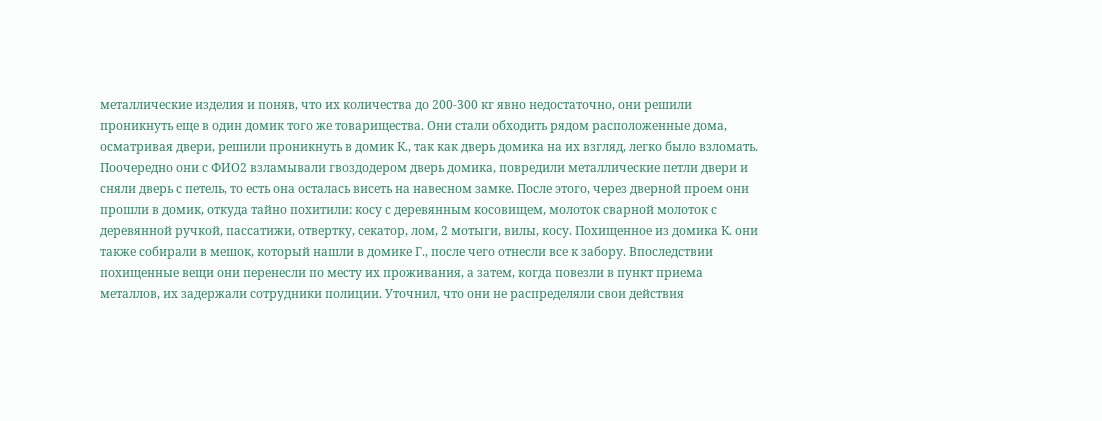металлические изделия и поняв, что их количества до 200-300 кг явно недостаточно, они решили проникнуть еще в один домик того же товарищества. Они стали обходить рядом расположенные дома, осматривая двери, решили проникнуть в домик К., так как дверь домика на их взгляд, легко было взломать. Поочередно они с ФИО2 взламывали гвоздодером дверь домика, повредили металлические петли двери и сняли дверь с петель, то есть она осталась висеть на навесном замке. После этого, через дверной проем они прошли в домик, откуда тайно похитили: косу с деревянным косовищем, молоток сварной молоток с деревянной ручкой, пассатижи, отвертку, секатор, лом, 2 мотыги, вилы, косу. Похищенное из домика К. они также собирали в мешок, который нашли в домике Г., после чего отнесли все к забору. Впоследствии похищенные вещи они перенесли по месту их проживания, а затем, когда повезли в пункт приема металлов, их задержали сотрудники полиции. Уточнил, что они не распределяли свои действия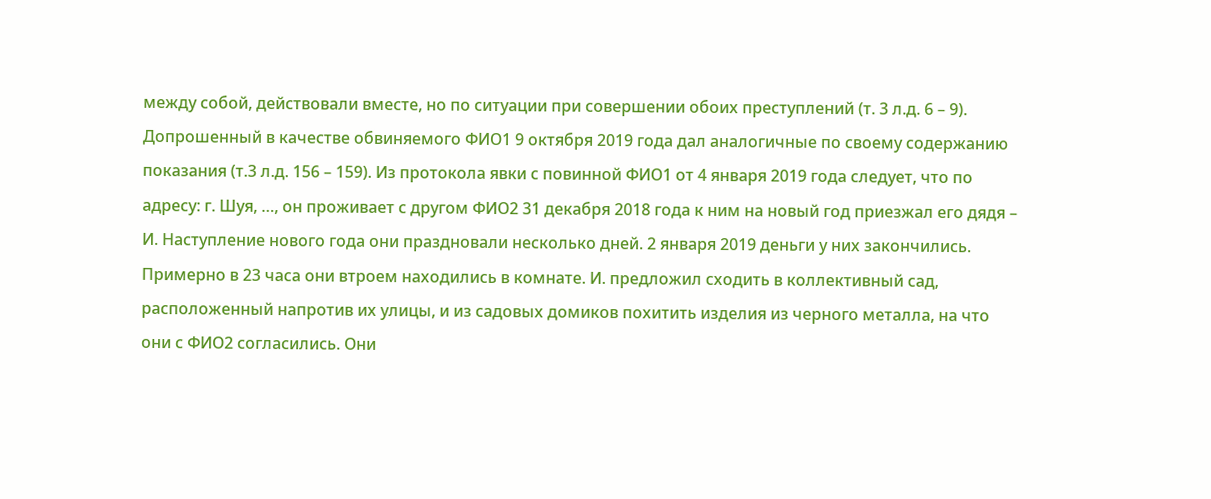между собой, действовали вместе, но по ситуации при совершении обоих преступлений (т. 3 л.д. 6 – 9). Допрошенный в качестве обвиняемого ФИО1 9 октября 2019 года дал аналогичные по своему содержанию показания (т.3 л.д. 156 – 159). Из протокола явки с повинной ФИО1 от 4 января 2019 года следует, что по адресу: г. Шуя, …, он проживает с другом ФИО2 31 декабря 2018 года к ним на новый год приезжал его дядя – И. Наступление нового года они праздновали несколько дней. 2 января 2019 деньги у них закончились. Примерно в 23 часа они втроем находились в комнате. И. предложил сходить в коллективный сад, расположенный напротив их улицы, и из садовых домиков похитить изделия из черного металла, на что они с ФИО2 согласились. Они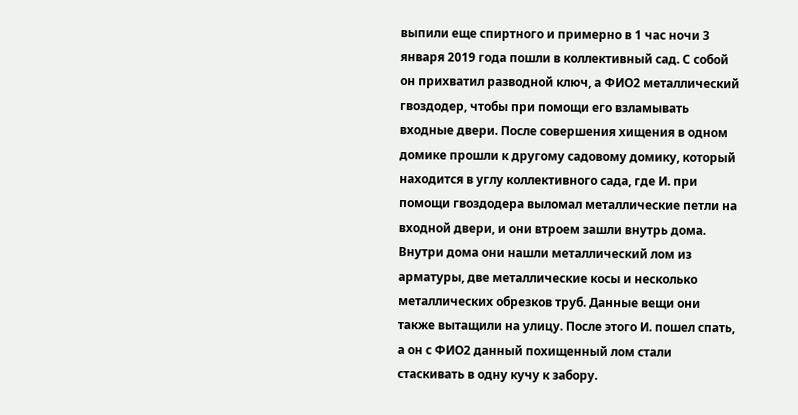выпили еще спиртного и примерно в 1 час ночи 3 января 2019 года пошли в коллективный сад. С собой он прихватил разводной ключ, а ФИО2 металлический гвоздодер, чтобы при помощи его взламывать входные двери. После совершения хищения в одном домике прошли к другому садовому домику, который находится в углу коллективного сада, где И. при помощи гвоздодера выломал металлические петли на входной двери, и они втроем зашли внутрь дома. Внутри дома они нашли металлический лом из арматуры, две металлические косы и несколько металлических обрезков труб. Данные вещи они также вытащили на улицу. После этого И. пошел спать, а он с ФИО2 данный похищенный лом стали стаскивать в одну кучу к забору.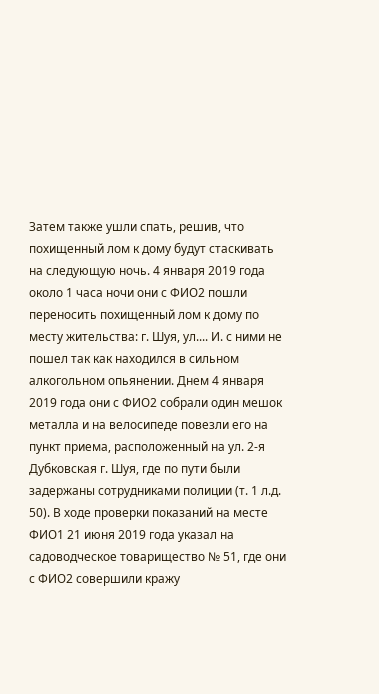Затем также ушли спать, решив, что похищенный лом к дому будут стаскивать на следующую ночь. 4 января 2019 года около 1 часа ночи они с ФИО2 пошли переносить похищенный лом к дому по месту жительства: г. Шуя, ул.... И. с ними не пошел так как находился в сильном алкогольном опьянении. Днем 4 января 2019 года они с ФИО2 собрали один мешок металла и на велосипеде повезли его на пункт приема, расположенный на ул. 2-я Дубковская г. Шуя, где по пути были задержаны сотрудниками полиции (т. 1 л.д. 50). В ходе проверки показаний на месте ФИО1 21 июня 2019 года указал на садоводческое товарищество № 51, где они с ФИО2 совершили кражу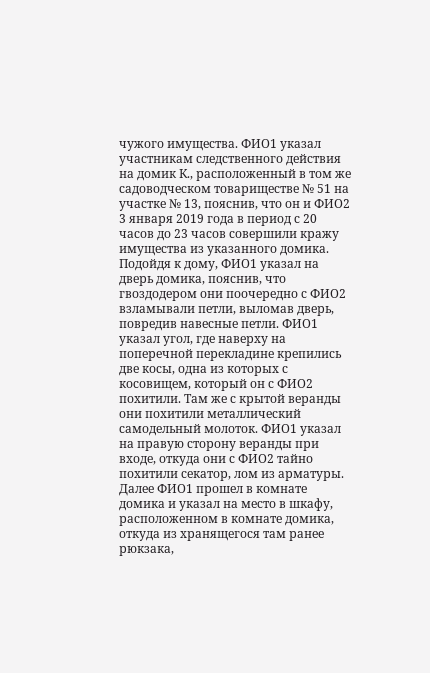чужого имущества. ФИО1 указал участникам следственного действия на домик К., расположенный в том же садоводческом товариществе № 51 на участке № 13, пояснив, что он и ФИО2 3 января 2019 года в период с 20 часов до 23 часов совершили кражу имущества из указанного домика. Подойдя к дому, ФИО1 указал на дверь домика, пояснив, что гвоздодером они поочередно с ФИО2 взламывали петли, выломав дверь, повредив навесные петли. ФИО1 указал угол, где наверху на поперечной перекладине крепились две косы, одна из которых с косовищем, который он с ФИО2 похитили. Там же с крытой веранды они похитили металлический самодельный молоток. ФИО1 указал на правую сторону веранды при входе, откуда они с ФИО2 тайно похитили секатор, лом из арматуры. Далее ФИО1 прошел в комнате домика и указал на место в шкафу, расположенном в комнате домика, откуда из хранящегося там ранее рюкзака,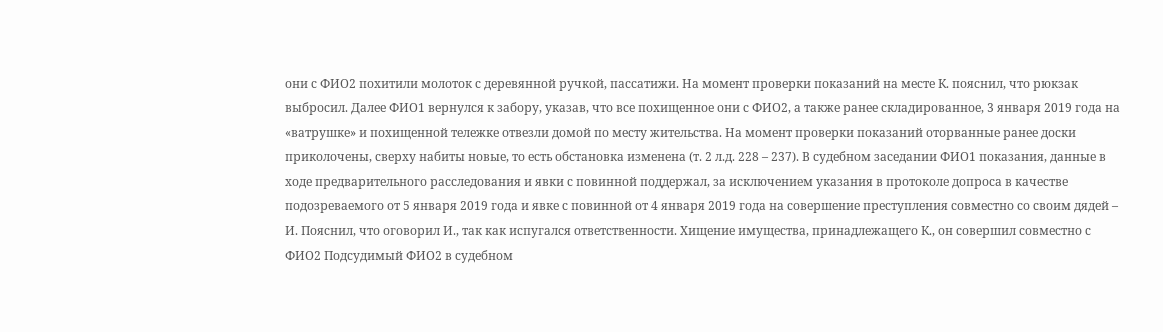они с ФИО2 похитили молоток с деревянной ручкой, пассатижи. На момент проверки показаний на месте К. пояснил, что рюкзак выбросил. Далее ФИО1 вернулся к забору, указав, что все похищенное они с ФИО2, а также ранее складированное, 3 января 2019 года на «ватрушке» и похищенной тележке отвезли домой по месту жительства. На момент проверки показаний оторванные ранее доски приколочены, сверху набиты новые, то есть обстановка изменена (т. 2 л.д. 228 – 237). В судебном заседании ФИО1 показания, данные в ходе предварительного расследования и явки с повинной поддержал, за исключением указания в протоколе допроса в качестве подозреваемого от 5 января 2019 года и явке с повинной от 4 января 2019 года на совершение преступления совместно со своим дядей – И. Пояснил, что оговорил И., так как испугался ответственности. Хищение имущества, принадлежащего К., он совершил совместно с ФИО2 Подсудимый ФИО2 в судебном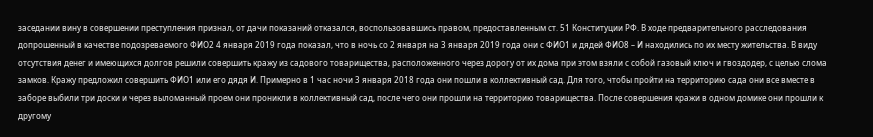заседании вину в совершении преступления признал, от дачи показаний отказался, воспользовавшись правом, предоставленным ст. 51 Конституции РФ. В ходе предварительного расследования допрошенный в качестве подозреваемого ФИО2 4 января 2019 года показал, что в ночь со 2 января на 3 января 2019 года они с ФИО1 и дядей ФИО8 – И находились по их месту жительства. В виду отсутствия денег и имеющихся долгов решили совершить кражу из садового товарищества, расположенного через дорогу от их дома при этом взяли с собой газовый ключ и гвоздодер, с целью слома замков. Кражу предложил совершить ФИО1 или его дядя И. Примерно в 1 час ночи 3 января 2018 года они пошли в коллективный сад. Для того, чтобы пройти на территорию сада они все вместе в заборе выбили три доски и через выломанный проем они проникли в коллективный сад, после чего они прошли на территорию товарищества. После совершения кражи в одном домике они прошли к другому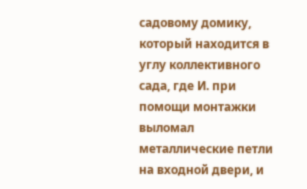садовому домику, который находится в углу коллективного сада, где И. при помощи монтажки выломал металлические петли на входной двери, и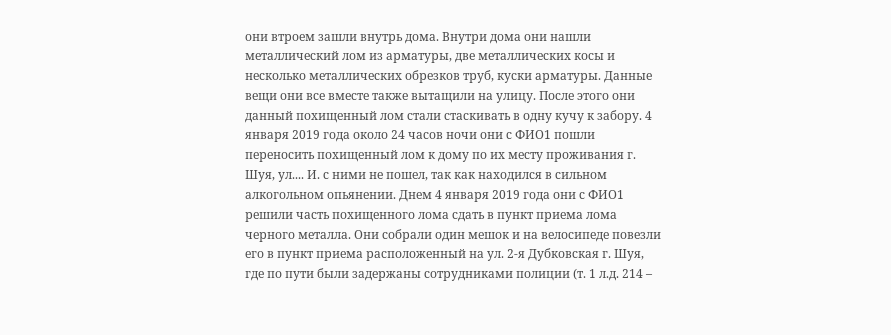они втроем зашли внутрь дома. Внутри дома они нашли металлический лом из арматуры, две металлических косы и несколько металлических обрезков труб, куски арматуры. Данные вещи они все вместе также вытащили на улицу. После этого они данный похищенный лом стали стаскивать в одну кучу к забору. 4 января 2019 года около 24 часов ночи они с ФИО1 пошли переносить похищенный лом к дому по их месту проживания г. Шуя, ул.... И. с ними не пошел, так как находился в сильном алкогольном опьянении. Днем 4 января 2019 года они с ФИО1 решили часть похищенного лома сдать в пункт приема лома черного металла. Они собрали один мешок и на велосипеде повезли его в пункт приема расположенный на ул. 2-я Дубковская г. Шуя, где по пути были задержаны сотрудниками полиции (т. 1 л.д. 214 –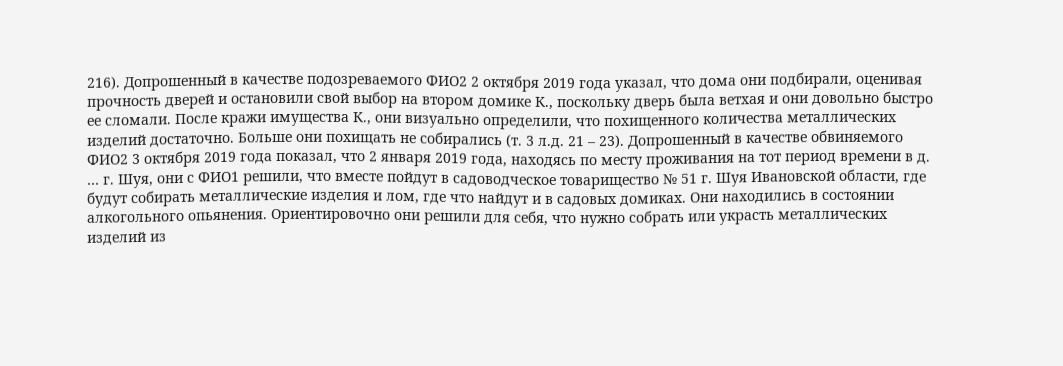216). Допрошенный в качестве подозреваемого ФИО2 2 октября 2019 года указал, что дома они подбирали, оценивая прочность дверей и остановили свой выбор на втором домике К., поскольку дверь была ветхая и они довольно быстро ее сломали. После кражи имущества К., они визуально определили, что похищенного количества металлических изделий достаточно. Больше они похищать не собирались (т. 3 л.д. 21 – 23). Допрошенный в качестве обвиняемого ФИО2 3 октября 2019 года показал, что 2 января 2019 года, находясь по месту проживания на тот период времени в д. … г. Шуя, они с ФИО1 решили, что вместе пойдут в садоводческое товарищество № 51 г. Шуя Ивановской области, где будут собирать металлические изделия и лом, где что найдут и в садовых домиках. Они находились в состоянии алкогольного опьянения. Ориентировочно они решили для себя, что нужно собрать или украсть металлических изделий из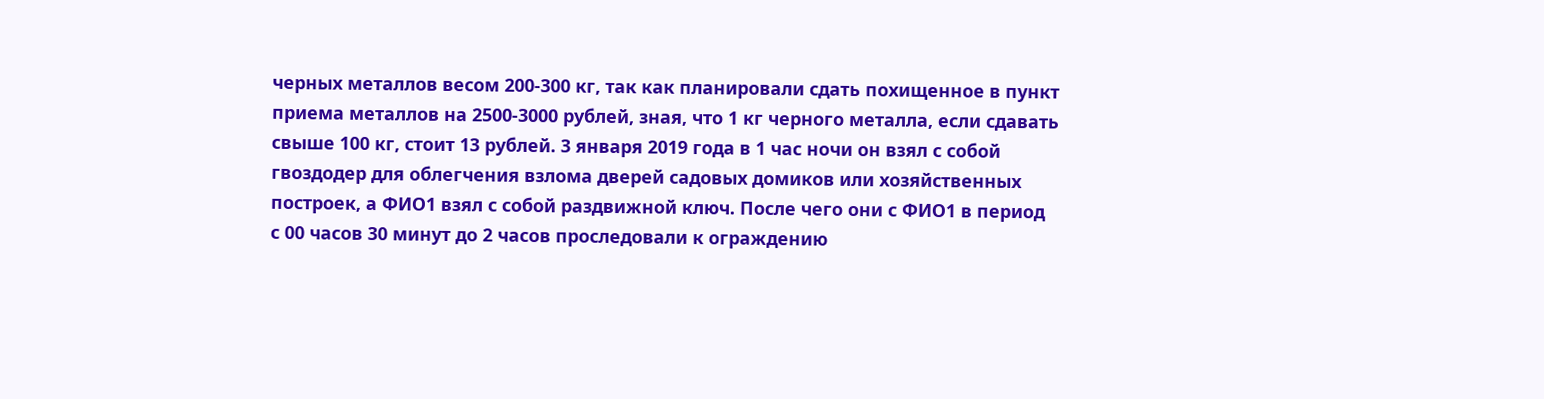черных металлов весом 200-300 кг, так как планировали сдать похищенное в пункт приема металлов на 2500-3000 рублей, зная, что 1 кг черного металла, если сдавать свыше 100 кг, стоит 13 рублей. 3 января 2019 года в 1 час ночи он взял с собой гвоздодер для облегчения взлома дверей садовых домиков или хозяйственных построек, а ФИО1 взял с собой раздвижной ключ. После чего они с ФИО1 в период с 00 часов 30 минут до 2 часов проследовали к ограждению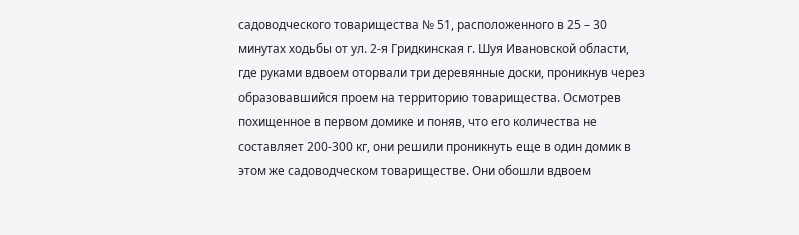садоводческого товарищества № 51, расположенного в 25 – 30 минутах ходьбы от ул. 2-я Гридкинская г. Шуя Ивановской области, где руками вдвоем оторвали три деревянные доски, проникнув через образовавшийся проем на территорию товарищества. Осмотрев похищенное в первом домике и поняв, что его количества не составляет 200-300 кг, они решили проникнуть еще в один домик в этом же садоводческом товариществе. Они обошли вдвоем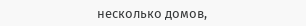несколько домов,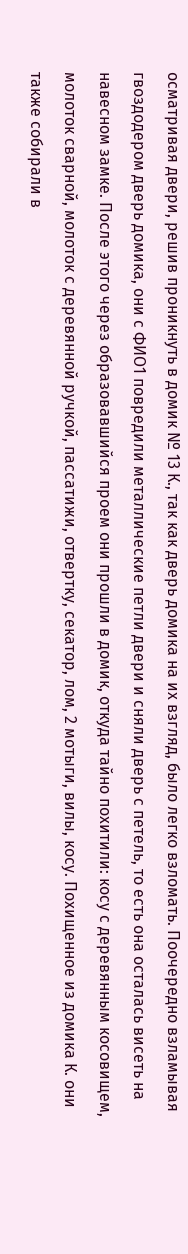осматривая двери, решив проникнуть в домик № 13 К., так как дверь домика на их взгляд, было легко взломать. Поочередно взламывая гвоздодером дверь домика, они с ФИО1 повредили металлические петли двери и сняли дверь с петель, то есть она осталась висеть на навесном замке. После этого через образовавшийся проем они прошли в домик, откуда тайно похитили: косу с деревянным косовищем, молоток сварной, молоток с деревянной ручкой, пассатижи, отвертку, секатор, лом, 2 мотыги, вилы, косу. Похищенное из домика К. они также собирали в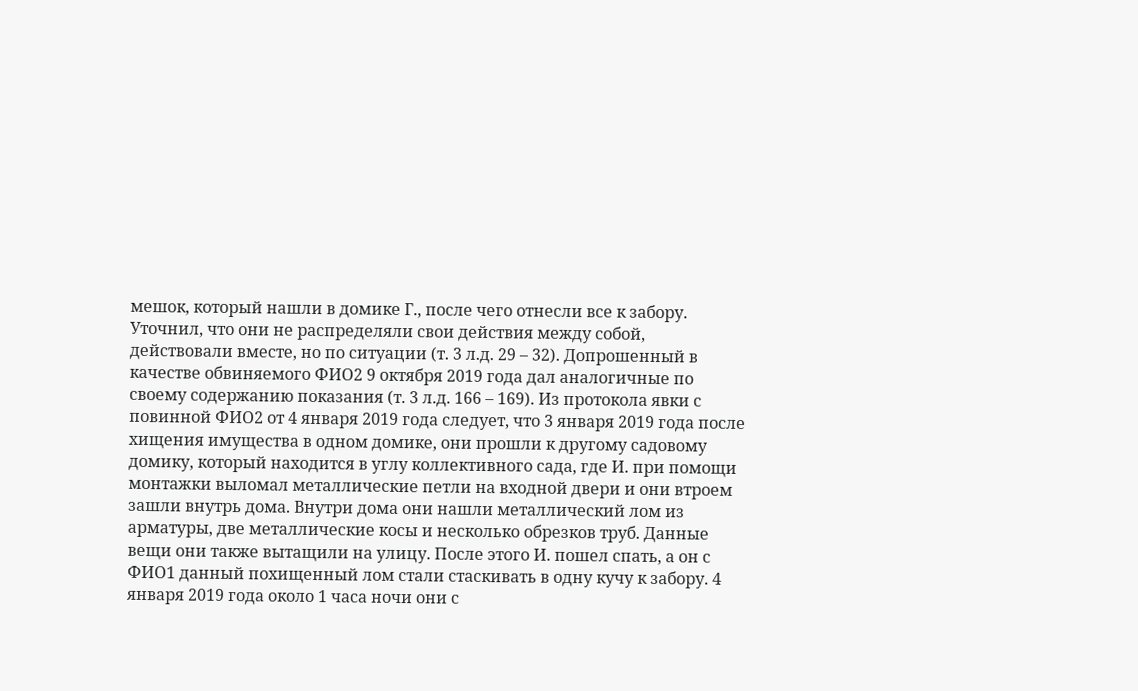мешок, который нашли в домике Г., после чего отнесли все к забору. Уточнил, что они не распределяли свои действия между собой, действовали вместе, но по ситуации (т. 3 л.д. 29 – 32). Допрошенный в качестве обвиняемого ФИО2 9 октября 2019 года дал аналогичные по своему содержанию показания (т. 3 л.д. 166 – 169). Из протокола явки с повинной ФИО2 от 4 января 2019 года следует, что 3 января 2019 года после хищения имущества в одном домике, они прошли к другому садовому домику, который находится в углу коллективного сада, где И. при помощи монтажки выломал металлические петли на входной двери и они втроем зашли внутрь дома. Внутри дома они нашли металлический лом из арматуры, две металлические косы и несколько обрезков труб. Данные вещи они также вытащили на улицу. После этого И. пошел спать, а он с ФИО1 данный похищенный лом стали стаскивать в одну кучу к забору. 4 января 2019 года около 1 часа ночи они с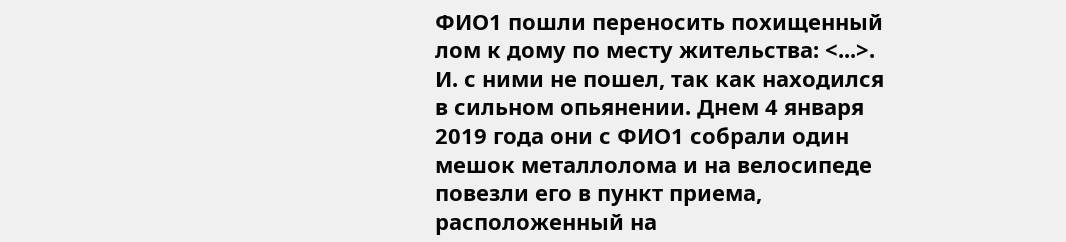ФИО1 пошли переносить похищенный лом к дому по месту жительства: <...>. И. с ними не пошел, так как находился в сильном опьянении. Днем 4 января 2019 года они с ФИО1 собрали один мешок металлолома и на велосипеде повезли его в пункт приема, расположенный на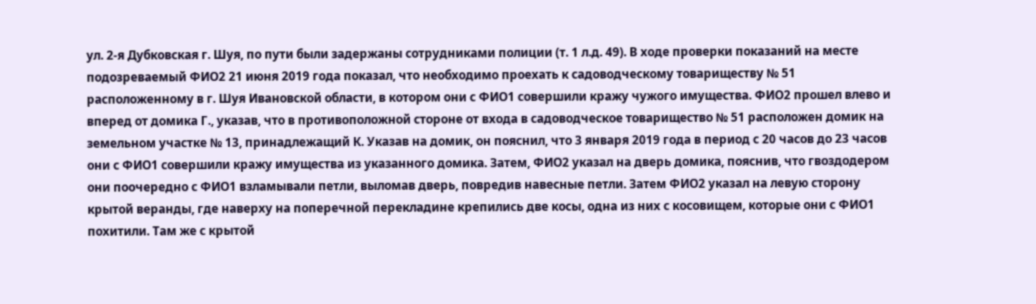ул. 2-я Дубковская г. Шуя, по пути были задержаны сотрудниками полиции (т. 1 л.д. 49). В ходе проверки показаний на месте подозреваемый ФИО2 21 июня 2019 года показал, что необходимо проехать к садоводческому товариществу № 51 расположенному в г. Шуя Ивановской области, в котором они с ФИО1 совершили кражу чужого имущества. ФИО2 прошел влево и вперед от домика Г., указав, что в противоположной стороне от входа в садоводческое товарищество № 51 расположен домик на земельном участке № 13, принадлежащий К. Указав на домик, он пояснил, что 3 января 2019 года в период с 20 часов до 23 часов они с ФИО1 совершили кражу имущества из указанного домика. Затем, ФИО2 указал на дверь домика, пояснив, что гвоздодером они поочередно с ФИО1 взламывали петли, выломав дверь, повредив навесные петли. Затем ФИО2 указал на левую сторону крытой веранды, где наверху на поперечной перекладине крепились две косы, одна из них с косовищем, которые они с ФИО1 похитили. Там же с крытой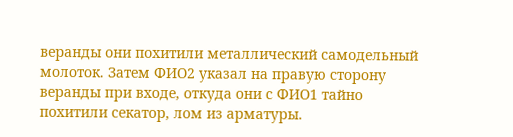веранды они похитили металлический самодельный молоток. Затем ФИО2 указал на правую сторону веранды при входе, откуда они с ФИО1 тайно похитили секатор, лом из арматуры.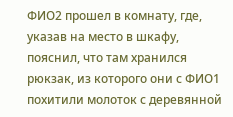ФИО2 прошел в комнату, где, указав на место в шкафу, пояснил, что там хранился рюкзак, из которого они с ФИО1 похитили молоток с деревянной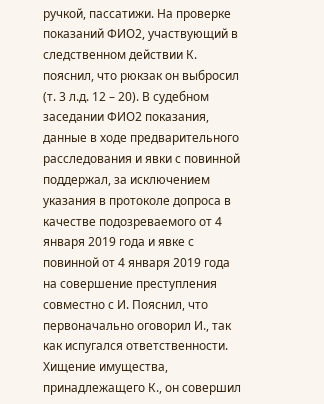ручкой, пассатижи. На проверке показаний ФИО2, участвующий в следственном действии К. пояснил, что рюкзак он выбросил (т. 3 л.д. 12 – 20). В судебном заседании ФИО2 показания, данные в ходе предварительного расследования и явки с повинной поддержал, за исключением указания в протоколе допроса в качестве подозреваемого от 4 января 2019 года и явке с повинной от 4 января 2019 года на совершение преступления совместно с И. Пояснил, что первоначально оговорил И., так как испугался ответственности. Хищение имущества, принадлежащего К., он совершил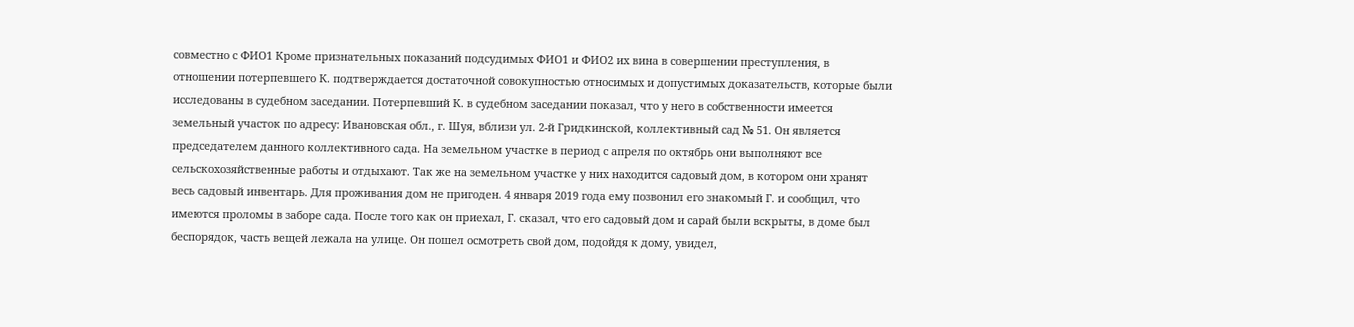совместно с ФИО1 Кроме признательных показаний подсудимых ФИО1 и ФИО2 их вина в совершении преступления, в отношении потерпевшего К. подтверждается достаточной совокупностью относимых и допустимых доказательств, которые были исследованы в судебном заседании. Потерпевший К. в судебном заседании показал, что у него в собственности имеется земельный участок по адресу: Ивановская обл., г. Шуя, вблизи ул. 2-й Гридкинской, коллективный сад № 51. Он является председателем данного коллективного сада. На земельном участке в период с апреля по октябрь они выполняют все сельскохозяйственные работы и отдыхают. Так же на земельном участке у них находится садовый дом, в котором они хранят весь садовый инвентарь. Для проживания дом не пригоден. 4 января 2019 года ему позвонил его знакомый Г. и сообщил, что имеются проломы в заборе сада. После того как он приехал, Г. сказал, что его садовый дом и сарай были вскрыты, в доме был беспорядок, часть вещей лежала на улице. Он пошел осмотреть свой дом, подойдя к дому, увидел,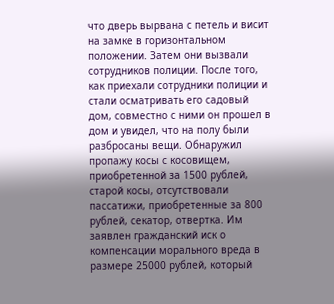что дверь вырвана с петель и висит на замке в горизонтальном положении. Затем они вызвали сотрудников полиции. После того, как приехали сотрудники полиции и стали осматривать его садовый дом, совместно с ними он прошел в дом и увидел, что на полу были разбросаны вещи. Обнаружил пропажу косы с косовищем, приобретенной за 1500 рублей, старой косы, отсутствовали пассатижи, приобретенные за 800 рублей, секатор, отвертка. Им заявлен гражданский иск о компенсации морального вреда в размере 25000 рублей, который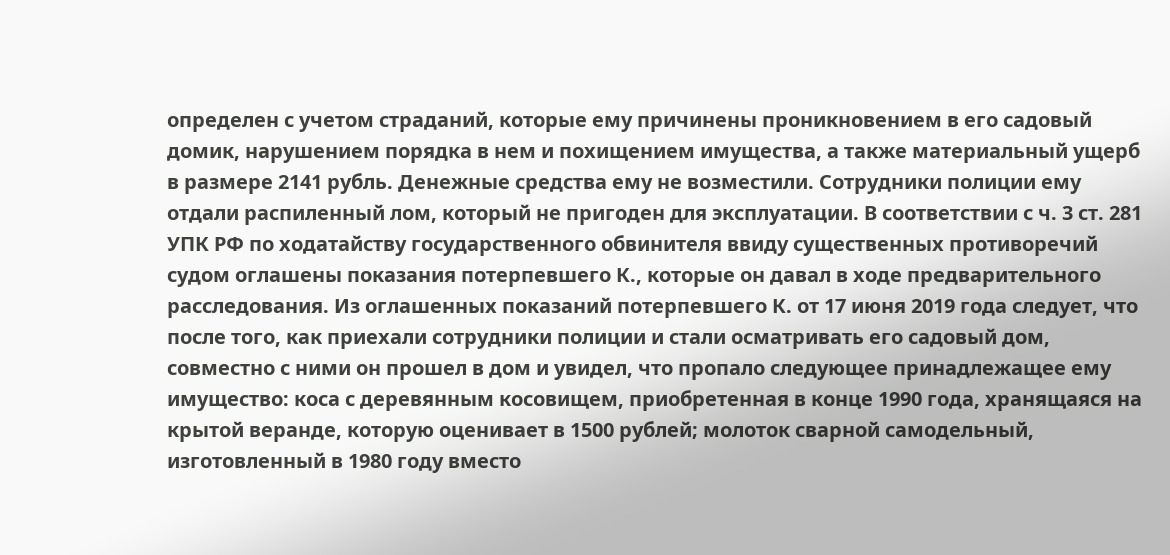определен с учетом страданий, которые ему причинены проникновением в его садовый домик, нарушением порядка в нем и похищением имущества, а также материальный ущерб в размере 2141 рубль. Денежные средства ему не возместили. Сотрудники полиции ему отдали распиленный лом, который не пригоден для эксплуатации. В соответствии с ч. 3 ст. 281 УПК РФ по ходатайству государственного обвинителя ввиду существенных противоречий судом оглашены показания потерпевшего К., которые он давал в ходе предварительного расследования. Из оглашенных показаний потерпевшего К. от 17 июня 2019 года следует, что после того, как приехали сотрудники полиции и стали осматривать его садовый дом, совместно с ними он прошел в дом и увидел, что пропало следующее принадлежащее ему имущество: коса с деревянным косовищем, приобретенная в конце 1990 года, хранящаяся на крытой веранде, которую оценивает в 1500 рублей; молоток сварной самодельный, изготовленный в 1980 году вместо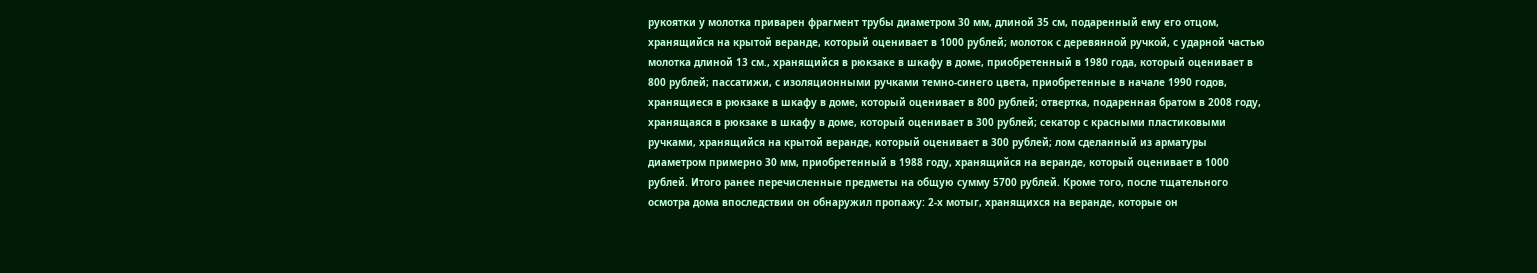рукоятки у молотка приварен фрагмент трубы диаметром 30 мм, длиной 35 см, подаренный ему его отцом, хранящийся на крытой веранде, который оценивает в 1000 рублей; молоток с деревянной ручкой, с ударной частью молотка длиной 13 см., хранящийся в рюкзаке в шкафу в доме, приобретенный в 1980 года, который оценивает в 800 рублей; пассатижи, с изоляционными ручками темно-синего цвета, приобретенные в начале 1990 годов, хранящиеся в рюкзаке в шкафу в доме, который оценивает в 800 рублей; отвертка, подаренная братом в 2008 году, хранящаяся в рюкзаке в шкафу в доме, который оценивает в 300 рублей; секатор с красными пластиковыми ручками, хранящийся на крытой веранде, который оценивает в 300 рублей; лом сделанный из арматуры диаметром примерно 30 мм, приобретенный в 1988 году, хранящийся на веранде, который оценивает в 1000 рублей. Итого ранее перечисленные предметы на общую сумму 5700 рублей. Кроме того, после тщательного осмотра дома впоследствии он обнаружил пропажу: 2-х мотыг, хранящихся на веранде, которые он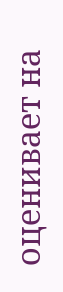оценивает на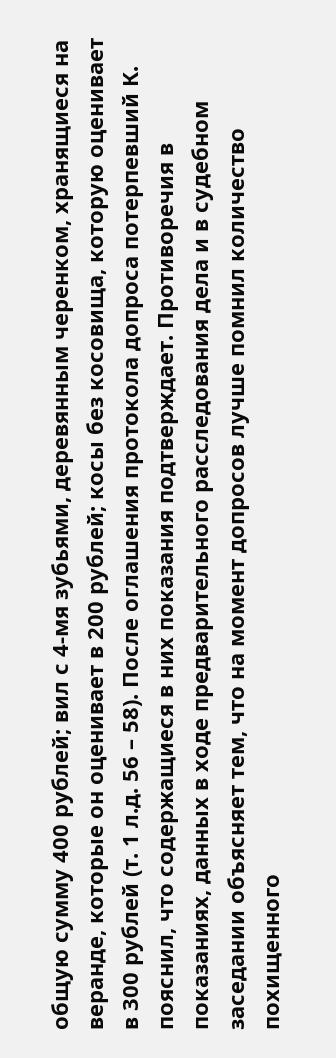общую сумму 400 рублей; вил с 4-мя зубьями, деревянным черенком, хранящиеся на веранде, которые он оценивает в 200 рублей; косы без косовища, которую оценивает в 300 рублей (т. 1 л.д. 56 – 58). После оглашения протокола допроса потерпевший К. пояснил, что содержащиеся в них показания подтверждает. Противоречия в показаниях, данных в ходе предварительного расследования дела и в судебном заседании объясняет тем, что на момент допросов лучше помнил количество похищенного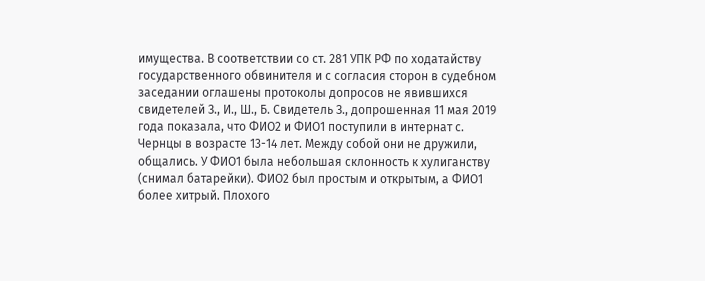имущества. В соответствии со ст. 281 УПК РФ по ходатайству государственного обвинителя и с согласия сторон в судебном заседании оглашены протоколы допросов не явившихся свидетелей З., И., Ш., Б. Свидетель З., допрошенная 11 мая 2019 года показала, что ФИО2 и ФИО1 поступили в интернат с. Чернцы в возрасте 13-14 лет. Между собой они не дружили, общались. У ФИО1 была небольшая склонность к хулиганству (снимал батарейки). ФИО2 был простым и открытым, а ФИО1 более хитрый. Плохого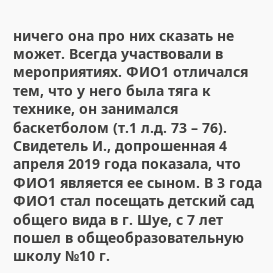ничего она про них сказать не может. Всегда участвовали в мероприятиях. ФИО1 отличался тем, что у него была тяга к технике, он занимался баскетболом (т.1 л.д. 73 – 76). Свидетель И., допрошенная 4 апреля 2019 года показала, что ФИО1 является ее сыном. В 3 года ФИО1 стал посещать детский сад общего вида в г. Шуе, с 7 лет пошел в общеобразовательную школу №10 г.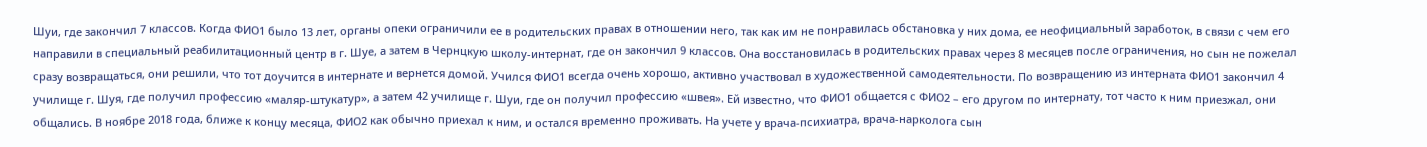Шуи, где закончил 7 классов. Когда ФИО1 было 13 лет, органы опеки ограничили ее в родительских правах в отношении него, так как им не понравилась обстановка у них дома, ее неофициальный заработок, в связи с чем его направили в специальный реабилитационный центр в г. Шуе, а затем в Чернцкую школу-интернат, где он закончил 9 классов. Она восстановилась в родительских правах через 8 месяцев после ограничения, но сын не пожелал сразу возвращаться, они решили, что тот доучится в интернате и вернется домой. Учился ФИО1 всегда очень хорошо, активно участвовал в художественной самодеятельности. По возвращению из интерната ФИО1 закончил 4 училище г. Шуя, где получил профессию «маляр-штукатур», а затем 42 училище г. Шуи, где он получил профессию «швея». Ей известно, что ФИО1 общается с ФИО2 – его другом по интернату, тот часто к ним приезжал, они общались. В ноябре 2018 года, ближе к концу месяца, ФИО2 как обычно приехал к ним, и остался временно проживать. На учете у врача-психиатра, врача-нарколога сын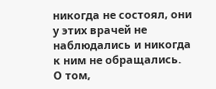никогда не состоял, они у этих врачей не наблюдались и никогда к ним не обращались. О том,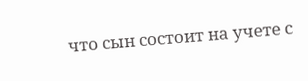что сын состоит на учете с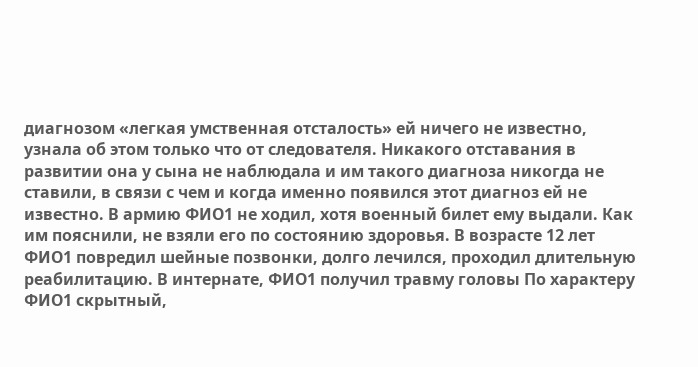диагнозом «легкая умственная отсталость» ей ничего не известно, узнала об этом только что от следователя. Никакого отставания в развитии она у сына не наблюдала и им такого диагноза никогда не ставили, в связи с чем и когда именно появился этот диагноз ей не известно. В армию ФИО1 не ходил, хотя военный билет ему выдали. Как им пояснили, не взяли его по состоянию здоровья. В возрасте 12 лет ФИО1 повредил шейные позвонки, долго лечился, проходил длительную реабилитацию. В интернате, ФИО1 получил травму головы По характеру ФИО1 скрытный,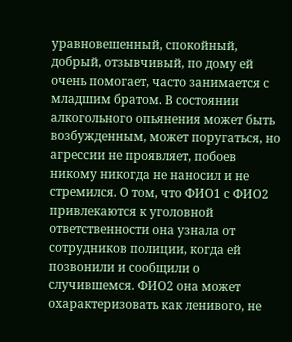уравновешенный, спокойный, добрый, отзывчивый, по дому ей очень помогает, часто занимается с младшим братом. В состоянии алкогольного опьянения может быть возбужденным, может поругаться, но агрессии не проявляет, побоев никому никогда не наносил и не стремился. О том, что ФИО1 с ФИО2 привлекаются к уголовной ответственности она узнала от сотрудников полиции, когда ей позвонили и сообщили о случившемся. ФИО2 она может охарактеризовать как ленивого, не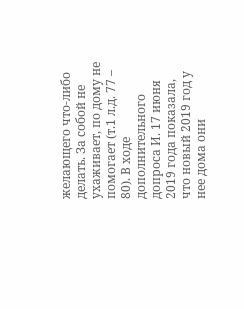желающего что-либо делать. За собой не ухаживает, по дому не помогает (т.1 л.д. 77 – 80). В ходе дополнительного допроса И. 17 июня 2019 года показала, что новый 2019 год у нее дома они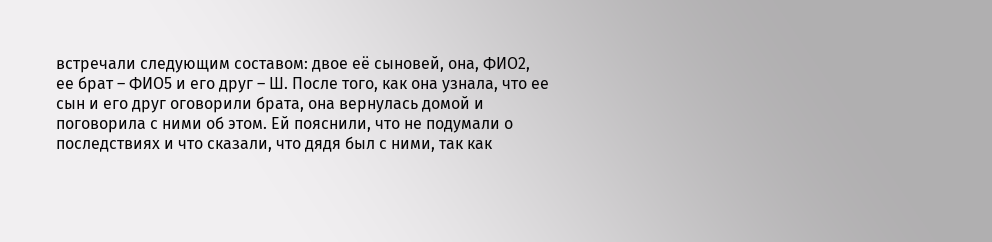встречали следующим составом: двое её сыновей, она, ФИО2, ее брат – ФИО5 и его друг – Ш. После того, как она узнала, что ее сын и его друг оговорили брата, она вернулась домой и поговорила с ними об этом. Ей пояснили, что не подумали о последствиях и что сказали, что дядя был с ними, так как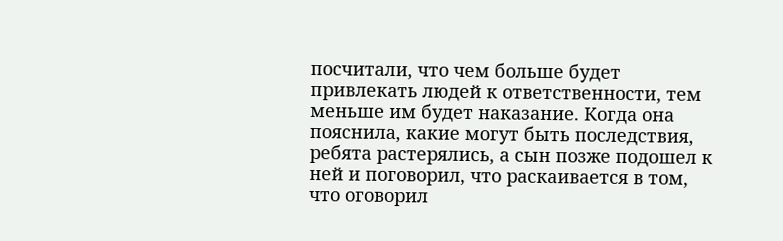посчитали, что чем больше будет привлекать людей к ответственности, тем меньше им будет наказание. Когда она пояснила, какие могут быть последствия, ребята растерялись, а сын позже подошел к ней и поговорил, что раскаивается в том, что оговорил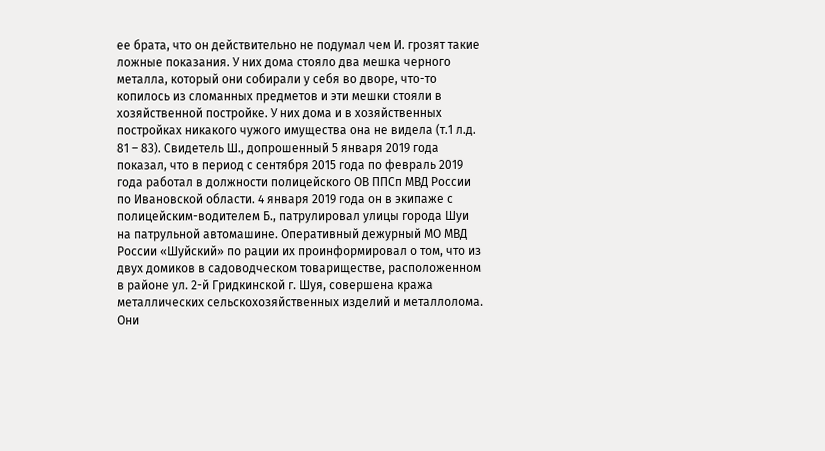ее брата, что он действительно не подумал чем И. грозят такие ложные показания. У них дома стояло два мешка черного металла, который они собирали у себя во дворе, что-то копилось из сломанных предметов и эти мешки стояли в хозяйственной постройке. У них дома и в хозяйственных постройках никакого чужого имущества она не видела (т.1 л.д. 81 – 83). Свидетель Ш., допрошенный 5 января 2019 года показал, что в период с сентября 2015 года по февраль 2019 года работал в должности полицейского ОВ ППСп МВД России по Ивановской области. 4 января 2019 года он в экипаже с полицейским-водителем Б., патрулировал улицы города Шуи на патрульной автомашине. Оперативный дежурный МО МВД России «Шуйский» по рации их проинформировал о том, что из двух домиков в садоводческом товариществе, расположенном в районе ул. 2-й Гридкинской г. Шуя, совершена кража металлических сельскохозяйственных изделий и металлолома. Они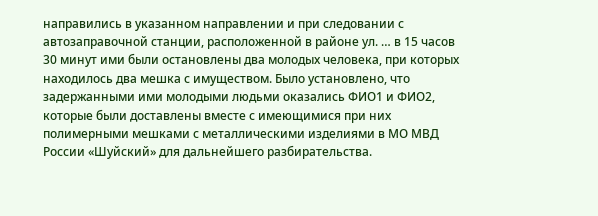направились в указанном направлении и при следовании с автозаправочной станции, расположенной в районе ул. … в 15 часов 30 минут ими были остановлены два молодых человека, при которых находилось два мешка с имуществом. Было установлено, что задержанными ими молодыми людьми оказались ФИО1 и ФИО2, которые были доставлены вместе с имеющимися при них полимерными мешками с металлическими изделиями в МО МВД России «Шуйский» для дальнейшего разбирательства.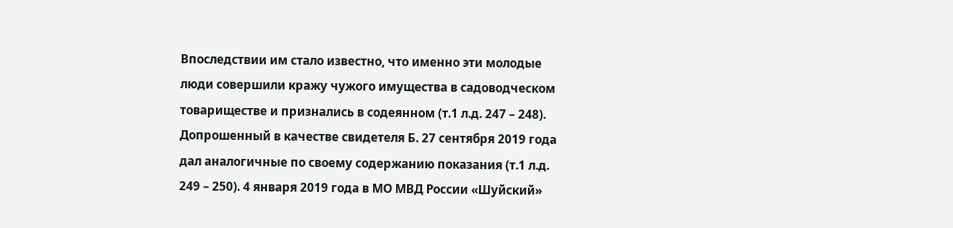Впоследствии им стало известно, что именно эти молодые люди совершили кражу чужого имущества в садоводческом товариществе и признались в содеянном (т.1 л.д. 247 – 248). Допрошенный в качестве свидетеля Б. 27 сентября 2019 года дал аналогичные по своему содержанию показания (т.1 л.д. 249 – 250). 4 января 2019 года в МО МВД России «Шуйский»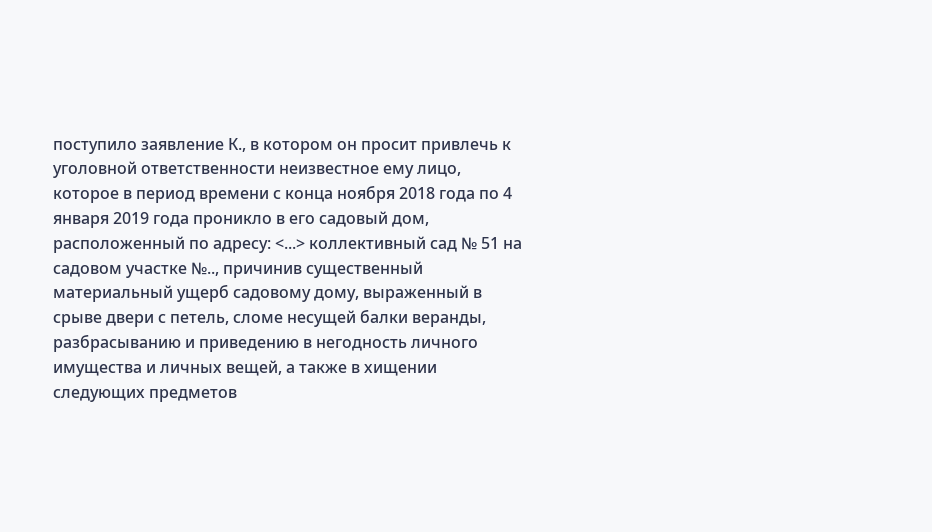поступило заявление К., в котором он просит привлечь к уголовной ответственности неизвестное ему лицо, которое в период времени с конца ноября 2018 года по 4 января 2019 года проникло в его садовый дом, расположенный по адресу: <...> коллективный сад № 51 на садовом участке №.., причинив существенный материальный ущерб садовому дому, выраженный в срыве двери с петель, сломе несущей балки веранды, разбрасыванию и приведению в негодность личного имущества и личных вещей, а также в хищении следующих предметов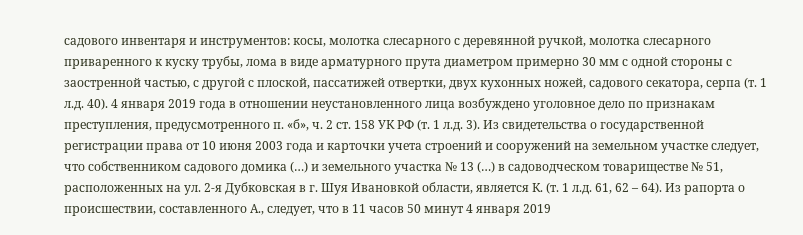садового инвентаря и инструментов: косы, молотка слесарного с деревянной ручкой, молотка слесарного приваренного к куску трубы, лома в виде арматурного прута диаметром примерно 30 мм с одной стороны с заостренной частью, с другой с плоской, пассатижей отвертки, двух кухонных ножей, садового секатора, серпа (т. 1 л.д. 40). 4 января 2019 года в отношении неустановленного лица возбуждено уголовное дело по признакам преступления, предусмотренного п. «б», ч. 2 ст. 158 УК РФ (т. 1 л.д. 3). Из свидетельства о государственной регистрации права от 10 июня 2003 года и карточки учета строений и сооружений на земельном участке следует, что собственником садового домика (…) и земельного участка № 13 (…) в садоводческом товариществе № 51, расположенных на ул. 2-я Дубковская в г. Шуя Ивановкой области, является К. (т. 1 л.д. 61, 62 – 64). Из рапорта о происшествии, составленного А., следует, что в 11 часов 50 минут 4 января 2019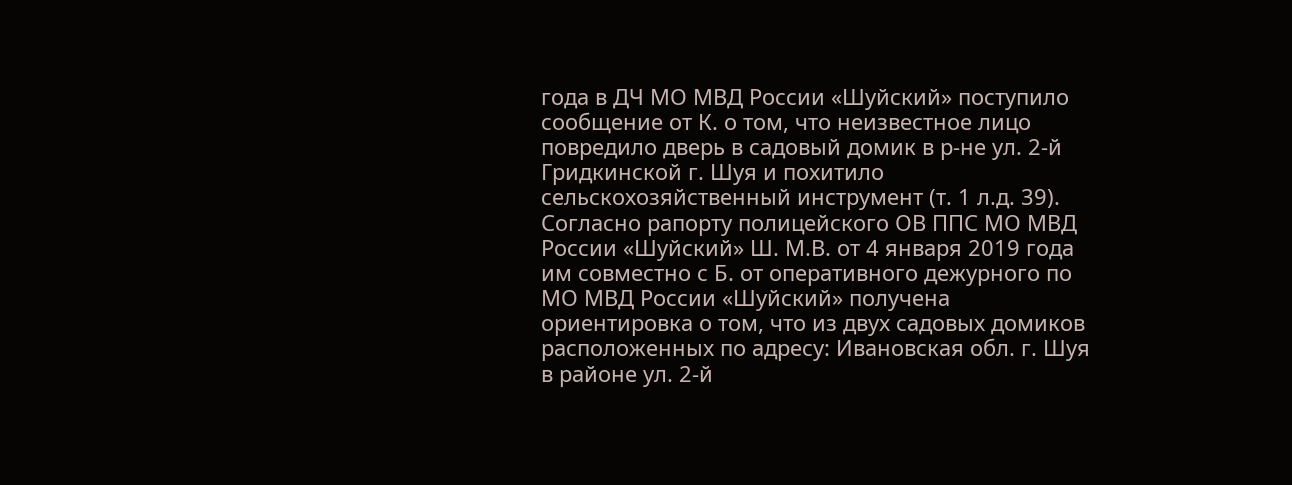года в ДЧ МО МВД России «Шуйский» поступило сообщение от К. о том, что неизвестное лицо повредило дверь в садовый домик в р-не ул. 2-й Гридкинской г. Шуя и похитило сельскохозяйственный инструмент (т. 1 л.д. 39). Согласно рапорту полицейского ОВ ППС МО МВД России «Шуйский» Ш. М.В. от 4 января 2019 года им совместно с Б. от оперативного дежурного по МО МВД России «Шуйский» получена ориентировка о том, что из двух садовых домиков расположенных по адресу: Ивановская обл. г. Шуя в районе ул. 2-й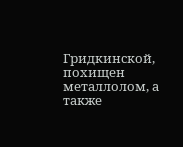Гридкинской, похищен металлолом, а также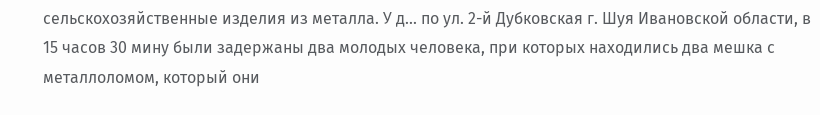сельскохозяйственные изделия из металла. У д... по ул. 2-й Дубковская г. Шуя Ивановской области, в 15 часов 30 мину были задержаны два молодых человека, при которых находились два мешка с металлоломом, который они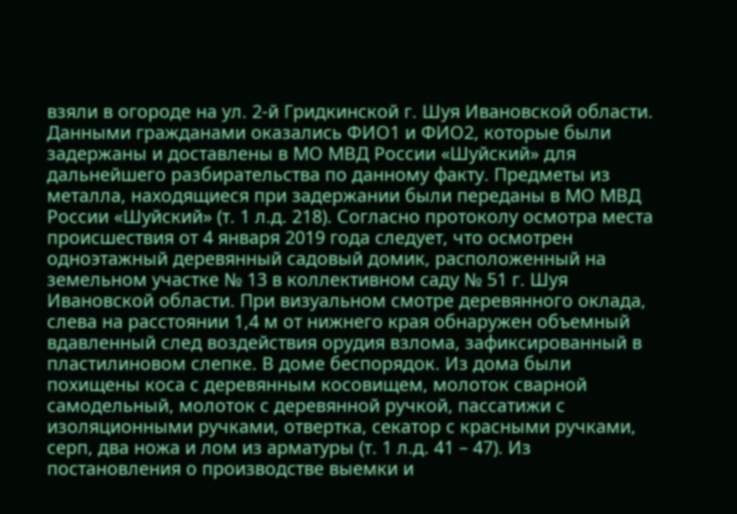взяли в огороде на ул. 2-й Гридкинской г. Шуя Ивановской области. Данными гражданами оказались ФИО1 и ФИО2, которые были задержаны и доставлены в МО МВД России «Шуйский» для дальнейшего разбирательства по данному факту. Предметы из металла, находящиеся при задержании были переданы в МО МВД России «Шуйский» (т. 1 л.д. 218). Согласно протоколу осмотра места происшествия от 4 января 2019 года следует, что осмотрен одноэтажный деревянный садовый домик, расположенный на земельном участке № 13 в коллективном саду № 51 г. Шуя Ивановской области. При визуальном смотре деревянного оклада, слева на расстоянии 1,4 м от нижнего края обнаружен объемный вдавленный след воздействия орудия взлома, зафиксированный в пластилиновом слепке. В доме беспорядок. Из дома были похищены коса с деревянным косовищем, молоток сварной самодельный, молоток с деревянной ручкой, пассатижи с изоляционными ручками, отвертка, секатор с красными ручками, серп, два ножа и лом из арматуры (т. 1 л.д. 41 – 47). Из постановления о производстве выемки и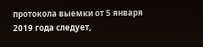протокола выемки от 5 января 2019 года следует,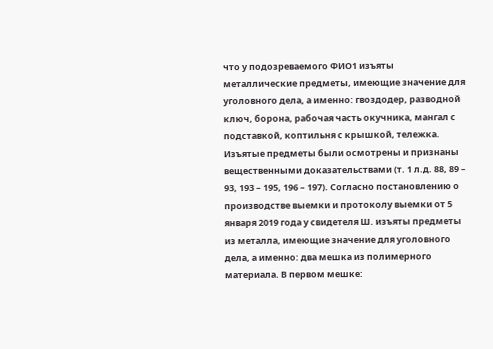что у подозреваемого ФИО1 изъяты металлические предметы, имеющие значение для уголовного дела, а именно: гвоздодер, разводной ключ, борона, рабочая часть окучника, мангал с подставкой, коптильня с крышкой, тележка. Изъятые предметы были осмотрены и признаны вещественными доказательствами (т. 1 л.д. 88, 89 – 93, 193 – 195, 196 – 197). Согласно постановлению о производстве выемки и протоколу выемки от 5 января 2019 года у свидетеля Ш. изъяты предметы из металла, имеющие значение для уголовного дела, а именно: два мешка из полимерного материала. В первом мешке: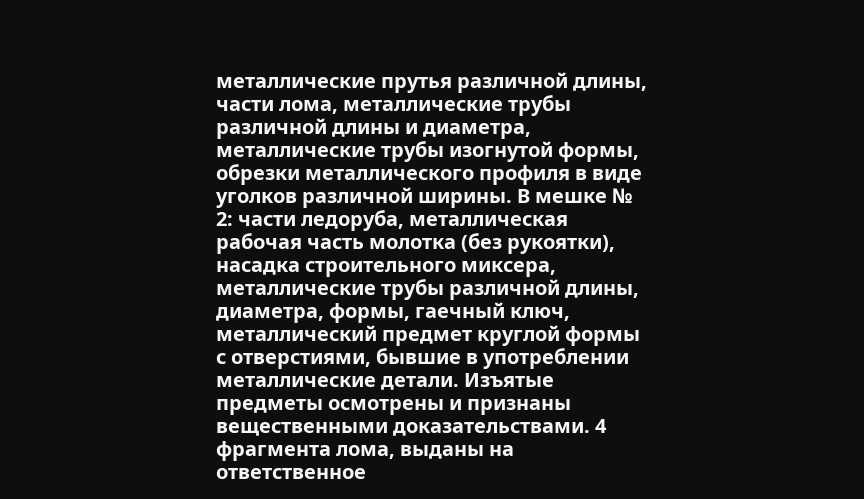металлические прутья различной длины, части лома, металлические трубы различной длины и диаметра, металлические трубы изогнутой формы, обрезки металлического профиля в виде уголков различной ширины. В мешке № 2: части ледоруба, металлическая рабочая часть молотка (без рукоятки), насадка строительного миксера, металлические трубы различной длины, диаметра, формы, гаечный ключ, металлический предмет круглой формы с отверстиями, бывшие в употреблении металлические детали. Изъятые предметы осмотрены и признаны вещественными доказательствами. 4 фрагмента лома, выданы на ответственное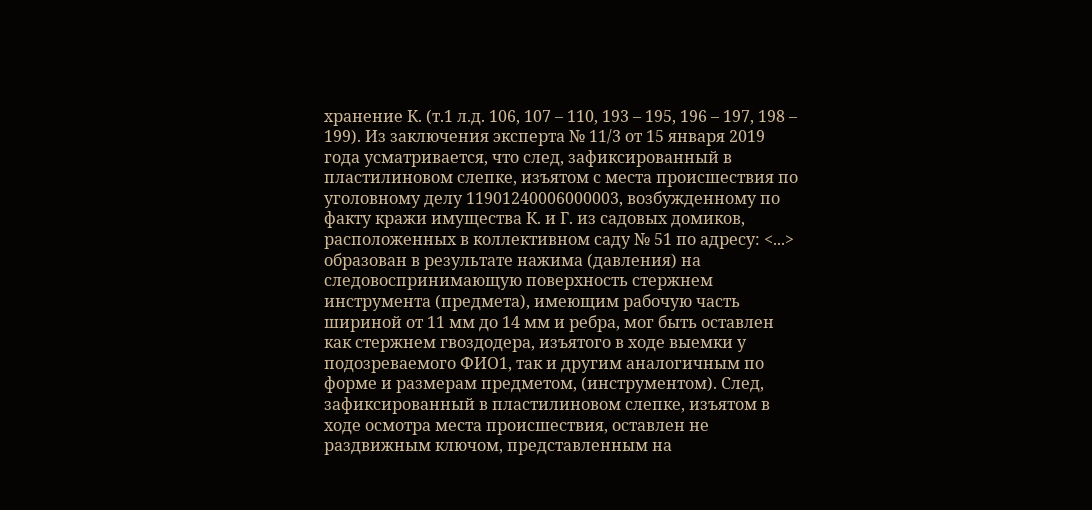хранение К. (т.1 л.д. 106, 107 – 110, 193 – 195, 196 – 197, 198 – 199). Из заключения эксперта № 11/3 от 15 января 2019 года усматривается, что след, зафиксированный в пластилиновом слепке, изъятом с места происшествия по уголовному делу 11901240006000003, возбужденному по факту кражи имущества К. и Г. из садовых домиков, расположенных в коллективном саду № 51 по адресу: <...> образован в результате нажима (давления) на следовоспринимающую поверхность стержнем инструмента (предмета), имеющим рабочую часть шириной от 11 мм до 14 мм и ребра, мог быть оставлен как стержнем гвоздодера, изъятого в ходе выемки у подозреваемого ФИО1, так и другим аналогичным по форме и размерам предметом, (инструментом). След, зафиксированный в пластилиновом слепке, изъятом в ходе осмотра места происшествия, оставлен не раздвижным ключом, представленным на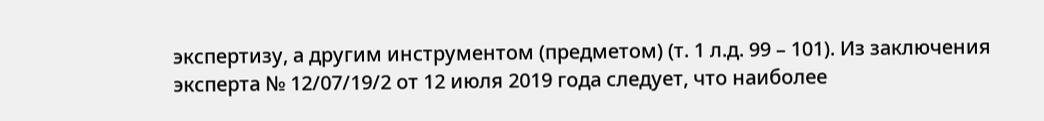экспертизу, а другим инструментом (предметом) (т. 1 л.д. 99 – 101). Из заключения эксперта № 12/07/19/2 от 12 июля 2019 года следует, что наиболее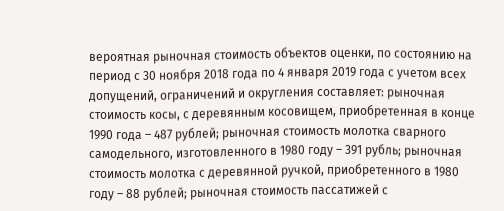вероятная рыночная стоимость объектов оценки, по состоянию на период с 30 ноября 2018 года по 4 января 2019 года с учетом всех допущений, ограничений и округления составляет: рыночная стоимость косы, с деревянным косовищем, приобретенная в конце 1990 года – 487 рублей; рыночная стоимость молотка сварного самодельного, изготовленного в 1980 году – 391 рубль; рыночная стоимость молотка с деревянной ручкой, приобретенного в 1980 году – 88 рублей; рыночная стоимость пассатижей с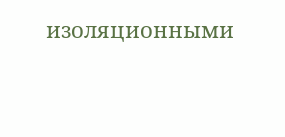изоляционными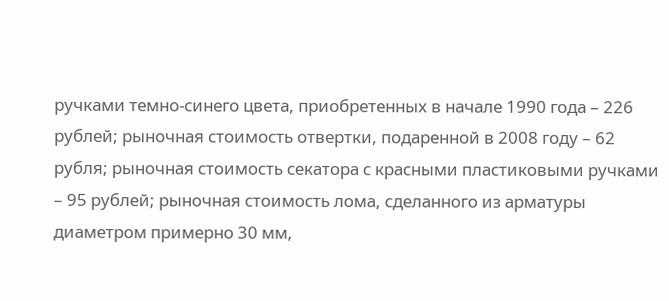ручками темно-синего цвета, приобретенных в начале 1990 года – 226 рублей; рыночная стоимость отвертки, подаренной в 2008 году – 62 рубля; рыночная стоимость секатора с красными пластиковыми ручками – 95 рублей; рыночная стоимость лома, сделанного из арматуры диаметром примерно 30 мм,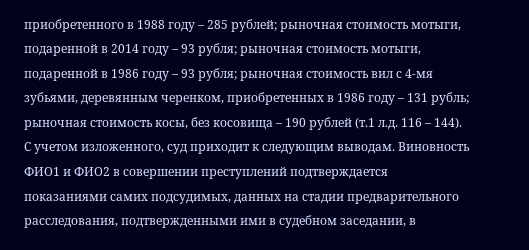приобретенного в 1988 году – 285 рублей; рыночная стоимость мотыги, подаренной в 2014 году – 93 рубля; рыночная стоимость мотыги, подаренной в 1986 году – 93 рубля; рыночная стоимость вил с 4-мя зубьями, деревянным черенком, приобретенных в 1986 году – 131 рубль; рыночная стоимость косы, без косовища – 190 рублей (т.1 л.д. 116 – 144). С учетом изложенного, суд приходит к следующим выводам. Виновность ФИО1 и ФИО2 в совершении преступлений подтверждается показаниями самих подсудимых, данных на стадии предварительного расследования, подтвержденными ими в судебном заседании, в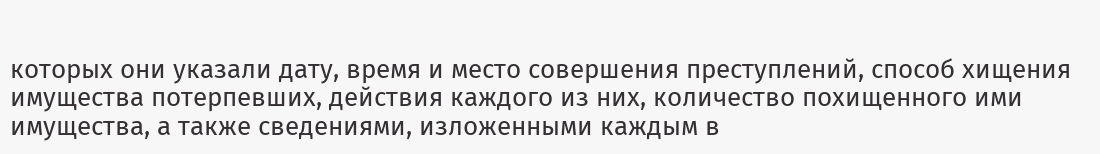которых они указали дату, время и место совершения преступлений, способ хищения имущества потерпевших, действия каждого из них, количество похищенного ими имущества, а также сведениями, изложенными каждым в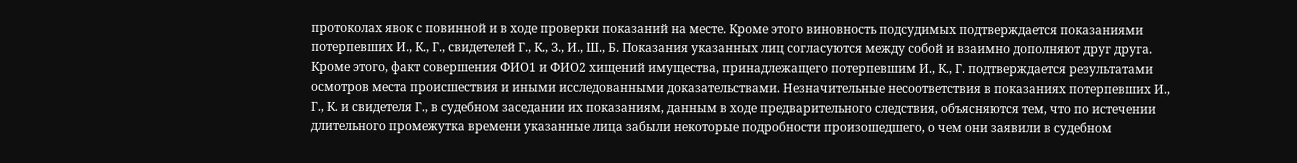протоколах явок с повинной и в ходе проверки показаний на месте. Кроме этого виновность подсудимых подтверждается показаниями потерпевших И., К., Г., свидетелей Г., К., З., И., Ш., Б. Показания указанных лиц согласуются между собой и взаимно дополняют друг друга. Кроме этого, факт совершения ФИО1 и ФИО2 хищений имущества, принадлежащего потерпевшим И., К., Г. подтверждается результатами осмотров места происшествия и иными исследованными доказательствами. Незначительные несоответствия в показаниях потерпевших И., Г., К. и свидетеля Г., в судебном заседании их показаниям, данным в ходе предварительного следствия, объясняются тем, что по истечении длительного промежутка времени указанные лица забыли некоторые подробности произошедшего, о чем они заявили в судебном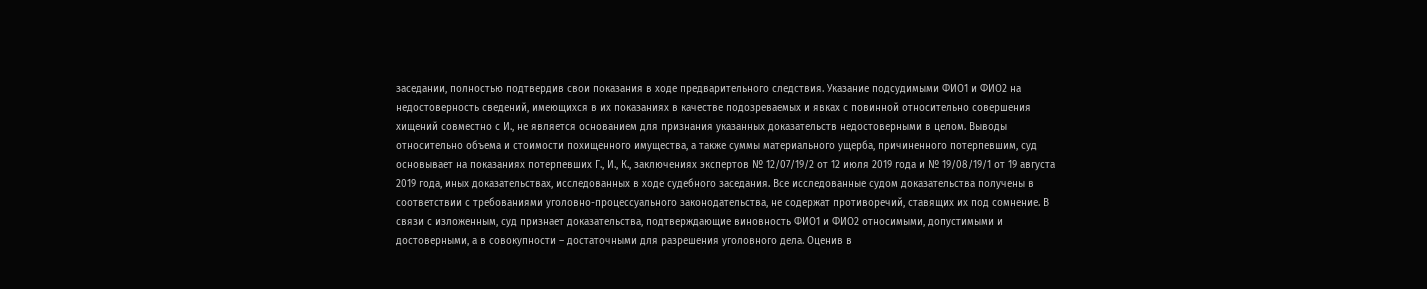заседании, полностью подтвердив свои показания в ходе предварительного следствия. Указание подсудимыми ФИО1 и ФИО2 на недостоверность сведений, имеющихся в их показаниях в качестве подозреваемых и явках с повинной относительно совершения хищений совместно с И., не является основанием для признания указанных доказательств недостоверными в целом. Выводы относительно объема и стоимости похищенного имущества, а также суммы материального ущерба, причиненного потерпевшим, суд основывает на показаниях потерпевших Г., И., К., заключениях экспертов № 12/07/19/2 от 12 июля 2019 года и № 19/08/19/1 от 19 августа 2019 года, иных доказательствах, исследованных в ходе судебного заседания. Все исследованные судом доказательства получены в соответствии с требованиями уголовно-процессуального законодательства, не содержат противоречий, ставящих их под сомнение. В связи с изложенным, суд признает доказательства, подтверждающие виновность ФИО1 и ФИО2 относимыми, допустимыми и достоверными, а в совокупности – достаточными для разрешения уголовного дела. Оценив в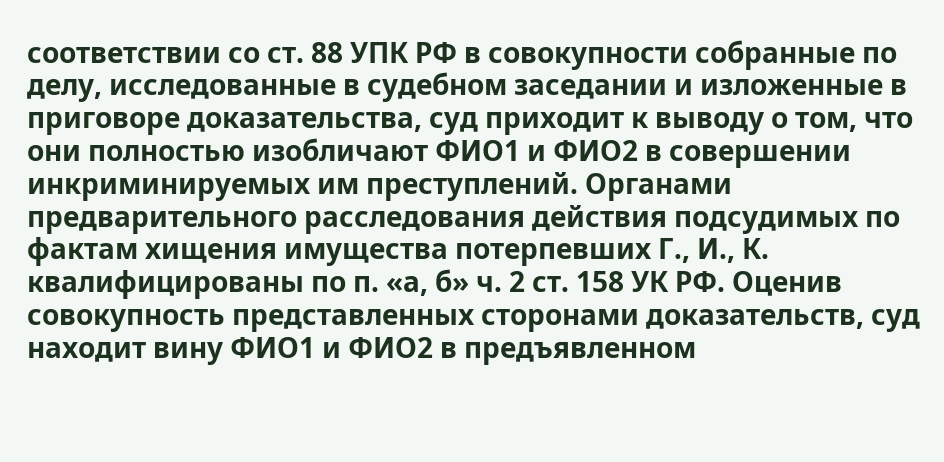соответствии со ст. 88 УПК РФ в совокупности собранные по делу, исследованные в судебном заседании и изложенные в приговоре доказательства, суд приходит к выводу о том, что они полностью изобличают ФИО1 и ФИО2 в совершении инкриминируемых им преступлений. Органами предварительного расследования действия подсудимых по фактам хищения имущества потерпевших Г., И., К. квалифицированы по п. «а, б» ч. 2 ст. 158 УК РФ. Оценив совокупность представленных сторонами доказательств, суд находит вину ФИО1 и ФИО2 в предъявленном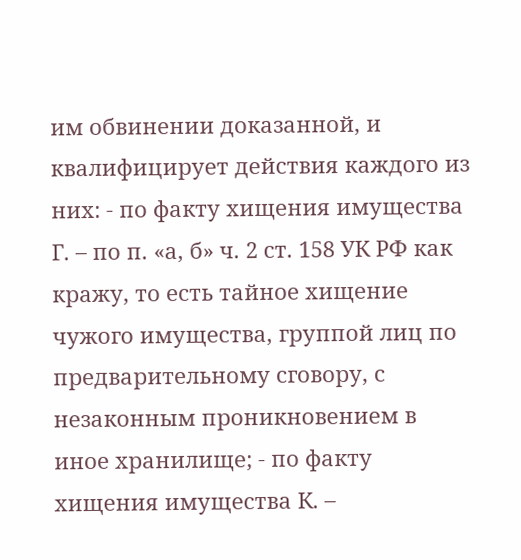им обвинении доказанной, и квалифицирует действия каждого из них: - по факту хищения имущества Г. – по п. «а, б» ч. 2 ст. 158 УК РФ как кражу, то есть тайное хищение чужого имущества, группой лиц по предварительному сговору, с незаконным проникновением в иное хранилище; - по факту хищения имущества К. –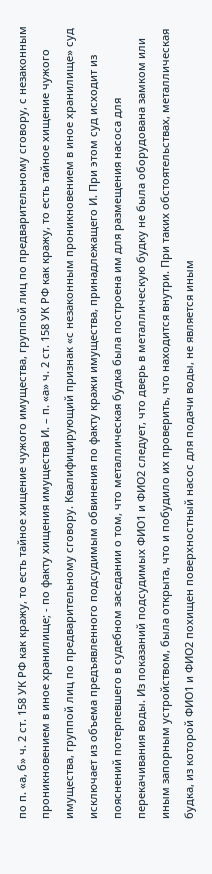по п. «а, б» ч. 2 ст. 158 УК РФ как кражу, то есть тайное хищение чужого имущества, группой лиц по предварительному сговору, с незаконным проникновением в иное хранилище; - по факту хищения имущества И. – п. «а» ч. 2 ст. 158 УК РФ как кражу, то есть тайное хищение чужого имущества, группой лиц по предварительному сговору. Квалифицирующий признак «с незаконным проникновением в иное хранилище» суд исключает из объема предъявленного подсудимым обвинения по факту кражи имущества, принадлежащего И. При этом суд исходит из пояснений потерпевшего в судебном заседании о том, что металлическая будка была построена им для размещения насоса для перекачивания воды. Из показаний подсудимых ФИО1 и ФИО2 следует, что дверь в металлическую будку не была оборудована замком или иным запорным устройством, была открыта, что и побудило их проверить, что находится внутри. При таких обстоятельствах, металлическая будка, из которой ФИО1 и ФИО2 похищен поверхностный насос для подачи воды, не является иным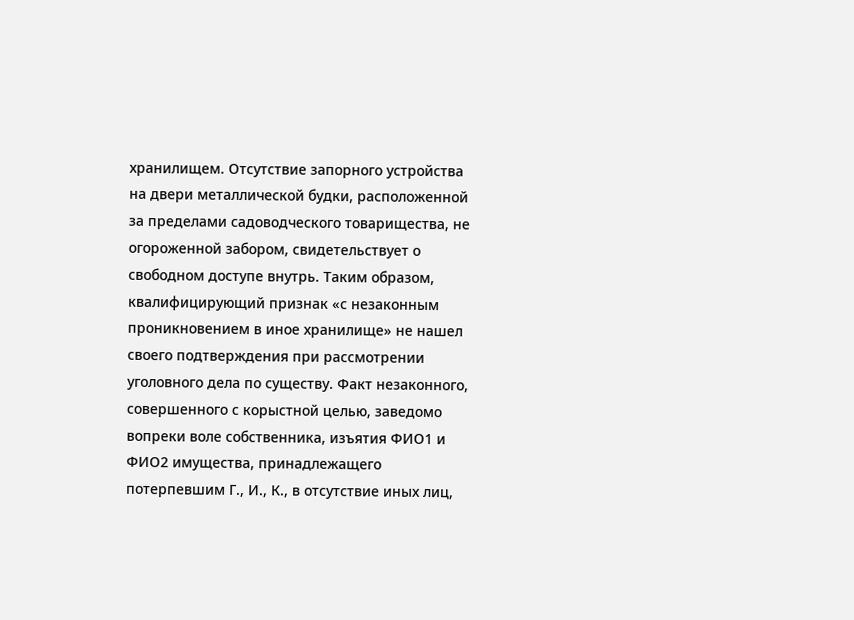хранилищем. Отсутствие запорного устройства на двери металлической будки, расположенной за пределами садоводческого товарищества, не огороженной забором, свидетельствует о свободном доступе внутрь. Таким образом, квалифицирующий признак «с незаконным проникновением в иное хранилище» не нашел своего подтверждения при рассмотрении уголовного дела по существу. Факт незаконного, совершенного с корыстной целью, заведомо вопреки воле собственника, изъятия ФИО1 и ФИО2 имущества, принадлежащего потерпевшим Г., И., К., в отсутствие иных лиц,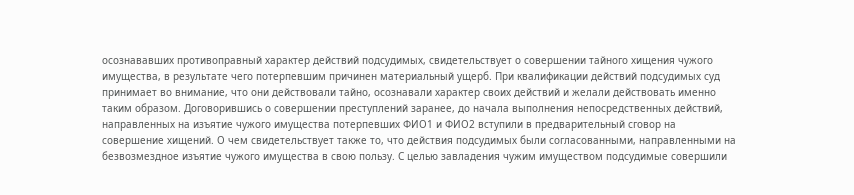осознававших противоправный характер действий подсудимых, свидетельствует о совершении тайного хищения чужого имущества, в результате чего потерпевшим причинен материальный ущерб. При квалификации действий подсудимых суд принимает во внимание, что они действовали тайно, осознавали характер своих действий и желали действовать именно таким образом. Договорившись о совершении преступлений заранее, до начала выполнения непосредственных действий, направленных на изъятие чужого имущества потерпевших ФИО1 и ФИО2 вступили в предварительный сговор на совершение хищений. О чем свидетельствует также то, что действия подсудимых были согласованными, направленными на безвозмездное изъятие чужого имущества в свою пользу. С целью завладения чужим имуществом подсудимые совершили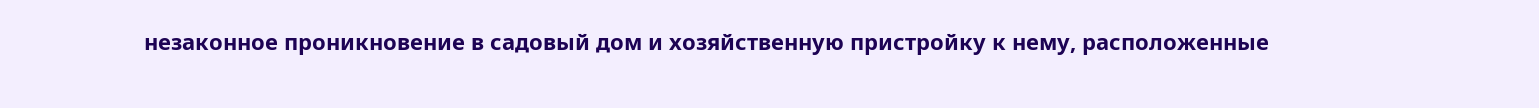незаконное проникновение в садовый дом и хозяйственную пристройку к нему, расположенные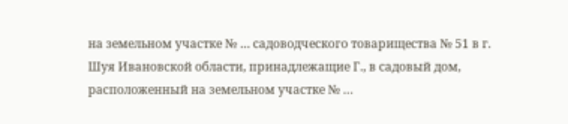на земельном участке № … садоводческого товарищества № 51 в г. Шуя Ивановской области, принадлежащие Г., в садовый дом, расположенный на земельном участке № …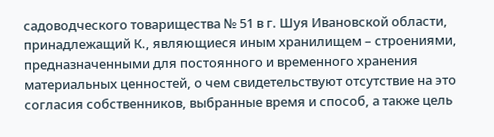садоводческого товарищества № 51 в г. Шуя Ивановской области, принадлежащий К., являющиеся иным хранилищем – строениями, предназначенными для постоянного и временного хранения материальных ценностей, о чем свидетельствуют отсутствие на это согласия собственников, выбранные время и способ, а также цель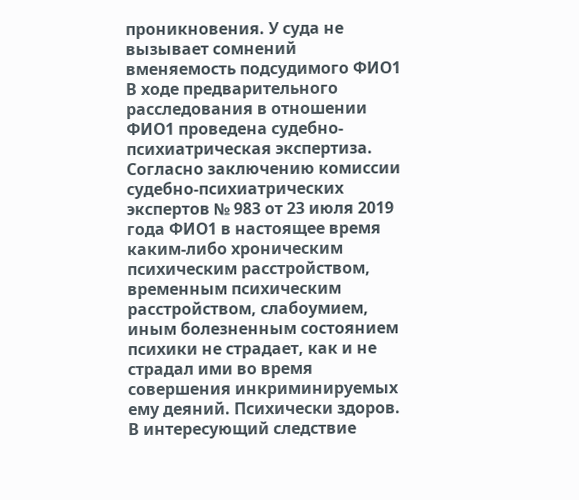проникновения. У суда не вызывает сомнений вменяемость подсудимого ФИО1 В ходе предварительного расследования в отношении ФИО1 проведена судебно-психиатрическая экспертиза. Согласно заключению комиссии судебно-психиатрических экспертов № 983 от 23 июля 2019 года ФИО1 в настоящее время каким-либо хроническим психическим расстройством, временным психическим расстройством, слабоумием, иным болезненным состоянием психики не страдает, как и не страдал ими во время совершения инкриминируемых ему деяний. Психически здоров. В интересующий следствие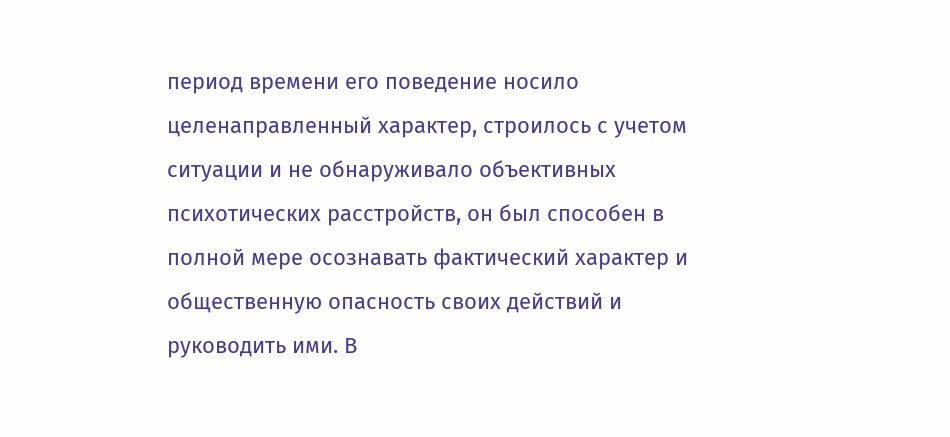период времени его поведение носило целенаправленный характер, строилось с учетом ситуации и не обнаруживало объективных психотических расстройств, он был способен в полной мере осознавать фактический характер и общественную опасность своих действий и руководить ими. В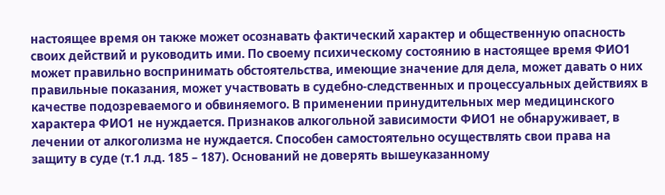настоящее время он также может осознавать фактический характер и общественную опасность своих действий и руководить ими. По своему психическому состоянию в настоящее время ФИО1 может правильно воспринимать обстоятельства, имеющие значение для дела, может давать о них правильные показания, может участвовать в судебно-следственных и процессуальных действиях в качестве подозреваемого и обвиняемого. В применении принудительных мер медицинского характера ФИО1 не нуждается. Признаков алкогольной зависимости ФИО1 не обнаруживает, в лечении от алкоголизма не нуждается. Способен самостоятельно осуществлять свои права на защиту в суде (т.1 л.д. 185 – 187). Оснований не доверять вышеуказанному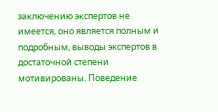заключению экспертов не имеется, оно является полным и подробным, выводы экспертов в достаточной степени мотивированы. Поведение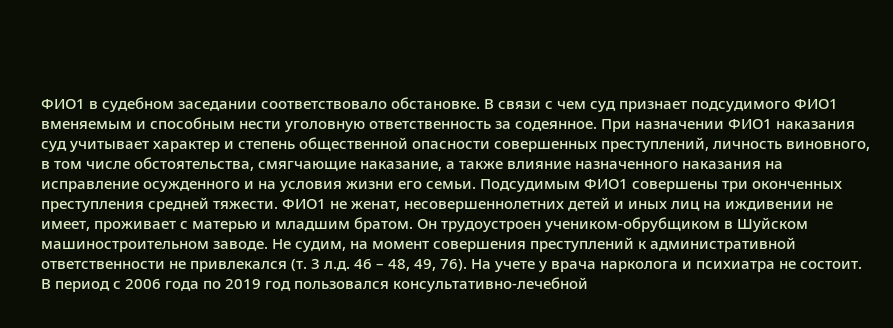ФИО1 в судебном заседании соответствовало обстановке. В связи с чем суд признает подсудимого ФИО1 вменяемым и способным нести уголовную ответственность за содеянное. При назначении ФИО1 наказания суд учитывает характер и степень общественной опасности совершенных преступлений, личность виновного, в том числе обстоятельства, смягчающие наказание, а также влияние назначенного наказания на исправление осужденного и на условия жизни его семьи. Подсудимым ФИО1 совершены три оконченных преступления средней тяжести. ФИО1 не женат, несовершеннолетних детей и иных лиц на иждивении не имеет, проживает с матерью и младшим братом. Он трудоустроен учеником-обрубщиком в Шуйском машиностроительном заводе. Не судим, на момент совершения преступлений к административной ответственности не привлекался (т. 3 л.д. 46 – 48, 49, 76). На учете у врача нарколога и психиатра не состоит. В период с 2006 года по 2019 год пользовался консультативно-лечебной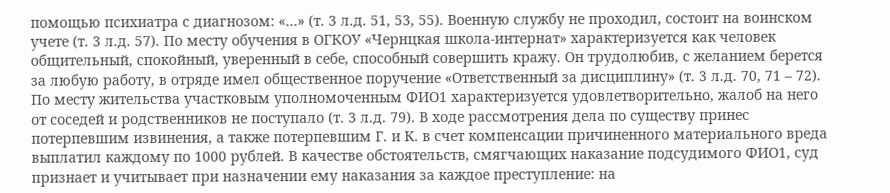помощью психиатра с диагнозом: «…» (т. 3 л.д. 51, 53, 55). Военную службу не проходил, состоит на воинском учете (т. 3 л.д. 57). По месту обучения в ОГКОУ «Чернцкая школа-интернат» характеризуется как человек общительный, спокойный, уверенный в себе, способный совершить кражу. Он трудолюбив, с желанием берется за любую работу, в отряде имел общественное поручение «Ответственный за дисциплину» (т. 3 л.д. 70, 71 – 72). По месту жительства участковым уполномоченным ФИО1 характеризуется удовлетворительно, жалоб на него от соседей и родственников не поступало (т. 3 л.д. 79). В ходе рассмотрения дела по существу принес потерпевшим извинения, а также потерпевшим Г. и К. в счет компенсации причиненного материального вреда выплатил каждому по 1000 рублей. В качестве обстоятельств, смягчающих наказание подсудимого ФИО1, суд признает и учитывает при назначении ему наказания за каждое преступление: на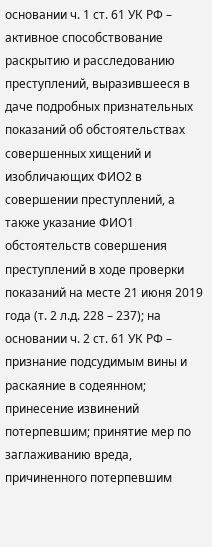основании ч. 1 ст. 61 УК РФ – активное способствование раскрытию и расследованию преступлений, выразившееся в даче подробных признательных показаний об обстоятельствах совершенных хищений и изобличающих ФИО2 в совершении преступлений, а также указание ФИО1 обстоятельств совершения преступлений в ходе проверки показаний на месте 21 июня 2019 года (т. 2 л.д. 228 – 237); на основании ч. 2 ст. 61 УК РФ – признание подсудимым вины и раскаяние в содеянном; принесение извинений потерпевшим; принятие мер по заглаживанию вреда, причиненного потерпевшим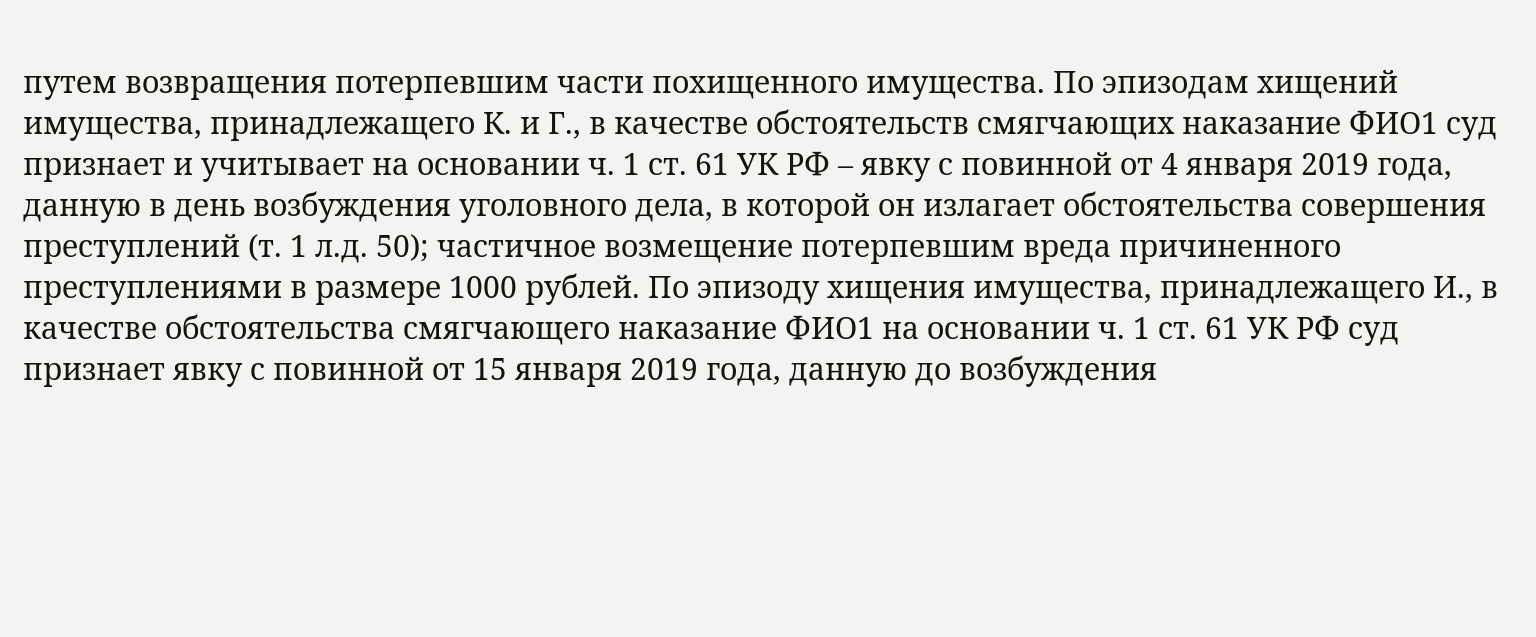путем возвращения потерпевшим части похищенного имущества. По эпизодам хищений имущества, принадлежащего К. и Г., в качестве обстоятельств смягчающих наказание ФИО1 суд признает и учитывает на основании ч. 1 ст. 61 УК РФ – явку с повинной от 4 января 2019 года, данную в день возбуждения уголовного дела, в которой он излагает обстоятельства совершения преступлений (т. 1 л.д. 50); частичное возмещение потерпевшим вреда причиненного преступлениями в размере 1000 рублей. По эпизоду хищения имущества, принадлежащего И., в качестве обстоятельства смягчающего наказание ФИО1 на основании ч. 1 ст. 61 УК РФ суд признает явку с повинной от 15 января 2019 года, данную до возбуждения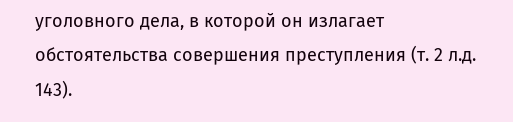уголовного дела, в которой он излагает обстоятельства совершения преступления (т. 2 л.д. 143).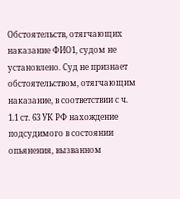Обстоятельств, отягчающих наказание ФИО1, судом не установлено. Суд не признает обстоятельством, отягчающим наказание, в соответствии с ч. 1.1 ст. 63 УК РФ нахождение подсудимого в состоянии опьянения, вызванном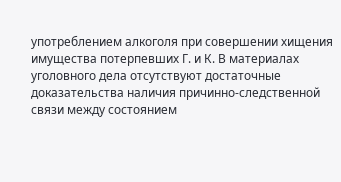употреблением алкоголя при совершении хищения имущества потерпевших Г. и К. В материалах уголовного дела отсутствуют достаточные доказательства наличия причинно-следственной связи между состоянием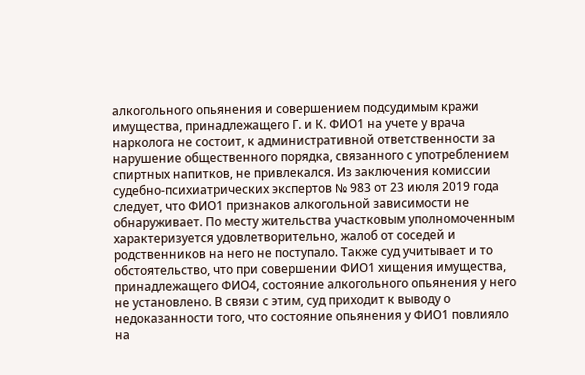алкогольного опьянения и совершением подсудимым кражи имущества, принадлежащего Г. и К. ФИО1 на учете у врача нарколога не состоит, к административной ответственности за нарушение общественного порядка, связанного с употреблением спиртных напитков, не привлекался. Из заключения комиссии судебно-психиатрических экспертов № 983 от 23 июля 2019 года следует, что ФИО1 признаков алкогольной зависимости не обнаруживает. По месту жительства участковым уполномоченным характеризуется удовлетворительно, жалоб от соседей и родственников на него не поступало. Также суд учитывает и то обстоятельство, что при совершении ФИО1 хищения имущества, принадлежащего ФИО4, состояние алкогольного опьянения у него не установлено. В связи с этим, суд приходит к выводу о недоказанности того, что состояние опьянения у ФИО1 повлияло на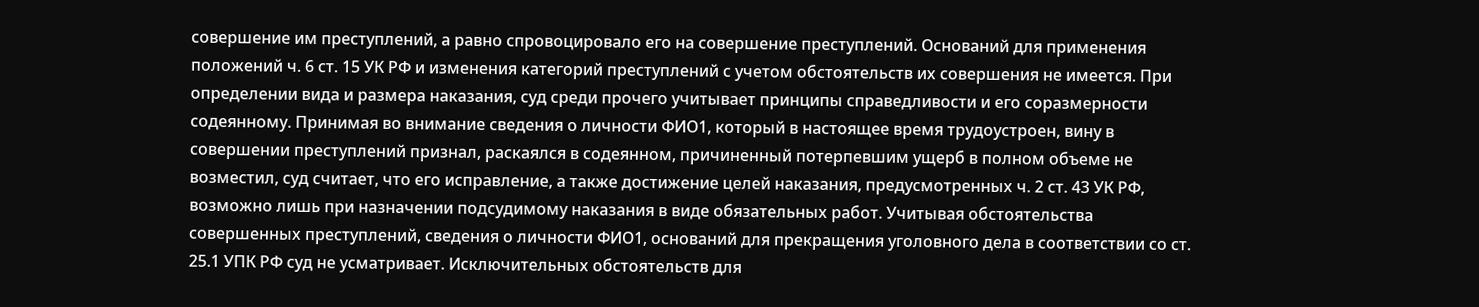совершение им преступлений, а равно спровоцировало его на совершение преступлений. Оснований для применения положений ч. 6 ст. 15 УК РФ и изменения категорий преступлений с учетом обстоятельств их совершения не имеется. При определении вида и размера наказания, суд среди прочего учитывает принципы справедливости и его соразмерности содеянному. Принимая во внимание сведения о личности ФИО1, который в настоящее время трудоустроен, вину в совершении преступлений признал, раскаялся в содеянном, причиненный потерпевшим ущерб в полном объеме не возместил, суд считает, что его исправление, а также достижение целей наказания, предусмотренных ч. 2 ст. 43 УК РФ, возможно лишь при назначении подсудимому наказания в виде обязательных работ. Учитывая обстоятельства совершенных преступлений, сведения о личности ФИО1, оснований для прекращения уголовного дела в соответствии со ст. 25.1 УПК РФ суд не усматривает. Исключительных обстоятельств для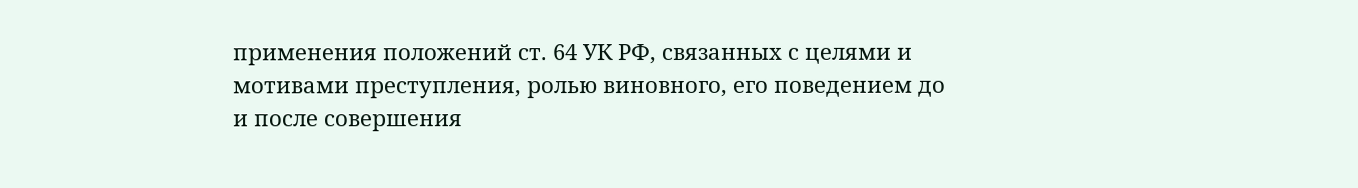применения положений ст. 64 УК РФ, связанных с целями и мотивами преступления, ролью виновного, его поведением до и после совершения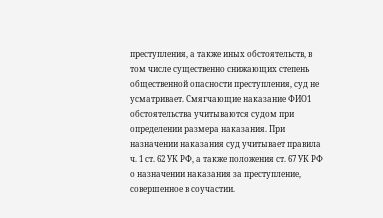преступления, а также иных обстоятельств, в том числе существенно снижающих степень общественной опасности преступления, суд не усматривает. Смягчающие наказание ФИО1 обстоятельства учитываются судом при определении размера наказания. При назначении наказания суд учитывает правила ч. 1 ст. 62 УК РФ, а также положения ст. 67 УК РФ о назначении наказания за преступление, совершенное в соучастии.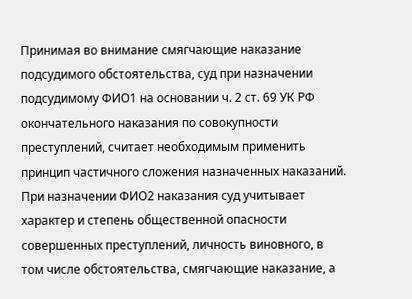Принимая во внимание смягчающие наказание подсудимого обстоятельства, суд при назначении подсудимому ФИО1 на основании ч. 2 ст. 69 УК РФ окончательного наказания по совокупности преступлений, считает необходимым применить принцип частичного сложения назначенных наказаний. При назначении ФИО2 наказания суд учитывает характер и степень общественной опасности совершенных преступлений, личность виновного, в том числе обстоятельства, смягчающие наказание, а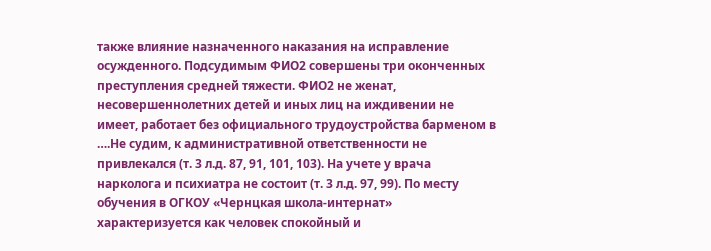также влияние назначенного наказания на исправление осужденного. Подсудимым ФИО2 совершены три оконченных преступления средней тяжести. ФИО2 не женат, несовершеннолетних детей и иных лиц на иждивении не имеет, работает без официального трудоустройства барменом в ….Не судим, к административной ответственности не привлекался (т. 3 л.д. 87, 91, 101, 103). На учете у врача нарколога и психиатра не состоит (т. 3 л.д. 97, 99). По месту обучения в ОГКОУ «Чернцкая школа-интернат» характеризуется как человек спокойный и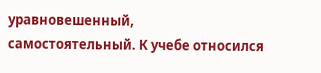уравновешенный, самостоятельный. К учебе относился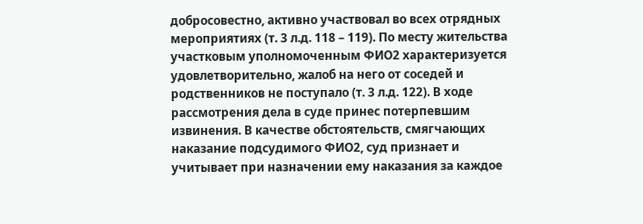добросовестно, активно участвовал во всех отрядных мероприятиях (т. 3 л.д. 118 – 119). По месту жительства участковым уполномоченным ФИО2 характеризуется удовлетворительно, жалоб на него от соседей и родственников не поступало (т. 3 л.д. 122). В ходе рассмотрения дела в суде принес потерпевшим извинения. В качестве обстоятельств, смягчающих наказание подсудимого ФИО2, суд признает и учитывает при назначении ему наказания за каждое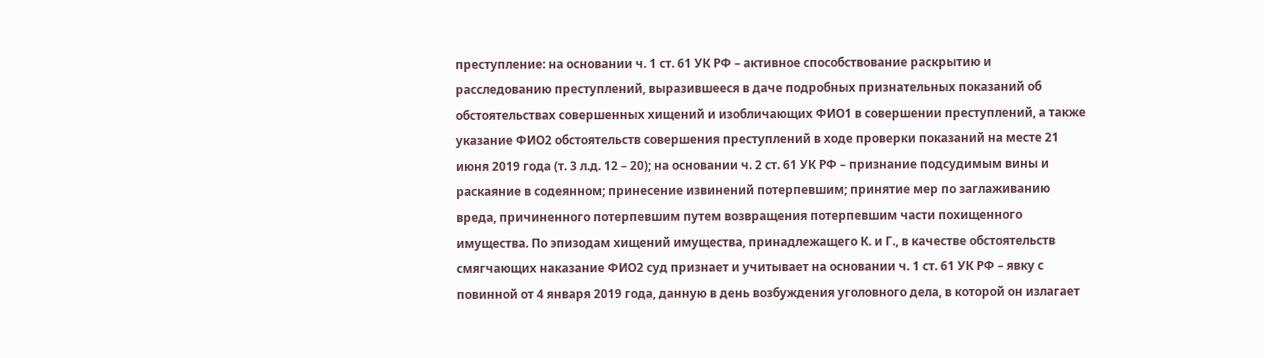преступление: на основании ч. 1 ст. 61 УК РФ – активное способствование раскрытию и расследованию преступлений, выразившееся в даче подробных признательных показаний об обстоятельствах совершенных хищений и изобличающих ФИО1 в совершении преступлений, а также указание ФИО2 обстоятельств совершения преступлений в ходе проверки показаний на месте 21 июня 2019 года (т. 3 л.д. 12 – 20); на основании ч. 2 ст. 61 УК РФ – признание подсудимым вины и раскаяние в содеянном; принесение извинений потерпевшим; принятие мер по заглаживанию вреда, причиненного потерпевшим путем возвращения потерпевшим части похищенного имущества. По эпизодам хищений имущества, принадлежащего К. и Г., в качестве обстоятельств смягчающих наказание ФИО2 суд признает и учитывает на основании ч. 1 ст. 61 УК РФ – явку с повинной от 4 января 2019 года, данную в день возбуждения уголовного дела, в которой он излагает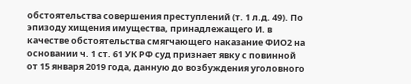обстоятельства совершения преступлений (т. 1 л.д. 49). По эпизоду хищения имущества, принадлежащего И. в качестве обстоятельства смягчающего наказание ФИО2 на основании ч. 1 ст. 61 УК РФ суд признает явку с повинной от 15 января 2019 года, данную до возбуждения уголовного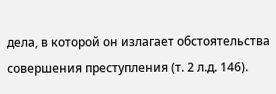дела, в которой он излагает обстоятельства совершения преступления (т. 2 л.д. 146).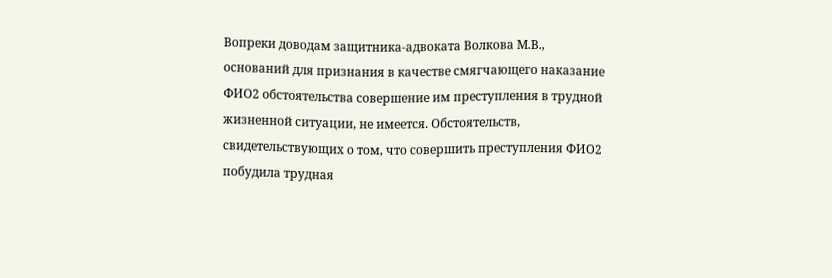Вопреки доводам защитника-адвоката Волкова М.В., оснований для признания в качестве смягчающего наказание ФИО2 обстоятельства совершение им преступления в трудной жизненной ситуации, не имеется. Обстоятельств, свидетельствующих о том, что совершить преступления ФИО2 побудила трудная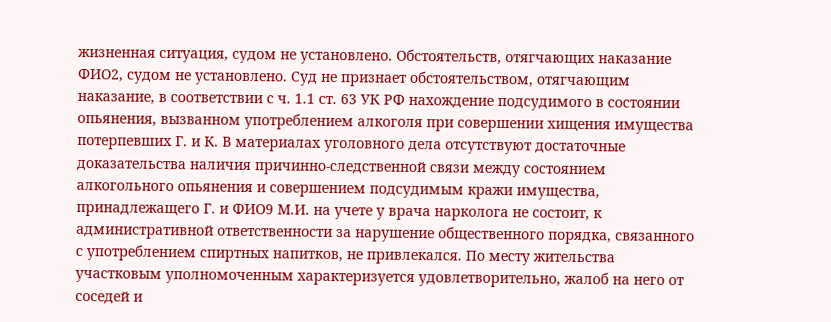жизненная ситуация, судом не установлено. Обстоятельств, отягчающих наказание ФИО2, судом не установлено. Суд не признает обстоятельством, отягчающим наказание, в соответствии с ч. 1.1 ст. 63 УК РФ нахождение подсудимого в состоянии опьянения, вызванном употреблением алкоголя при совершении хищения имущества потерпевших Г. и К. В материалах уголовного дела отсутствуют достаточные доказательства наличия причинно-следственной связи между состоянием алкогольного опьянения и совершением подсудимым кражи имущества, принадлежащего Г. и ФИО9 М.И. на учете у врача нарколога не состоит, к административной ответственности за нарушение общественного порядка, связанного с употреблением спиртных напитков, не привлекался. По месту жительства участковым уполномоченным характеризуется удовлетворительно, жалоб на него от соседей и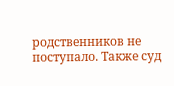родственников не поступало. Также суд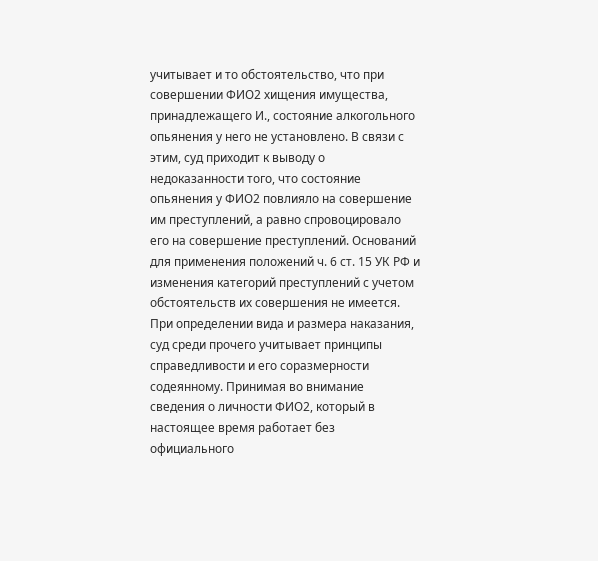учитывает и то обстоятельство, что при совершении ФИО2 хищения имущества, принадлежащего И., состояние алкогольного опьянения у него не установлено. В связи с этим, суд приходит к выводу о недоказанности того, что состояние опьянения у ФИО2 повлияло на совершение им преступлений, а равно спровоцировало его на совершение преступлений. Оснований для применения положений ч. 6 ст. 15 УК РФ и изменения категорий преступлений с учетом обстоятельств их совершения не имеется. При определении вида и размера наказания, суд среди прочего учитывает принципы справедливости и его соразмерности содеянному. Принимая во внимание сведения о личности ФИО2, который в настоящее время работает без официального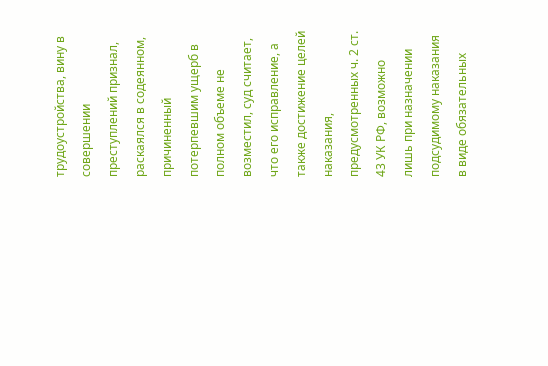трудоустройства, вину в совершении преступлений признал, раскаялся в содеянном, причиненный потерпевшим ущерб в полном объеме не возместил, суд считает, что его исправление, а также достижение целей наказания, предусмотренных ч. 2 ст. 43 УК РФ, возможно лишь при назначении подсудимому наказания в виде обязательных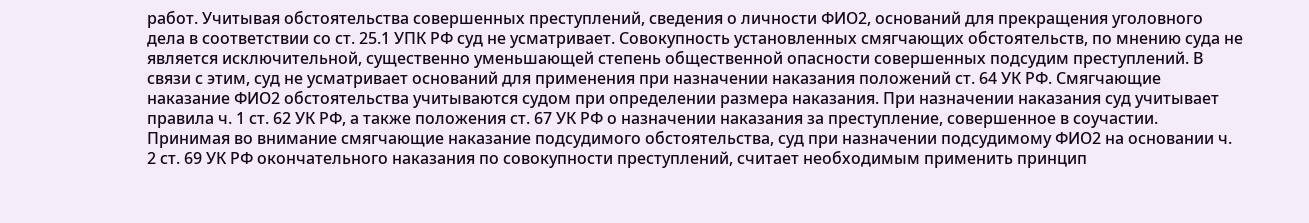работ. Учитывая обстоятельства совершенных преступлений, сведения о личности ФИО2, оснований для прекращения уголовного дела в соответствии со ст. 25.1 УПК РФ суд не усматривает. Совокупность установленных смягчающих обстоятельств, по мнению суда не является исключительной, существенно уменьшающей степень общественной опасности совершенных подсудим преступлений. В связи с этим, суд не усматривает оснований для применения при назначении наказания положений ст. 64 УК РФ. Смягчающие наказание ФИО2 обстоятельства учитываются судом при определении размера наказания. При назначении наказания суд учитывает правила ч. 1 ст. 62 УК РФ, а также положения ст. 67 УК РФ о назначении наказания за преступление, совершенное в соучастии. Принимая во внимание смягчающие наказание подсудимого обстоятельства, суд при назначении подсудимому ФИО2 на основании ч. 2 ст. 69 УК РФ окончательного наказания по совокупности преступлений, считает необходимым применить принцип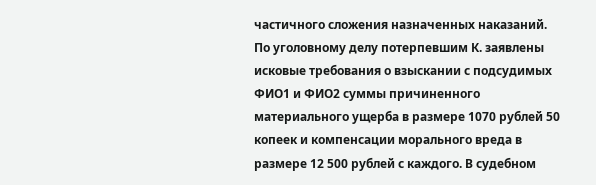частичного сложения назначенных наказаний. По уголовному делу потерпевшим К. заявлены исковые требования о взыскании с подсудимых ФИО1 и ФИО2 суммы причиненного материального ущерба в размере 1070 рублей 50 копеек и компенсации морального вреда в размере 12 500 рублей с каждого. В судебном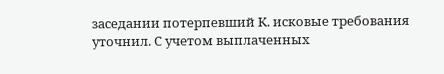заседании потерпевший К. исковые требования уточнил. С учетом выплаченных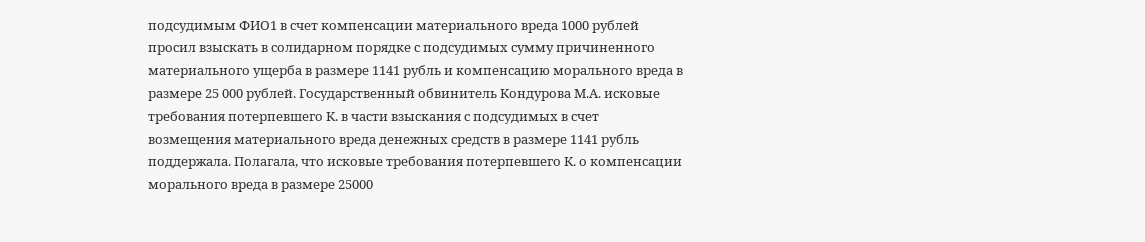подсудимым ФИО1 в счет компенсации материального вреда 1000 рублей просил взыскать в солидарном порядке с подсудимых сумму причиненного материального ущерба в размере 1141 рубль и компенсацию морального вреда в размере 25 000 рублей. Государственный обвинитель Кондурова М.А. исковые требования потерпевшего К. в части взыскания с подсудимых в счет возмещения материального вреда денежных средств в размере 1141 рубль поддержала. Полагала, что исковые требования потерпевшего К. о компенсации морального вреда в размере 25000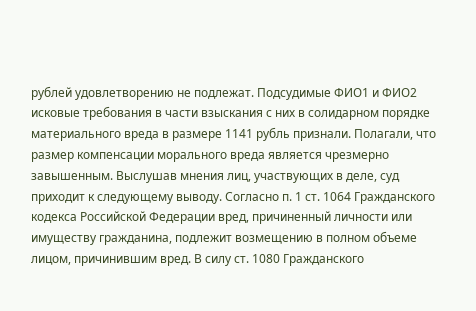рублей удовлетворению не подлежат. Подсудимые ФИО1 и ФИО2 исковые требования в части взыскания с них в солидарном порядке материального вреда в размере 1141 рубль признали. Полагали, что размер компенсации морального вреда является чрезмерно завышенным. Выслушав мнения лиц, участвующих в деле, суд приходит к следующему выводу. Согласно п. 1 ст. 1064 Гражданского кодекса Российской Федерации вред, причиненный личности или имуществу гражданина, подлежит возмещению в полном объеме лицом, причинившим вред. В силу ст. 1080 Гражданского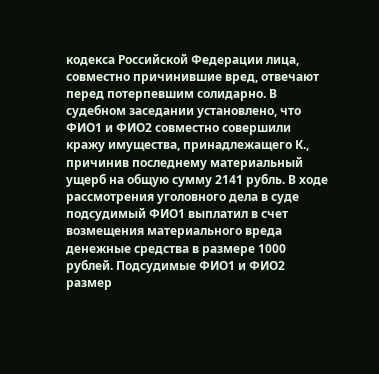кодекса Российской Федерации лица, совместно причинившие вред, отвечают перед потерпевшим солидарно. В судебном заседании установлено, что ФИО1 и ФИО2 совместно совершили кражу имущества, принадлежащего К., причинив последнему материальный ущерб на общую сумму 2141 рубль. В ходе рассмотрения уголовного дела в суде подсудимый ФИО1 выплатил в счет возмещения материального вреда денежные средства в размере 1000 рублей. Подсудимые ФИО1 и ФИО2 размер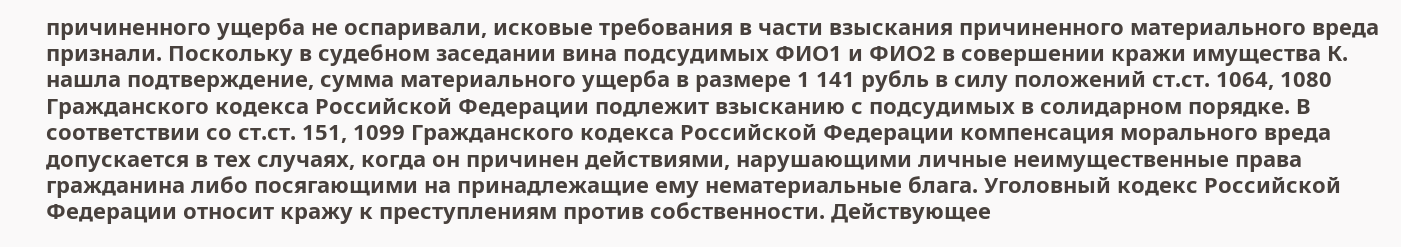причиненного ущерба не оспаривали, исковые требования в части взыскания причиненного материального вреда признали. Поскольку в судебном заседании вина подсудимых ФИО1 и ФИО2 в совершении кражи имущества К. нашла подтверждение, сумма материального ущерба в размере 1 141 рубль в силу положений ст.ст. 1064, 1080 Гражданского кодекса Российской Федерации подлежит взысканию с подсудимых в солидарном порядке. В соответствии со ст.ст. 151, 1099 Гражданского кодекса Российской Федерации компенсация морального вреда допускается в тех случаях, когда он причинен действиями, нарушающими личные неимущественные права гражданина либо посягающими на принадлежащие ему нематериальные блага. Уголовный кодекс Российской Федерации относит кражу к преступлениям против собственности. Действующее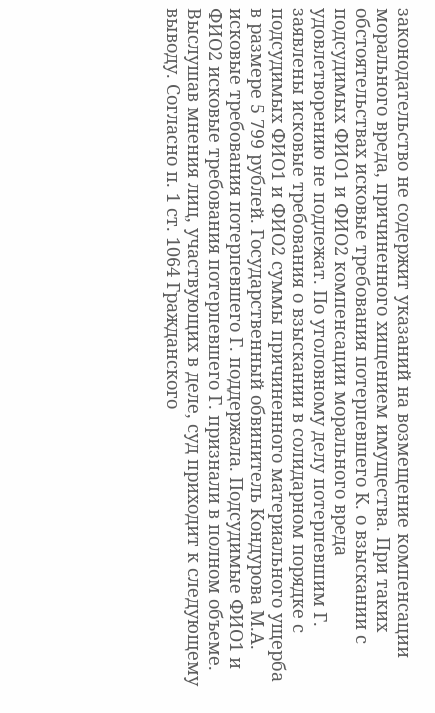законодательство не содержит указаний на возмещение компенсации морального вреда, причиненного хищением имущества. При таких обстоятельствах исковые требования потерпевшего К. о взыскании с подсудимых ФИО1 и ФИО2 компенсации морального вреда удовлетворению не подлежат. По уголовному делу потерпевшим Г. заявлены исковые требования о взыскании в солидарном порядке с подсудимых ФИО1 и ФИО2 суммы причиненного материального ущерба в размере 5 799 рублей. Государственный обвинитель Кондурова М.А. исковые требования потерпевшего Г. поддержала. Подсудимые ФИО1 и ФИО2 исковые требования потерпевшего Г. признали в полном объеме. Выслушав мнения лиц, участвующих в деле, суд приходит к следующему выводу. Согласно п. 1 ст. 1064 Гражданского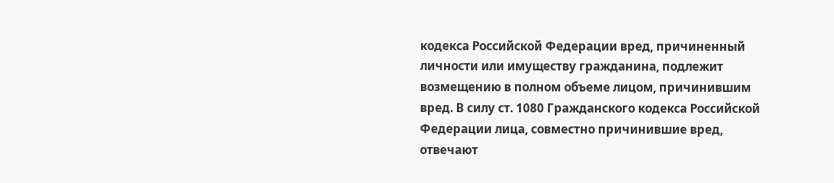кодекса Российской Федерации вред, причиненный личности или имуществу гражданина, подлежит возмещению в полном объеме лицом, причинившим вред. В силу ст. 1080 Гражданского кодекса Российской Федерации лица, совместно причинившие вред, отвечают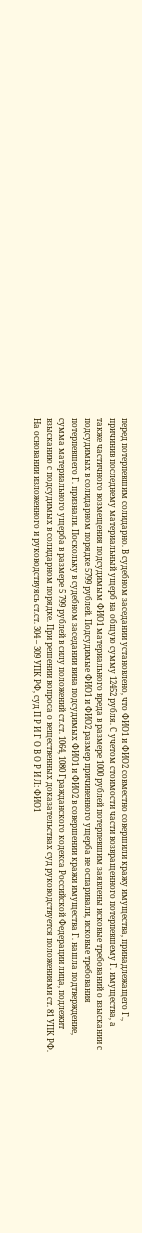перед потерпевшим солидарно. В судебном заседании установлено, что ФИО1 и ФИО2 совместно совершили кражу имущества, принадлежащего Г., причинив последнему материальный ущерб на общую сумму 12452 рубля. С учетом стоимости части возвращенного потерпевшему Г. имущества, а также частичного возмещения подсудимым ФИО1 материального вреда в размере 1000 рублей потерпевшим заявлены исковые требований о взыскании с подсудимых в солидарном порядке 5799 рублей. Подсудимые ФИО1 и ФИО2 размер причиненного ущерба не оспаривали, исковые требования потерпевшего Г. признали. Поскольку в судебном заседании вина подсудимых ФИО1 и ФИО2 в совершении кражи имущества Г. нашла подтверждение, сумма материального ущерба в размере 5 799 рублей в силу положений ст.ст. 1064, 1080 Гражданского кодекса Российской Федерации лица, подлежит взысканию с подсудимых в солидарном порядке. При решении вопроса о вещественных доказательствах суд руководствуется положениями ст. 81 УПК РФ. На основании изложенного и руководствуясь ст.ст. 304 – 309 УПК РФ, суд П Р И Г О В О Р И Л: ФИО1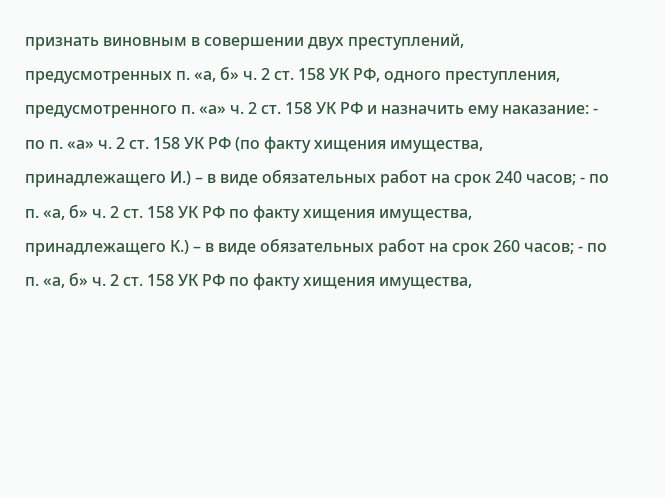признать виновным в совершении двух преступлений, предусмотренных п. «а, б» ч. 2 ст. 158 УК РФ, одного преступления, предусмотренного п. «а» ч. 2 ст. 158 УК РФ и назначить ему наказание: - по п. «а» ч. 2 ст. 158 УК РФ (по факту хищения имущества, принадлежащего И.) – в виде обязательных работ на срок 240 часов; - по п. «а, б» ч. 2 ст. 158 УК РФ по факту хищения имущества, принадлежащего К.) – в виде обязательных работ на срок 260 часов; - по п. «а, б» ч. 2 ст. 158 УК РФ по факту хищения имущества,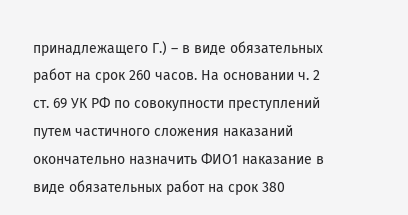принадлежащего Г.) – в виде обязательных работ на срок 260 часов. На основании ч. 2 ст. 69 УК РФ по совокупности преступлений путем частичного сложения наказаний окончательно назначить ФИО1 наказание в виде обязательных работ на срок 380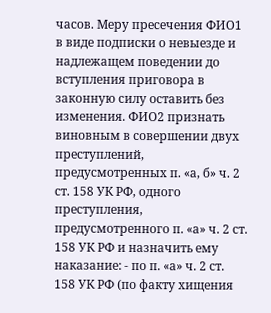часов. Меру пресечения ФИО1 в виде подписки о невыезде и надлежащем поведении до вступления приговора в законную силу оставить без изменения. ФИО2 признать виновным в совершении двух преступлений, предусмотренных п. «а, б» ч. 2 ст. 158 УК РФ, одного преступления, предусмотренного п. «а» ч. 2 ст. 158 УК РФ и назначить ему наказание: - по п. «а» ч. 2 ст. 158 УК РФ (по факту хищения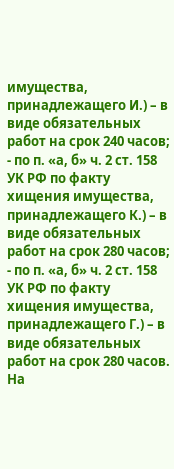имущества, принадлежащего И.) – в виде обязательных работ на срок 240 часов; - по п. «а, б» ч. 2 ст. 158 УК РФ по факту хищения имущества, принадлежащего К.) – в виде обязательных работ на срок 280 часов; - по п. «а, б» ч. 2 ст. 158 УК РФ по факту хищения имущества, принадлежащего Г.) – в виде обязательных работ на срок 280 часов. На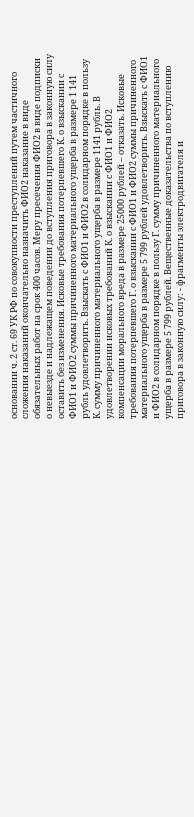основании ч. 2 ст. 69 УК РФ по совокупности преступлений путем частичного сложения наказаний окончательно назначить ФИО2 наказание в виде обязательных работ на срок 400 часов. Меру пресечения ФИО2 в виде подписки о невыезде и надлежащем поведении до вступления приговора в законную силу оставить без изменения. Исковые требования потерпевшего К. о взыскании с ФИО1 и ФИО2 суммы причиненного материального ущерба в размере 1 141 рубль удовлетворить. Взыскать с ФИО1 и ФИО2 в солидарном порядке в пользу К. сумму причиненного материального ущерба в размере 1141 рубль. В удовлетворении исковых требований К. о взыскании с ФИО1 и ФИО2 компенсации морального вреда в размере 25000 рублей – отказать. Исковые требования потерпевшего Г. о взыскании с ФИО1 и ФИО2 суммы причиненного материального ущерба в размере 5 799 рублей удовлетворить. Взыскать с ФИО1 и ФИО2 в солидарном порядке в пользу Г. сумму причиненного материального ущерба в размере 5 799 рублей. Вещественные доказательства по вступлению приговора в законную силу: - фрагменты электродвигателя и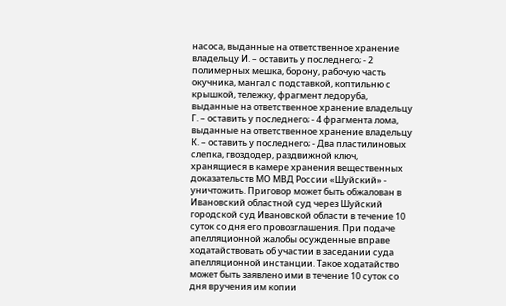насоса, выданные на ответственное хранение владельцу И. – оставить у последнего; - 2 полимерных мешка, борону, рабочую часть окучника, мангал с подставкой, коптильню с крышкой, тележку, фрагмент ледоруба, выданные на ответственное хранение владельцу Г. – оставить у последнего; - 4 фрагмента лома, выданные на ответственное хранение владельцу К. – оставить у последнего; - Два пластилиновых слепка, гвоздодер, раздвижной ключ, хранящиеся в камере хранения вещественных доказательств МО МВД России «Шуйский» - уничтожить. Приговор может быть обжалован в Ивановский областной суд через Шуйский городской суд Ивановской области в течение 10 суток со дня его провозглашения. При подаче апелляционной жалобы осужденные вправе ходатайствовать об участии в заседании суда апелляционной инстанции. Такое ходатайство может быть заявлено ими в течение 10 суток со дня вручения им копии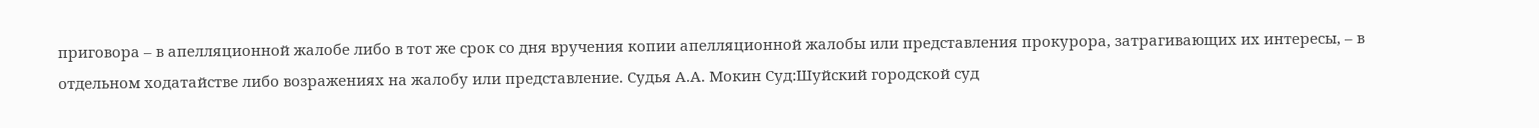приговора – в апелляционной жалобе либо в тот же срок со дня вручения копии апелляционной жалобы или представления прокурора, затрагивающих их интересы, – в отдельном ходатайстве либо возражениях на жалобу или представление. Судья А.А. Мокин Суд:Шуйский городской суд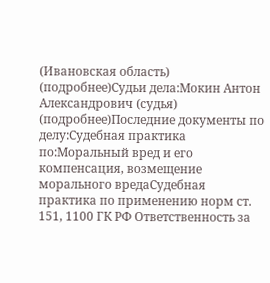(Ивановская область) (подробнее)Судьи дела:Мокин Антон Александрович (судья) (подробнее)Последние документы по делу:Судебная практика по:Моральный вред и его компенсация, возмещение морального вредаСудебная практика по применению норм ст. 151, 1100 ГК РФ Ответственность за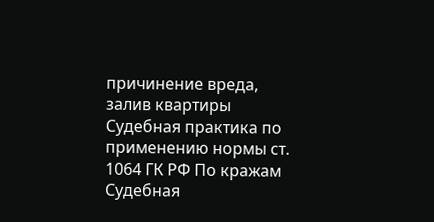причинение вреда, залив квартиры Судебная практика по применению нормы ст. 1064 ГК РФ По кражам Судебная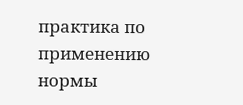практика по применению нормы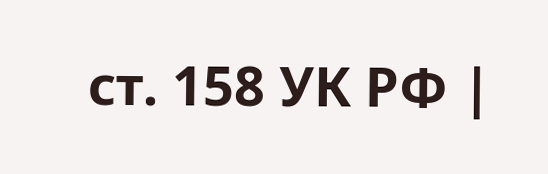ст. 158 УК РФ |